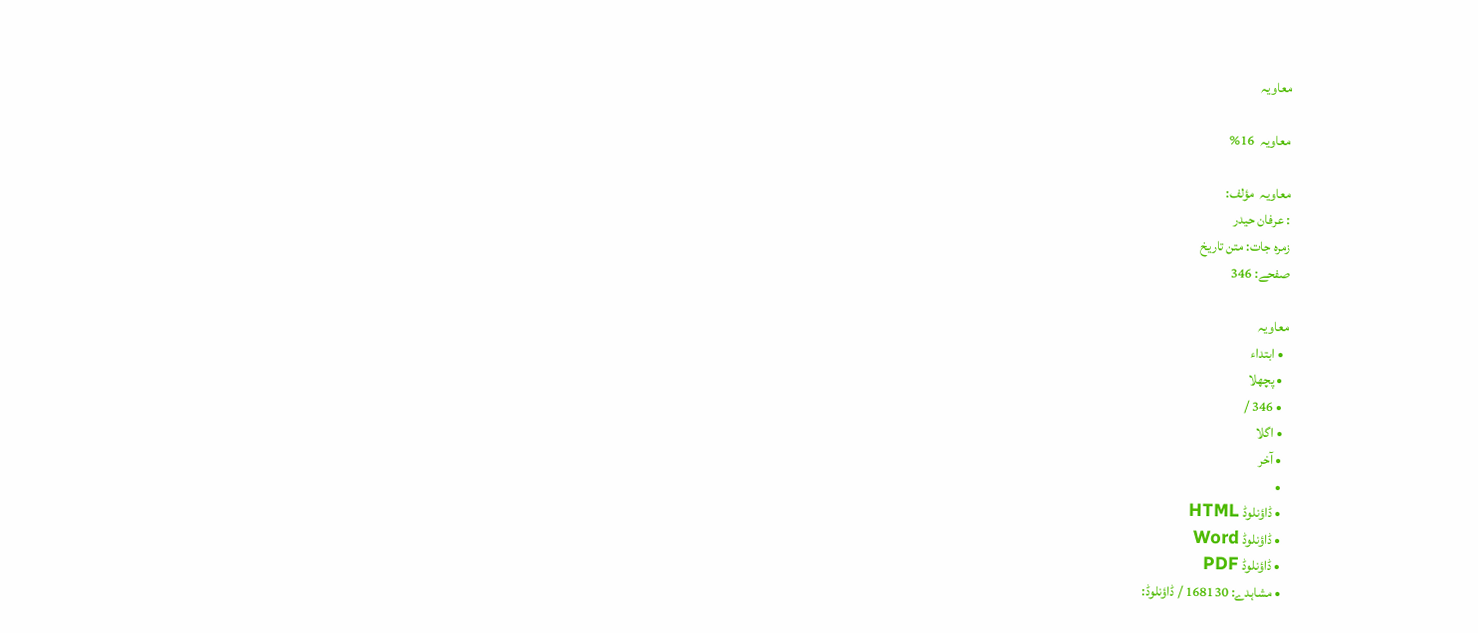معاویہ

معاویہ  16%

معاویہ  مؤلف:
: عرفان حیدر
زمرہ جات: متن تاریخ
صفحے: 346

معاویہ
  • ابتداء
  • پچھلا
  • 346 /
  • اگلا
  • آخر
  •
  • ڈاؤنلوڈ HTML
  • ڈاؤنلوڈ Word
  • ڈاؤنلوڈ PDF
  • مشاہدے: 168130 / ڈاؤنلوڈ: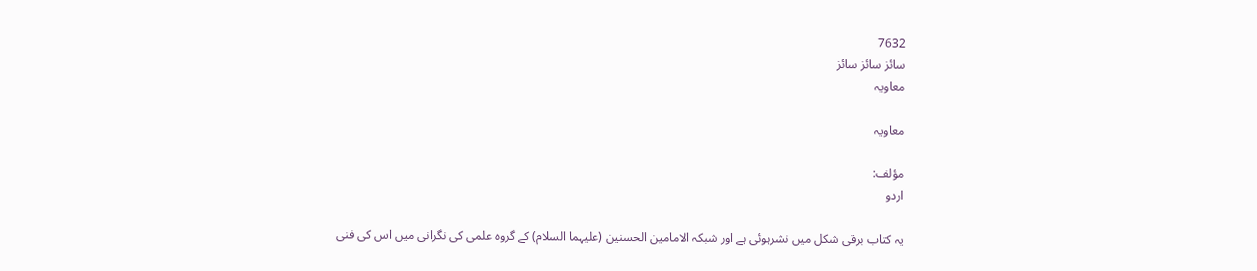7632
سائز سائز سائز
معاویہ

معاویہ

مؤلف:
اردو

یہ کتاب برقی شکل میں نشرہوئی ہے اور شبکہ الامامین الحسنین (علیہما السلام) کے گروہ علمی کی نگرانی میں اس کی فنی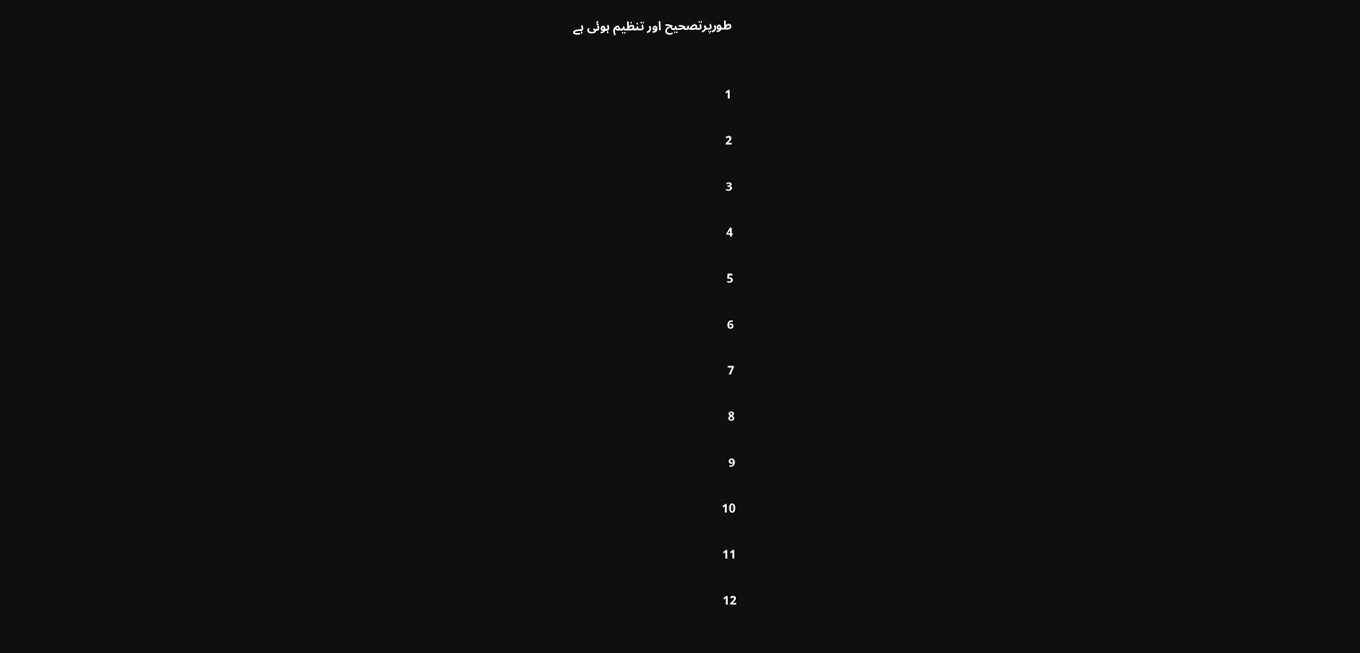طورپرتصحیح اور تنظیم ہوئی ہے


1

2

3

4

5

6

7

8

9

10

11

12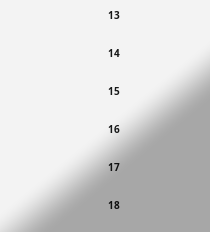13

14

15

16

17

18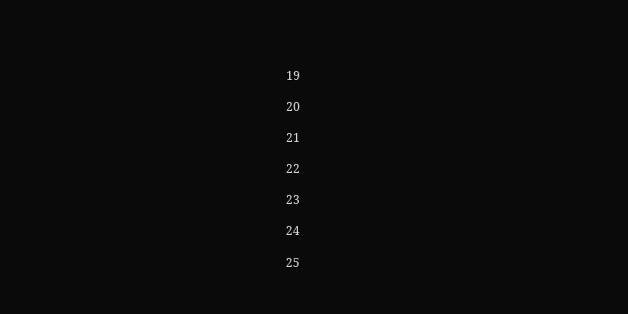19

20

21

22

23

24

25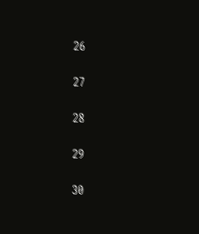26

27

28

29

30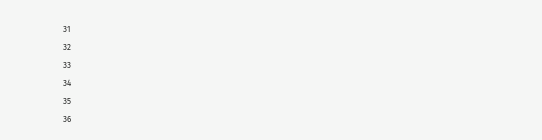31

32

33

34

35

36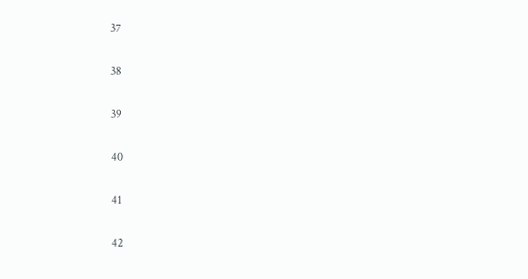37

38

39

40

41

42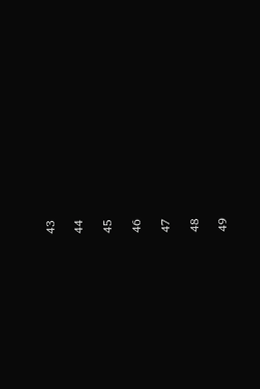43

44

45

46

47

48

49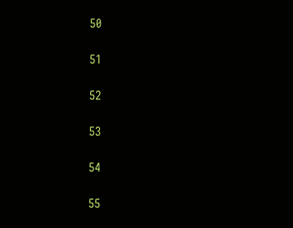50

51

52

53

54

55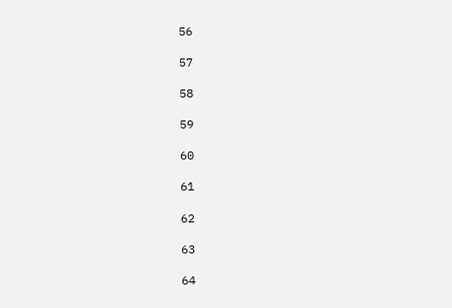56

57

58

59

60

61

62

63

64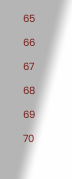65

66

67

68

69

70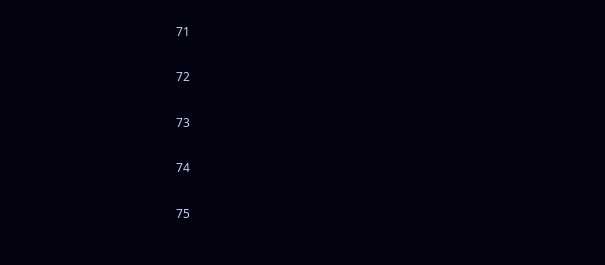71

72

73

74

75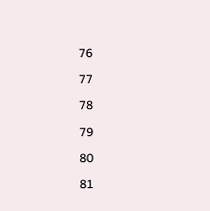76

77

78

79

80

81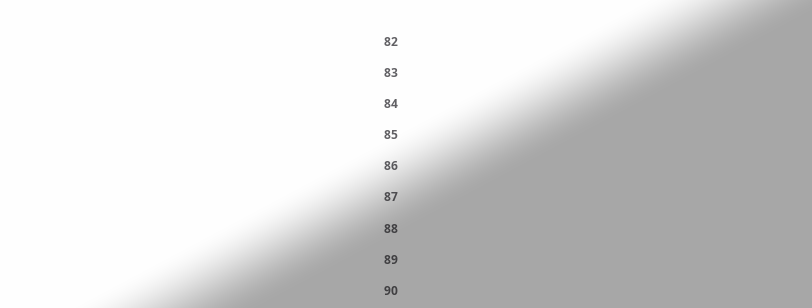82

83

84

85

86

87

88

89

90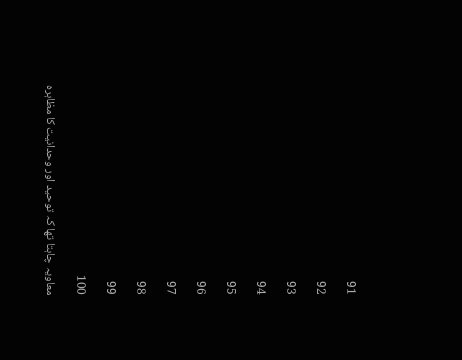91

92

93

94

95

96

97

98

99

100

معاویہ چاہتا تھا کہ توحید اور وحدانیت کا مظاہرہ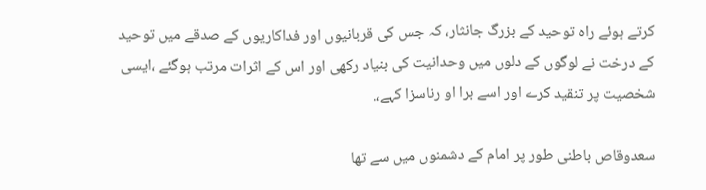کرتے ہوئے راہ توحید کے بزرگ جانثار، کہ جس کی قربانیوں اور فداکاریوں کے صدقے میں توحید کے درخت نے لوگوں کے دلوں میں وحدانیت کی بنیاد رکھی اور اس کے اثرات مرتب ہوگئے ،ایسی شخصیت پر تنقید کرے اور اسے برا او رناسزا کہے،.

سعدوقاص باطنی طور پر امام کے دشمنوں میں سے تھا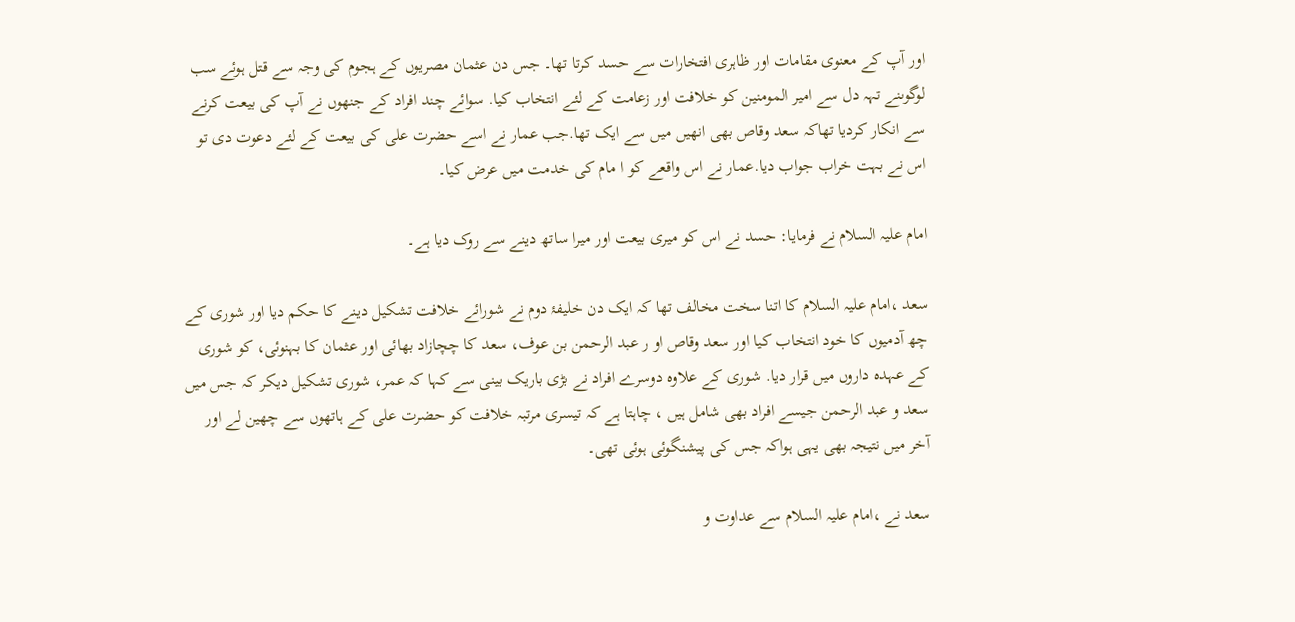اور آپ کے معنوی مقامات اور ظاہری افتخارات سے حسد کرتا تھا۔ جس دن عثمان مصریوں کے ہجوم کی وجہ سے قتل ہوئے سب لوگوںنے تہہ دل سے امیر المومنین کو خلافت اور زعامت کے لئے انتخاب کیا. سوائے چند افراد کے جنھوں نے آپ کی بیعت کرنے سے انکار کردیا تھاکہ سعد وقاص بھی انھیں میں سے ایک تھا.جب عمار نے اسے حضرت علی کی بیعت کے لئے دعوت دی تو اس نے بہت خراب جواب دیا.عمار نے اس واقعے کو ا مام کی خدمت میں عرض کیا۔

امام علیہ السلام نے فرمایا: حسد نے اس کو میری بیعت اور میرا ساتھ دینے سے روک دیا ہے۔

سعد ،امام علیہ السلام کا اتنا سخت مخالف تھا کہ ایک دن خلیفۂ دوم نے شورائے خلافت تشکیل دینے کا حکم دیا اور شوری کے چھ آدمیوں کا خود انتخاب کیا اور سعد وقاص او ر عبد الرحمن بن عوف، سعد کا چچازاد بھائی اور عثمان کا بہنوئی، کو شوری کے عہدہ داروں میں قرار دیا. شوری کے علاوہ دوسرے افراد نے بڑی باریک بینی سے کہا کہ عمر، شوری تشکیل دیکر کہ جس میں سعد و عبد الرحمن جیسے افراد بھی شامل ہیں ، چاہتا ہے کہ تیسری مرتبہ خلافت کو حضرت علی کے ہاتھوں سے چھین لے اور آخر میں نتیجہ بھی یہی ہواکہ جس کی پیشنگوئی ہوئی تھی۔

سعد نے ،امام علیہ السلام سے عداوت و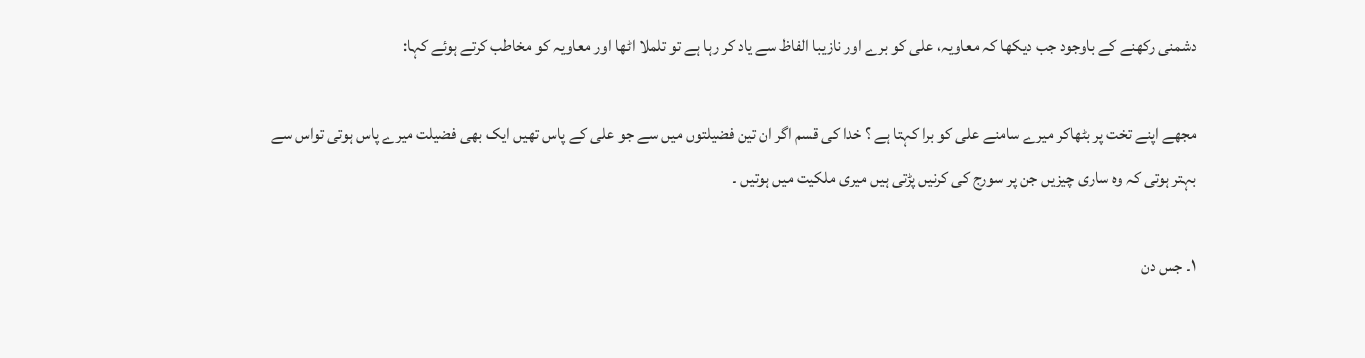دشمنی رکھنے کے باوجود جب دیکھا کہ معاویہ، علی کو برے اور نازیبا الفاظ سے یاد کر رہا ہے تو تلملا اٹھا اور معاویہ کو مخاطب کرتے ہوئے کہا:

مجھے اپنے تخت پر بٹھاکر میرے سامنے علی کو برا کہتا ہے ؟ خدا کی قسم اگر ان تین فضیلتوں میں سے جو علی کے پاس تھیں ایک بھی فضیلت میرے پاس ہوتی تواس سے بہتر ہوتی کہ وہ ساری چیزیں جن پر سورج کی کرنیں پڑتی ہیں میری ملکیت میں ہوتیں ۔

۱۔ جس دن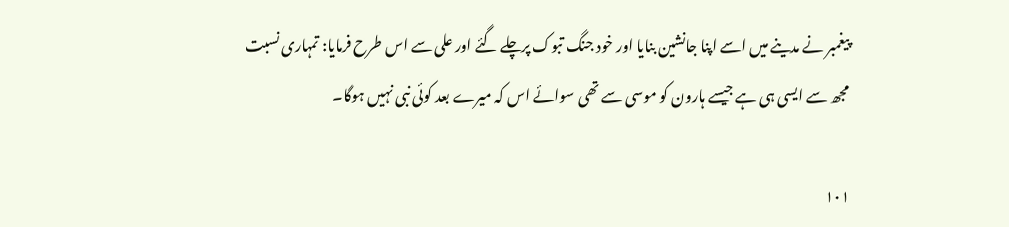پیغمبر نے مدینے میں اسے اپنا جانشین بنایا اور خود جنگ تبوک پرچلے گئے اور علی سے اس طرح فرمایا: تمہاری نسبت مجھ سے ایسی ہی ہے جیسے ہارون کو موسی سے تھی سوائے اس کہ میرے بعد کوئی نبی نہیں ہوگا۔

۱۰۱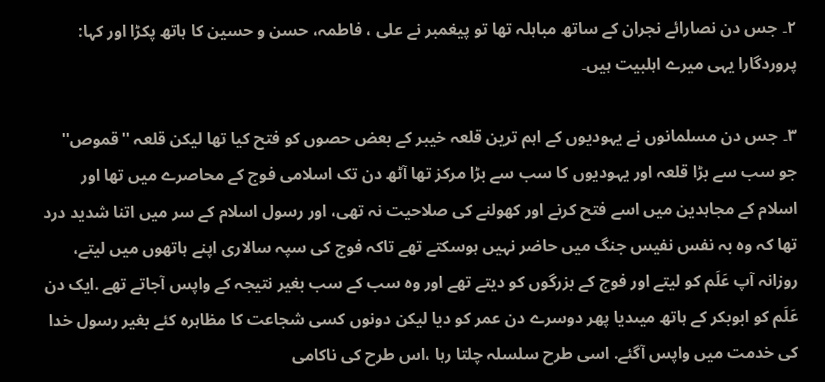۲۔ جس دن نصارائے نجران کے ساتھ مباہلہ تھا تو پیغمبر نے علی ، فاطمہ، حسن و حسین کا ہاتھ پکڑا اور کہا: پروردگارا یہی میرے اہلبیت ہیں۔

۳۔ جس دن مسلمانوں نے یہودیوں کے اہم ترین قلعہ خیبر کے بعض حصوں کو فتح کیا تھا لیکن قلعہ ''قموص'' جو سب سے بڑا قلعہ اور یہودیوں کا سب سے بڑا مرکز تھا آٹھ دن تک اسلامی فوج کے محاصرے میں تھا اور اسلام کے مجاہدین میں اسے فتح کرنے اور کھولنے کی صلاحیت نہ تھی، اور رسول اسلام کے سر میں اتنا شدید درد تھا کہ وہ بہ نفس نفیس جنگ میں حاضر نہیں ہوسکتے تھے تاکہ فوج کی سپہ سالاری اپنے ہاتھوں میں لیتے، روزانہ آپ عَلَم کو لیتے اور فوج کے بزرگوں کو دیتے تھے اور وہ سب کے سب بغیر نتیجہ کے واپس آجاتے تھے .ایک دن عَلَم کو ابوبکر کے ہاتھ میںدیا پھر دوسرے دن عمر کو دیا لیکن دونوں کسی شجاعت کا مظاہرہ کئے بغیر رسول خدا کی خدمت میں واپس آگئے. اسی طرح سلسلہ چلتا رہا ،اس طرح کی ناکامی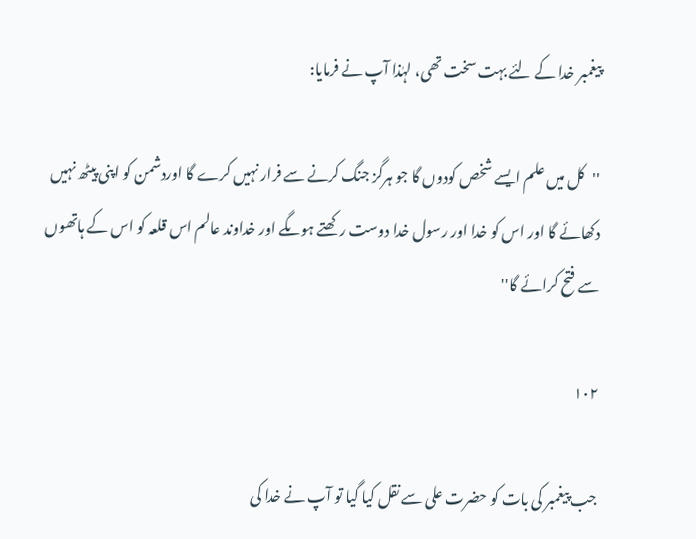پیغمبر خدا کے لئے بہت سخت تھی، لہٰذا آپ نے فرمایا:

''کل میں علم ایسے شخص کودوں گا جو ہرگز جنگ کرنے سے فرار نہیں کرے گا اوردشمن کو اپنی پیٹھ نہیں دکھائے گا اور اس کو خدا اور رسول خدا دوست رکھتے ہوںگے اور خداوند عالم اس قلعہ کو اس کے ہاتھوں سے فتح کرائے گا''

۱۰۲

جب پیغمبر کی بات کو حضرت علی سے نقل کیا گیا تو آپ نے خدا کی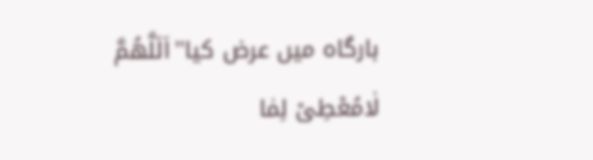بارگاہ میں عرض کیا''اَلَلَّهُمَّ لٰامُعْطِیْ لِمٰا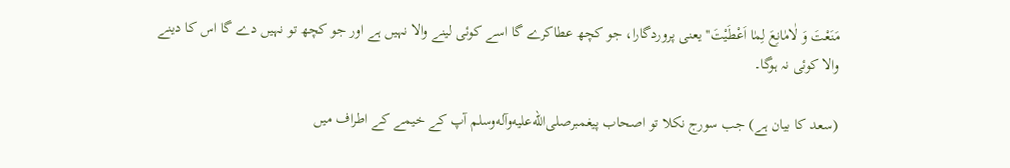مَنَعْتَ وَ لٰامٰانِعَ لِمٰا اَعْطَیْتَ'' یعنی پروردگارا، جو کچھ عطاکرے گا اسے کوئی لینے والا نہیں ہے اور جو کچھ تو نہیں دے گا اس کا دینے والا کوئی نہ ہوگا۔

(سعد کا بیان ہے) جب سورج نکلا تو اصحاب پیغمبرصلى‌الله‌عليه‌وآله‌وسلم آپ کے خیمے کے اطراف میں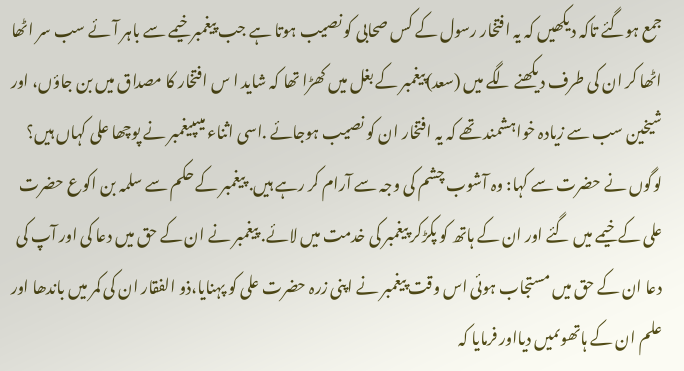جمع ہوگئے تاکہ دیکھیں کہ یہ افتخار رسول کے کس صحابی کو نصیب ہوتا ہے جب پیغمبر خیمے سے باہر آئے سب سر اٹھا اٹھا کر ان کی طرف دیکھنے لگے میں (سعد)پیغمبر کے بغل میں کھڑا تھا کہ شاید ا س افتخار کا مصداق میں بن جاؤں، اور شیخین سب سے زیادہ خواہشمند تھے کہ یہ افتخار ان کو نصیب ہوجائے .اسی اثناء میںپیغمبر نے پوچھا علی کہاں ہیں؟ لوگوں نے حضرت سے کہا: وہ آشوب چشم کی وجہ سے آرام کر رہے ہیں. پیغمبر کے حکم سے سلمہ بن اکوع حضرت علی کے خیمے میں گئے اور ان کے ہاتھ کو پکڑکر پیغمبر کی خدمت میں لائے. پیغمبر نے ان کے حق میں دعا کی اور آپ کی دعا ان کے حق میں مستجاب ہوئی اس وقت پیغمبر نے اپنی زرہ حضرت علی کو پہنایا،ذو الفقار ان کی کمر میں باندھا اور علم ان کے ہاتھوںمیں دیااور فرمایا کہ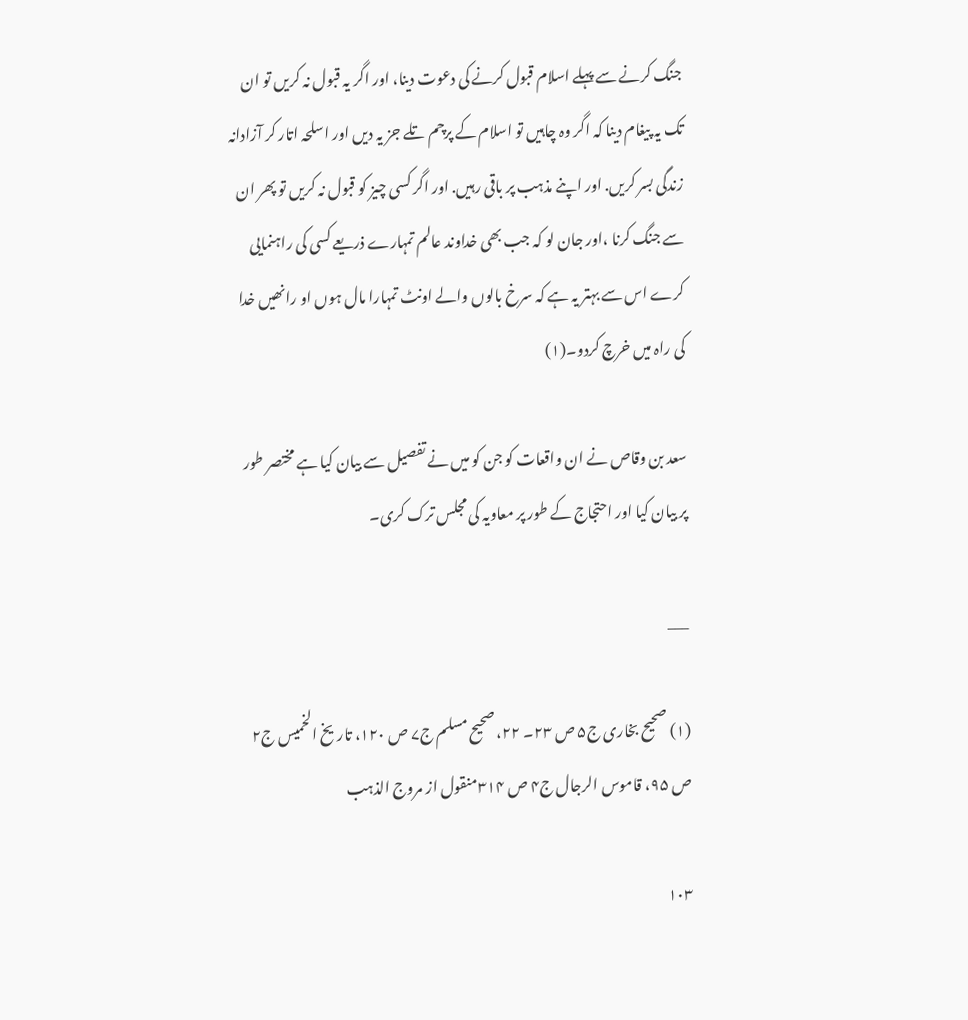جنگ کرنے سے پہلے اسلام قبول کرنے کی دعوت دینا، اور اگر یہ قبول نہ کریں تو ان تک یہ پیغام دینا کہ اگر وہ چاہیں تو اسلام کے پرچم تلے جز یہ دیں اور اسلحہ اتار کر آزادانہ زندگی بسر کریں. اور اپنے مذہب پر باقی رہیں. اور اگر کسی چیز کو قبول نہ کریں تو پھر ان سے جنگ کرنا ،اور جان لو کہ جب بھی خداوند عالم تمہارے ذریعے کسی کی راہنمایی کرے اس سے بہتر یہ ہے کہ سرخ بالوں والے اونٹ تمہارا مال ہوں او رانھیں خدا کی راہ میں خرچ کردو۔(۱)

سعد بن وقاص نے ان واقعات کو جن کو میں نے تفصیل سے بیان کیا ہے مختصر طور پر بیان کیا اور احتجاج کے طور پر معاویہ کی مجلس ترک کری۔

___

(۱) صحیح بخاری ج۵ ص ۲۳۔ ۲۲، صحیح مسلم ج۷ ص ۱۲۰، تاریخ الخمیس ج۲ ص ۹۵، قاموس الرجال ج۴ ص ۳۱۴منقول از مروج الذہب

۱۰۳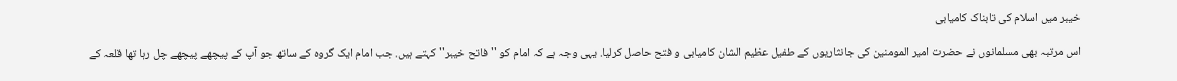خیبر میں اسلام کی تابناک کامیابی

اس مرتبہ بھی مسلمانوں نے حضرت امیر المومنین کی جانثاریوں کے طفیل عظیم الشان کامیابی و فتح حاصل کرلیا. یہی وجہ ہے کہ امام کو ''فاتح خیبر'' کہتے ہیں. جب امام ایک گروہ کے ساتھ جو آپ کے پیچھے پیچھے چل رہا تھا قلعہ کے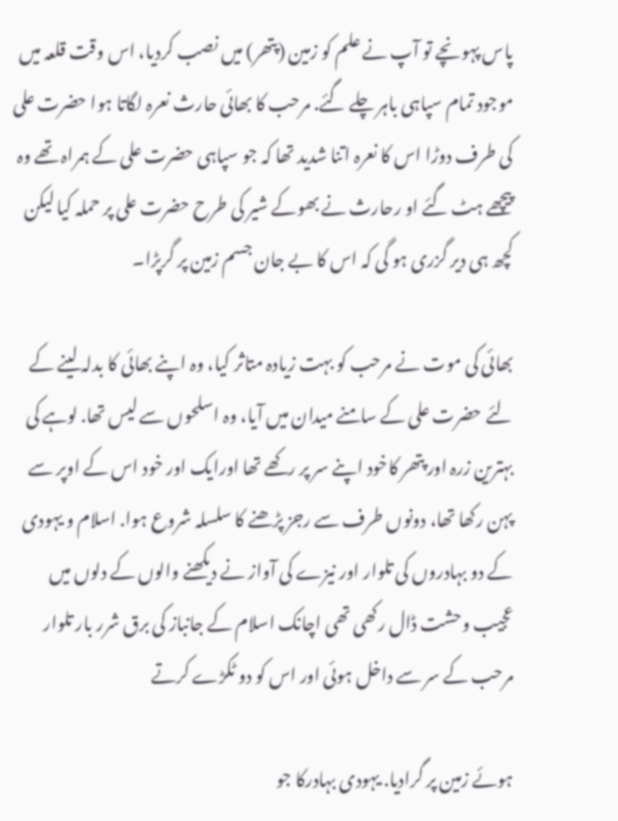پاس پہونچے تو آپ نے علم کو زمین (پتھر) میں نصب کردیا، اس وقت قلعہ میں موجود تمام سپاہی باہر چلے گئے. مرحب کا بھائی حارث نعرہ لگاتا ہوا حضرت علی کی طرف دوڑا اس کا نعرہ اتنا شدید تھا کہ جو سپاہی حضرت علی کے ہمراہ تھے وہ پیچھے ہٹ گئے او رحارث نے بھوکے شیر کی طرح حضرت علی پر حملہ کیا لیکن کچھ ہی دیر گزری ہو گی کہ اس کا بے جان جسم زمین پر گرپڑا۔

بھائی کی موت نے مرحب کو بہت زیادہ متاثر کیا، وہ اپنے بھائی کا بدلہ لینے کے لئے حضرت علی کے سامنے میدان میں آیا، وہ اسلحوں سے لیس تھا. لوہے کی بہترین زرہ اور پتھر کاخود اپنے سر پر رکھے تھا اورایک اور خود اس کے اوپر سے پہن رکھا تھا، دونوں طرف سے رجز پڑھنے کا سلسلہ شروع ہوا. اسلام و یہودی کے دو بہادروں کی تلوار اور نیزے کی آواز نے دیکھنے والوں کے دلوں میں عجیب وحشت ڈال رکھی تھی اچانک اسلام کے جانباز کی برق شرر بار تلوار مرحب کے سر سے داخل ہوئی اور اس کو دو ٹکڑے کرتے

ہوئے زمین پر گرادیا. یہودی بہادرکا جو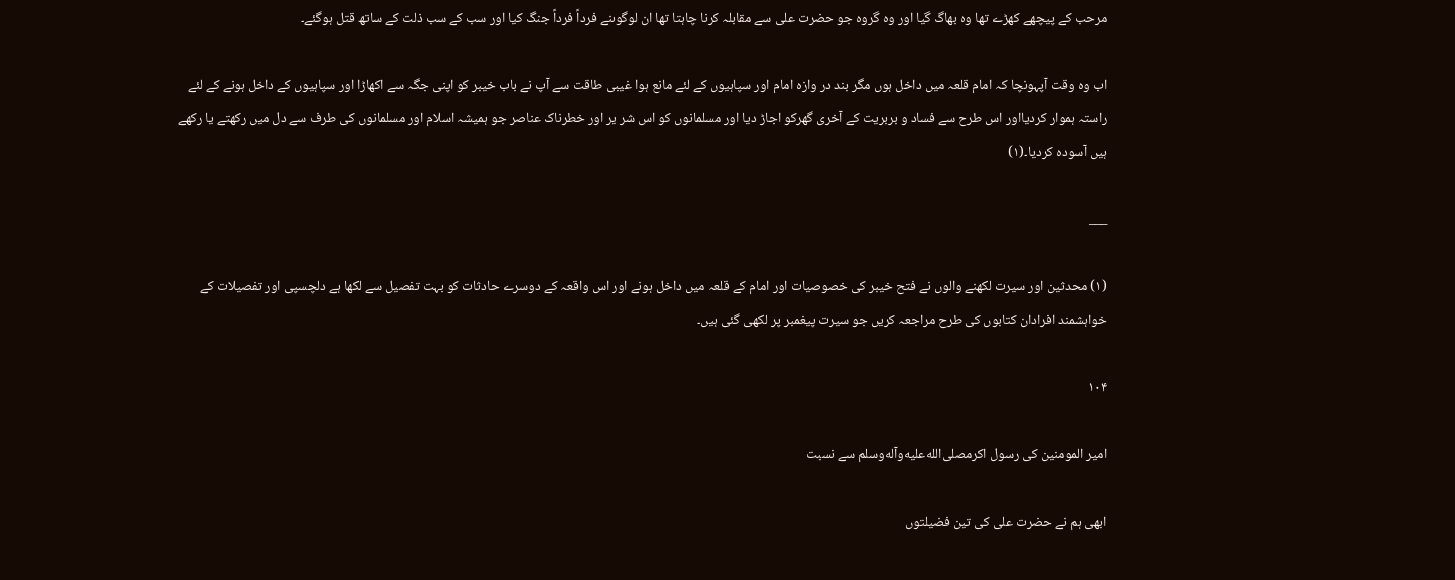مرحب کے پیچھے کھڑے تھا وہ بھاگ گیا اور وہ گروہ جو حضرت علی سے مقابلہ کرنا چاہتا تھا ان لوگوںنے فرداً فرداً جنگ کیا اور سب کے سب ذلت کے ساتھ قتل ہوگئے۔

اب وہ وقت آپہونچا کہ امام قلعہ میں داخل ہوں مگر بند در وازہ امام اور سپاہیوں کے لئے مانع ہوا غیبی طاقت سے آپ نے باب خیبر کو اپنی جگہ سے اکھاڑا اور سپاہیوں کے داخل ہونے کے لئے راستہ ہموار کردیااور اس طرح سے فساد و بربریت کے آخری گھرکو اجاڑ دیا اور مسلمانوں کو اس شر یر اور خطرناک عناصر جو ہمیشہ اسلام اور مسلمانوں کی طرف سے دل میں رکھتے یا رکھے ہیں آسودہ کردیا۔(۱)

___

(۱) محدثین اور سیرت لکھنے والوں نے فتح خیبر کی خصوصیات اور امام کے قلعہ میں داخل ہونے اور اس واقعہ کے دوسرے حادثات کو بہت تفصیل سے لکھا ہے دلچسپی اور تفصیلات کے خواہشمند افرادان کتابوں کی طرح مراجعہ کریں جو سیرت پیغمبر پر لکھی گئی ہیں۔

۱۰۴

امیر المومنین کی رسول اکرمصلى‌الله‌عليه‌وآله‌وسلم سے نسبت

ابھی ہم نے حضرت علی کی تین فضیلتوں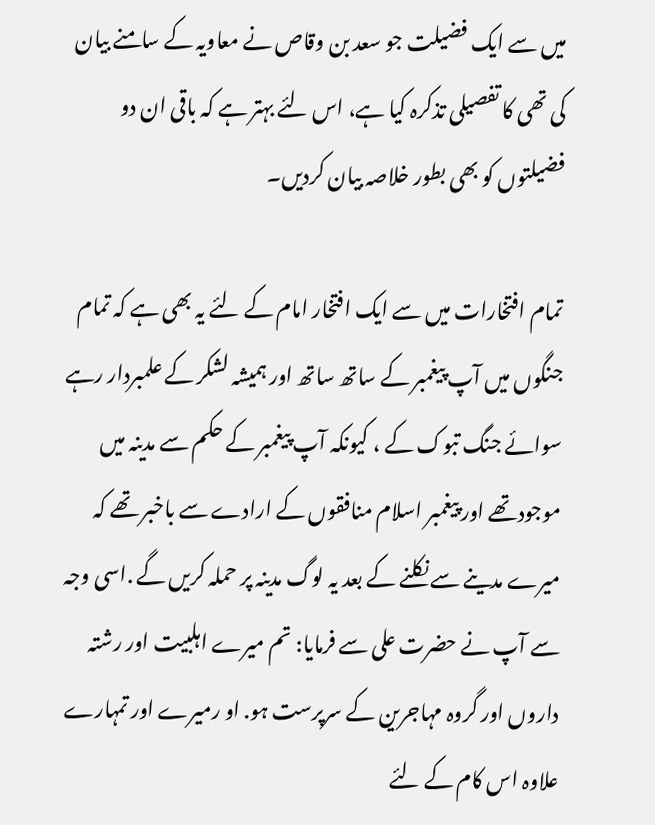میں سے ایک فضیلت جو سعد بن وقاص نے معاویہ کے سامنے بیان کی تھی کا تفصیلی تذکرہ کیا ہے، اس لئے بہتر ہے کہ باقی ان دو فضیلتوں کو بھی بطور خلاصہ بیان کردیں۔

تمام افتخارات میں سے ایک افتخار امام کے لئے یہ بھی ہے کہ تمام جنگوں میں آپ پیغمبر کے ساتھ ساتھ اور ہمیشہ لشکر کے علمبردار رہے سوائے جنگ تبوک کے ، کیونکہ آپ پیغمبر کے حکم سے مدینہ میں موجودتھے اور پیغمبر اسلام منافقوں کے ارادے سے باخبر تھے کہ میرے مدینے سے نکلنے کے بعد یہ لوگ مدینہ پر حملہ کریں گے .اسی وجہ سے آپ نے حضرت علی سے فرمایا: تم میرے اہلبیت اور رشتہ داروں اور گروہ مہاجرین کے سرپرست ہو. او رمیرے اور تمہارے علاوہ اس کام کے لئے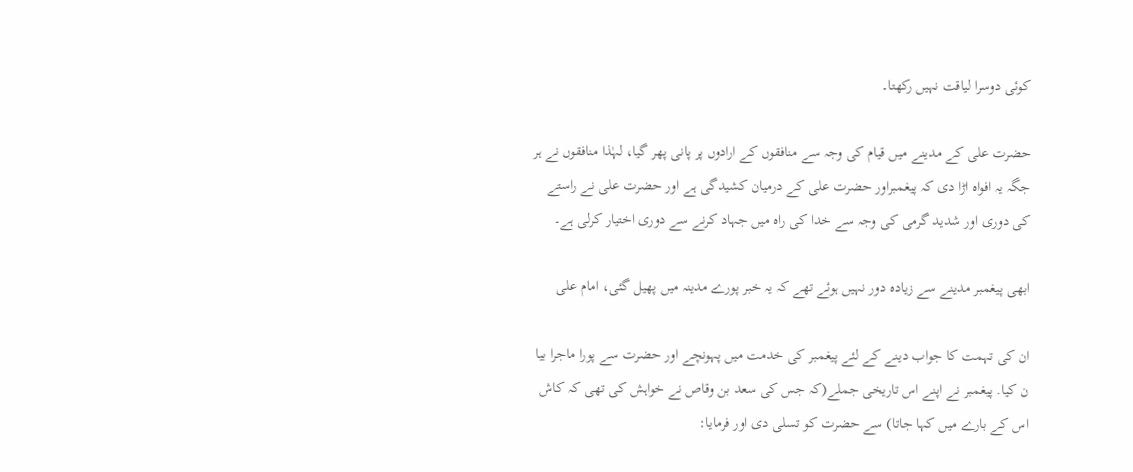کوئی دوسرا لیاقت نہیں رکھتا۔

حضرت علی کے مدینے میں قیام کی وجہ سے منافقوں کے ارادوں پر پانی پھر گیا، لہٰذا منافقوں نے ہر جگہ یہ افواہ اڑا دی کہ پیغمبراور حضرت علی کے درمیان کشیدگی ہے اور حضرت علی نے راستے کی دوری اور شدید گرمی کی وجہ سے خدا کی راہ میں جہاد کرنے سے دوری اختیار کرلی ہے۔

ابھی پیغمبر مدینے سے زیادہ دور نہیں ہوئے تھے کہ یہ خبر پورے مدینہ میں پھیل گئی، امام علی

ان کی تہمت کا جواب دینے کے لئے پیغمبر کی خدمت میں پہونچے اور حضرت سے پورا ماجرا بیا ن کیا. پیغمبر نے اپنے اس تاریخی جملے(کہ جس کی سعد بن وقاص نے خواہش کی تھی کہ کاش اس کے بارے میں کہا جاتا) سے حضرت کو تسلی دی اور فرمایا: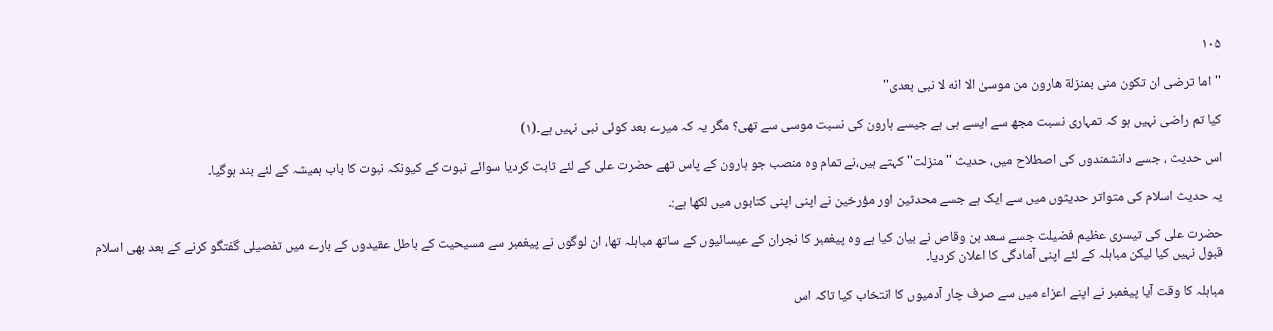۱۰۵

''اما ترضی ان تکون منی بمنزلة هارون من موسیٰ الا انه لا نبی بعدی''

کیا تم راضی نہیں ہو کہ تمہاری نسبت مجھ سے ایسے ہی ہے جیسے ہارون کی نسبت موسی سے تھی؟ مگر یہ کہ میرے بعد کوئی نبی نہیں ہے۔(۱)

اس حدیث ، جسے دانشمندوں کی اصطلاح میں، حدیث ''منزلت'' کہتے ہیں،نے تمام وہ منصب جو ہارون کے پاس تھے حضرت علی کے لئے ثابت کردیا سوائے نبوت کے کیونکہ نبوت کا باب ہمیشہ کے لئے بند ہوگیا۔

یہ حدیث اسلام کی متواتر حدیثوں میں سے ایک ہے جسے محدثین اور مؤرخین نے اپنی اپنی کتابوں میں لکھا ہے:۔

حضرت علی کی تیسری عظیم فضیلت جسے سعد بن وقاص نے بیان کیا ہے وہ پیغمبر کا نجران کے عیسائیوں کے ساتھ مباہلہ تھا، ان لوگوں نے پیغمبر سے مسیحیت کے باطل عقیدوں کے بارے میں تفصیلی گفتگو کرنے کے بعد بھی اسلام قبول نہیں کیا لیکن مباہلہ کے لئے اپنی آمادگی کا اعلان کردیا۔

مباہلہ کا وقت آیا پیغمبر نے اپنے اعزاء میں سے صرف چار آدمیوں کا انتخاب کیا تاکہ اس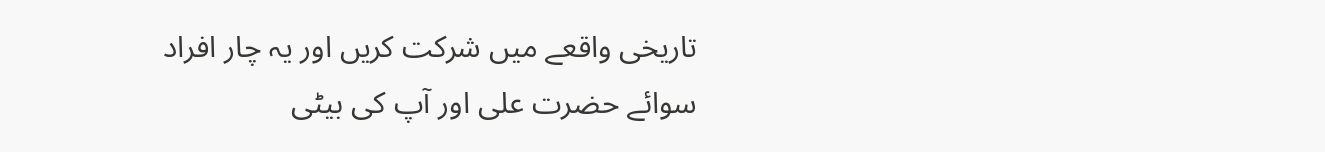تاریخی واقعے میں شرکت کریں اور یہ چار افراد سوائے حضرت علی اور آپ کی بیٹی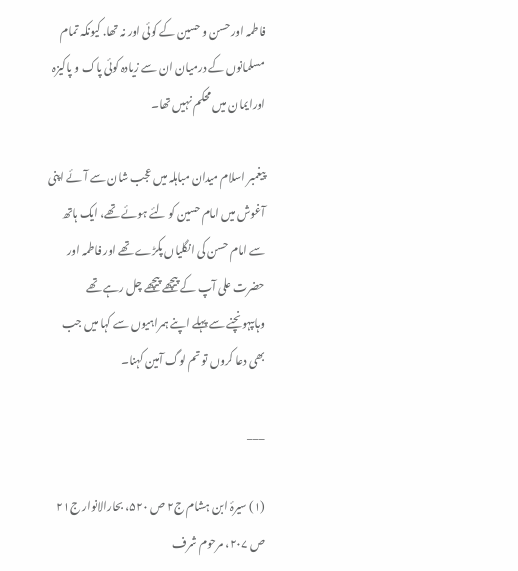فاطمہ اور حسن و حسین کے کوئی اور نہ تھا. کیونکہ تمام مسلمانوں کے درمیان ان سے زیادہ کوئی پاک و پاکیزہ اورایمان میں محکم نہیں تھا۔

پیغمبر اسلام میدان مباہلہ میں عجب شان سے آئے اپنی آغوش میں امام حسین کو لئے ہوئے تھے، ایک ہاتھ سے امام حسن کی انگلیاں پکڑے تھے اور فاطمہ اور حضرت علی آپ کے پیچھے پیچھے چل رہے تھے وہاںپہونچنے سے پہلے اپنے ہمراہیوں سے کہا میں جب بھی دعا کروں تو تم لوگ آمین کہنا۔

___

(۱) سیرۂ ابن ہشام ج۲ ص ۵۲۰، بحارالانوار ج۲۱ ص ۲۰۷، مرحوم شرف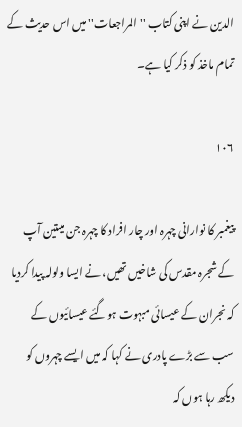الدین نے اپنی کتاب ''المراجعات'' میں اس حدیث کے تمام ماخذ کو ذکر کیا ہے۔

۱۰۶

پیغمبر کا نوارانی چہرہ اور چار افراد کا چہرہ جن میںتین آپ کے شجرہ مقدس کی شاخیں تھیں، نے ایسا ولولہ پیدا کردیا کہ نجران کے عیسائی مبہوت ہوگئے عیسائیوں کے سب سے بڑے پادری نے کہا کہ میں ایسے چہروں کو دیکھ رہا ہوں کہ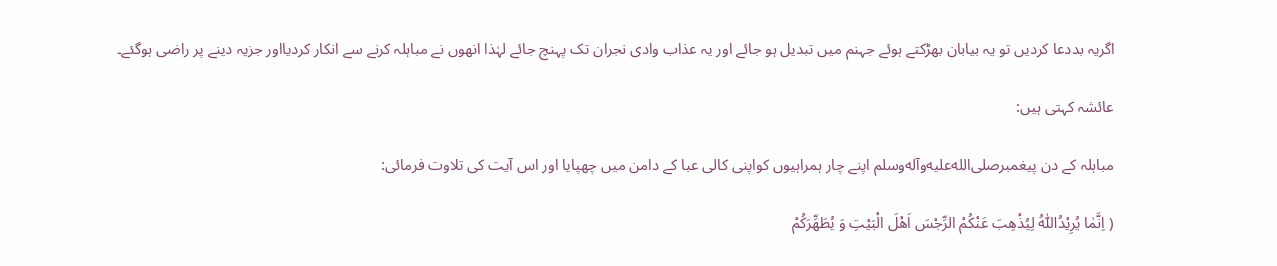اگریہ بددعا کردیں تو یہ بیابان بھڑکتے ہوئے جہنم میں تبدیل ہو جائے اور یہ عذاب وادی نجران تک پہنچ جائے لہٰذا انھوں نے مباہلہ کرنے سے انکار کردیااور جزیہ دینے پر راضی ہوگئے۔

عائشہ کہتی ہیں:

مباہلہ کے دن پیغمبرصلى‌الله‌عليه‌وآله‌وسلم اپنے چار ہمراہیوں کواپنی کالی عبا کے دامن میں چھپایا اور اس آیت کی تلاوت فرمائی:

( اِنَّمٰا یُرِیْدُاللّٰهُ لِیُذْهِبَ عَنْکُمْ الرِّجْسَ اَهْلَ الْبَیْتِ وَ یُطَهِّرَکُمْ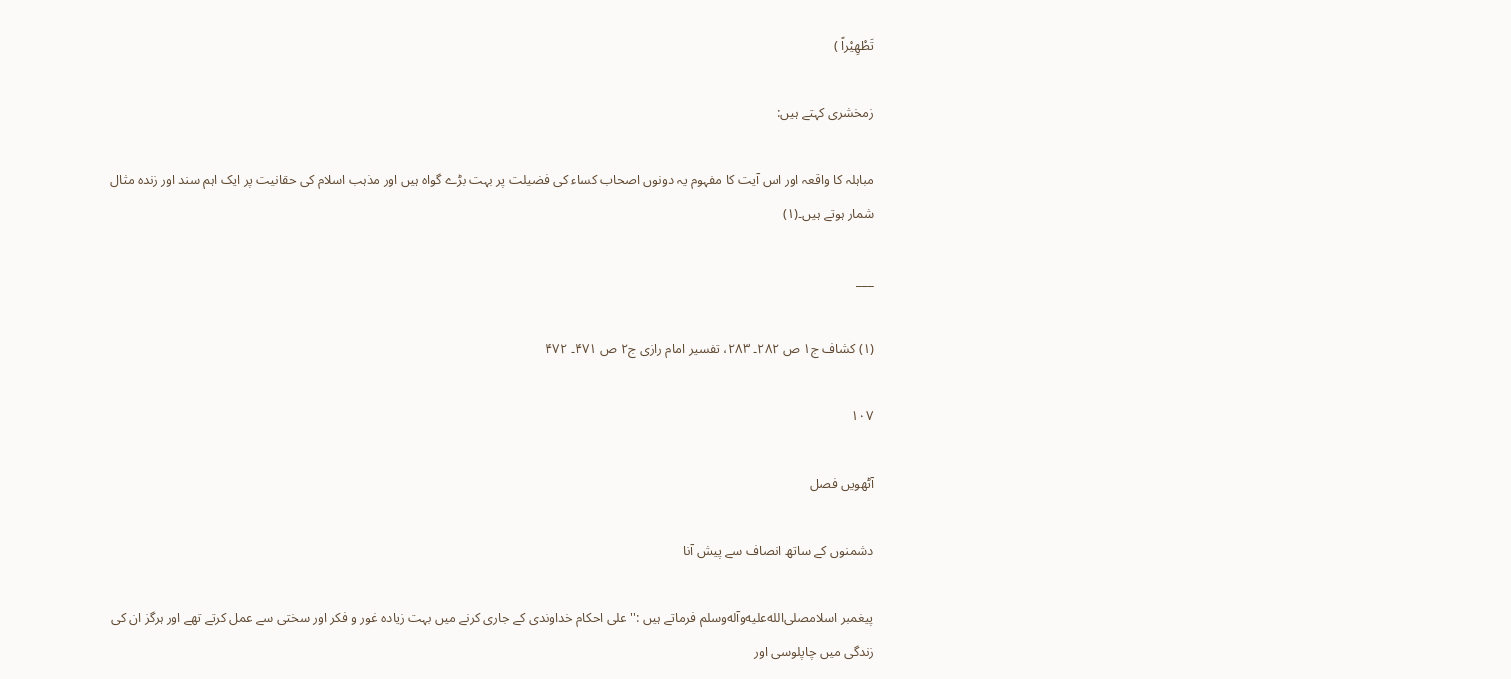تَطْهِیْراً )

زمخشری کہتے ہیں:

مباہلہ کا واقعہ اور اس آیت کا مفہوم یہ دونوں اصحاب کساء کی فضیلت پر بہت بڑے گواہ ہیں اور مذہب اسلام کی حقانیت پر ایک اہم سند اور زندہ مثال شمار ہوتے ہیں۔(۱)

___

(۱) کشاف ج۱ ص ۲۸۲۔ ۲۸۳، تفسیر امام رازی ج۲ ص ۴۷۱۔ ۴۷۲

۱۰۷

آٹھویں فصل

دشمنوں کے ساتھ انصاف سے پیش آنا

پیغمبر اسلامصلى‌الله‌عليه‌وآله‌وسلم فرماتے ہیں :'' علی احکام خداوندی کے جاری کرنے میں بہت زیادہ غور و فکر اور سختی سے عمل کرتے تھے اور ہرگز ان کی زندگی میں چاپلوسی اور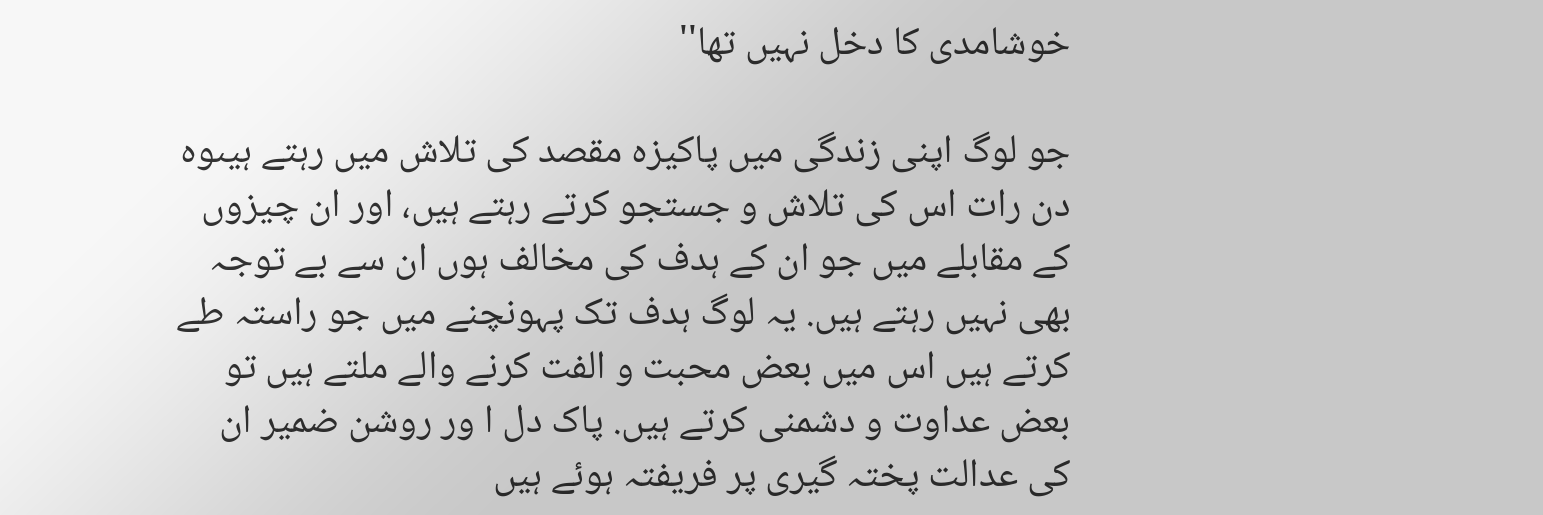خوشامدی کا دخل نہیں تھا''

جو لوگ اپنی زندگی میں پاکیزہ مقصد کی تلاش میں رہتے ہیںوہ دن رات اس کی تلاش و جستجو کرتے رہتے ہیں، اور ان چیزوں کے مقابلے میں جو ان کے ہدف کی مخالف ہوں ان سے بے توجہ بھی نہیں رہتے ہیں. یہ لوگ ہدف تک پہونچنے میں جو راستہ طے کرتے ہیں اس میں بعض محبت و الفت کرنے والے ملتے ہیں تو بعض عداوت و دشمنی کرتے ہیں. پاک دل ا ور روشن ضمیر ان کی عدالت پختہ گیری پر فریفتہ ہوئے ہیں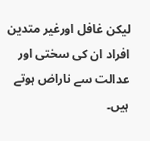لیکن غافل اورغیر متدین افراد ان کی سختی اور عدالت سے ناراض ہوتے ہیں۔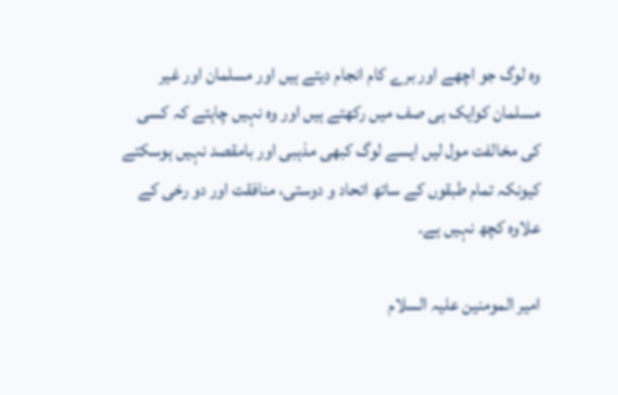وہ لوگ جو اچھے اور برے کام انجام دیتے ہیں اور مسلمان اور غیر مسلمان کوایک ہی صف میں رکھتے ہیں اور وہ نہیں چاہتے کہ کسی کی مخالفت مول لیں ایسے لوگ کبھی مذہبی اور بامقصد نہیں ہوسکتے کیونکہ تمام طبقوں کے ساتھ اتحاد و دوستی، منافقت اور دو رخی کے علاوہ کچھ نہیں ہے۔

امیر المومنین علیہ السلام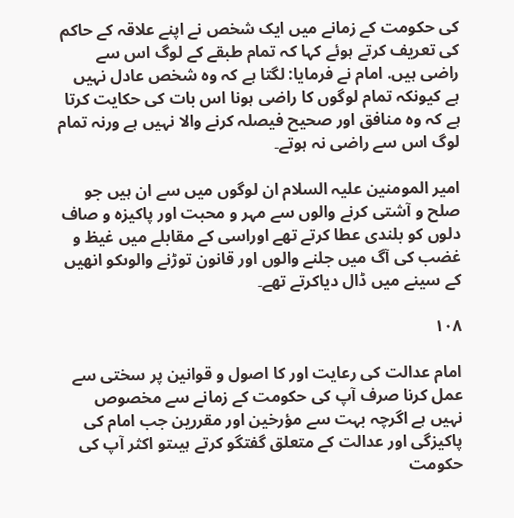کی حکومت کے زمانے میں ایک شخص نے اپنے علاقہ کے حاکم کی تعریف کرتے ہوئے کہا کہ تمام طبقے کے لوگ اس سے راضی ہیں. امام نے فرمایا: لگتا ہے کہ وہ شخص عادل نہیں ہے کیونکہ تمام لوگوں کا راضی ہونا اس بات کی حکایت کرتا ہے کہ وہ منافق اور صحیح فیصلہ کرنے والا نہیں ہے ورنہ تمام لوگ اس سے راضی نہ ہوتے۔

امیر المومنین علیہ السلام ان لوگوں میں سے ان ہیں جو صلح و آشتی کرنے والوں سے مہر و محبت اور پاکیزہ و صاف دلوں کو بلندی عطا کرتے تھے اوراسی کے مقابلے میں غیظ و غضب کی آگ میں جلنے والوں اور قانون توڑنے والوںکو انھیں کے سینے میں ڈال دیاکرتے تھے۔

۱۰۸

امام عدالت کی رعایت اور کا اصول و قوانین پر سختی سے عمل کرنا صرف آپ کی حکومت کے زمانے سے مخصوص نہیں ہے اگرچہ بہت سے مؤرخین اور مقررین جب امام کی پاکیزگی اور عدالت کے متعلق گفتگو کرتے ہیںتو اکثر آپ کی حکومت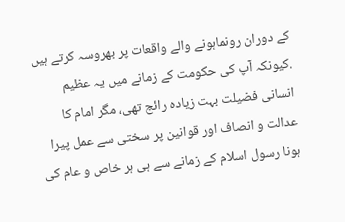کے دوران رونماہونے والے واقعات پر بھروسہ کرتے ہیں .کیونکہ آپ کی حکومت کے زمانے میں یہ عظیم انسانی فضیلت بہت زیادہ رائج تھی، مگر امام کا عدالت و انصاف اور قوانین پر سختی سے عمل پیرا ہونا رسول اسلام کے زمانے سے ہی ہر خاص و عام کی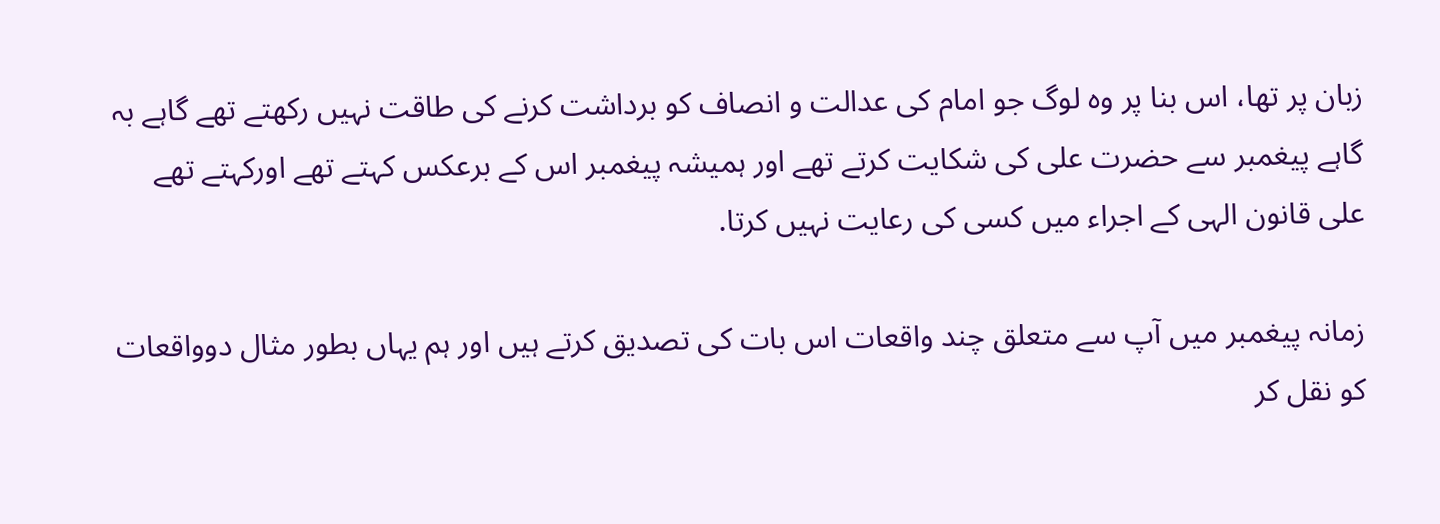زبان پر تھا، اس بنا پر وہ لوگ جو امام کی عدالت و انصاف کو برداشت کرنے کی طاقت نہیں رکھتے تھے گاہے بہ گاہے پیغمبر سے حضرت علی کی شکایت کرتے تھے اور ہمیشہ پیغمبر اس کے برعکس کہتے تھے اورکہتے تھے علی قانون الہی کے اجراء میں کسی کی رعایت نہیں کرتا.

زمانہ پیغمبر میں آپ سے متعلق چند واقعات اس بات کی تصدیق کرتے ہیں اور ہم یہاں بطور مثال دوواقعات کو نقل کر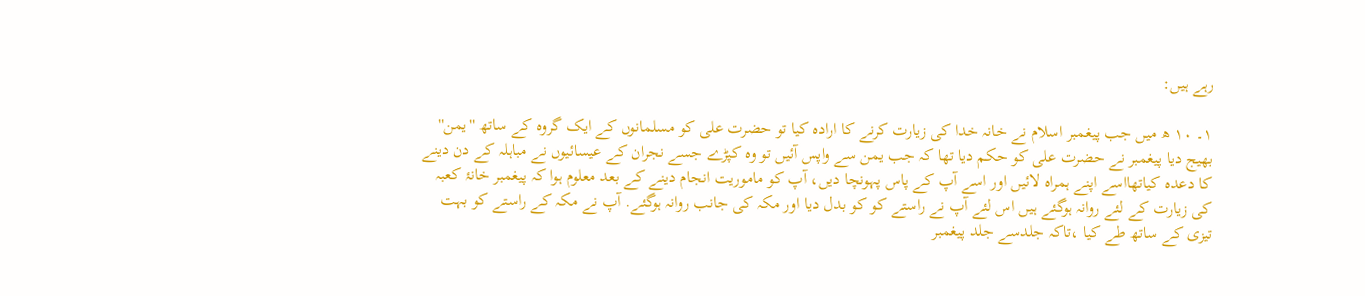رہے ہیں:

۱۔ ۱۰ ھ میں جب پیغمبر اسلام نے خانہ خدا کی زیارت کرنے کا ارادہ کیا تو حضرت علی کو مسلمانوں کے ایک گروہ کے ساتھ ''یمن'' بھیج دیا پیغمبر نے حضرت علی کو حکم دیا تھا کہ جب یمن سے واپس آئیں تو وہ کپڑے جسے نجران کے عیسائیوں نے مباہلہ کے دن دینے کا دعدہ کیاتھااسے اپنے ہمراہ لائیں اور اسے آپ کے پاس پہونچا دیں، آپ کو ماموریت انجام دینے کے بعد معلوم ہوا کہ پیغمبر خانۂ کعبہ کی زیارت کے لئے روانہ ہوگئے ہیں اس لئے آپ نے راستے کو کو بدل دیا اور مکہ کی جانب روانہ ہوگئے. آپ نے مکہ کے راستے کو بہت تیزی کے ساتھ طے کیا ،تاکہ جلدسے جلد پیغمبر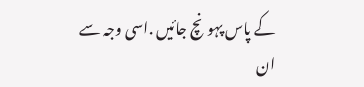کے پاس پہونچ جائیں .اسی وجہ سے ان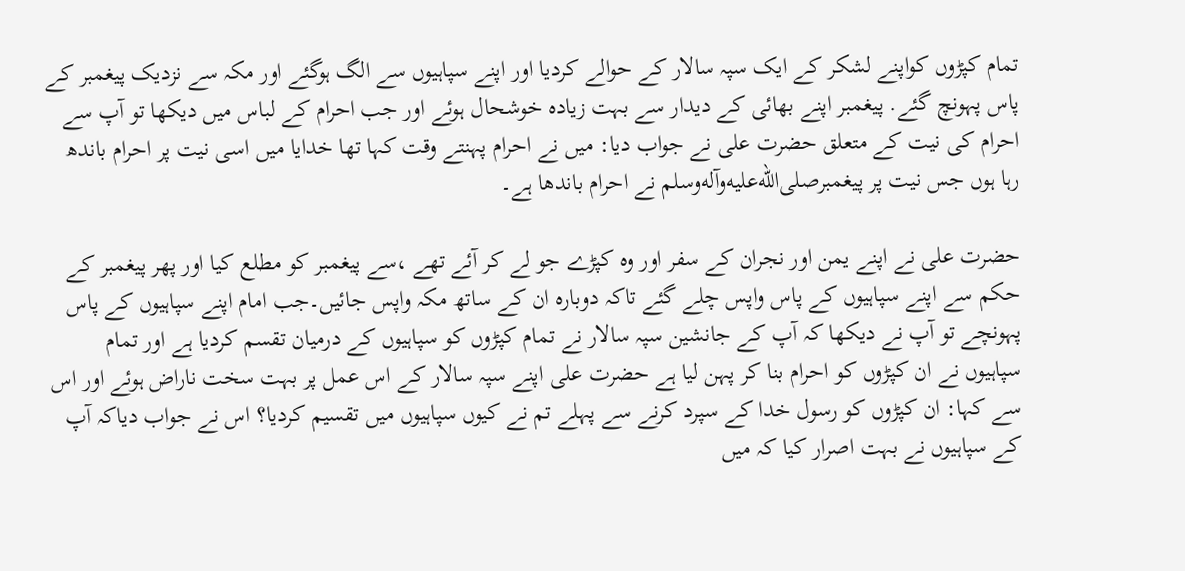تمام کپڑوں کواپنے لشکر کے ایک سپہ سالار کے حوالے کردیا اور اپنے سپاہیوں سے الگ ہوگئے اور مکہ سے نزدیک پیغمبر کے پاس پہونچ گئے. پیغمبر اپنے بھائی کے دیدار سے بہت زیادہ خوشحال ہوئے اور جب احرام کے لباس میں دیکھا تو آپ سے احرام کی نیت کے متعلق حضرت علی نے جواب دیا: میں نے احرام پہنتے وقت کہا تھا خدایا میں اسی نیت پر احرام باندھ رہا ہوں جس نیت پر پیغمبرصلى‌الله‌عليه‌وآله‌وسلم نے احرام باندھا ہے۔

حضرت علی نے اپنے یمن اور نجران کے سفر اور وہ کپڑے جو لے کر آئے تھے ،سے پیغمبر کو مطلع کیا اور پھر پیغمبر کے حکم سے اپنے سپاہیوں کے پاس واپس چلے گئے تاکہ دوبارہ ان کے ساتھ مکہ واپس جائیں۔جب امام اپنے سپاہیوں کے پاس پہونچے تو آپ نے دیکھا کہ آپ کے جانشین سپہ سالار نے تمام کپڑوں کو سپاہیوں کے درمیان تقسم کردیا ہے اور تمام سپاہیوں نے ان کپڑوں کو احرام بنا کر پہن لیا ہے حضرت علی اپنے سپہ سالار کے اس عمل پر بہت سخت ناراض ہوئے اور اس سے کہا: ان کپڑوں کو رسول خدا کے سپرد کرنے سے پہلے تم نے کیوں سپاہیوں میں تقسیم کردیا؟ اس نے جواب دیاکہ آپ کے سپاہیوں نے بہت اصرار کیا کہ میں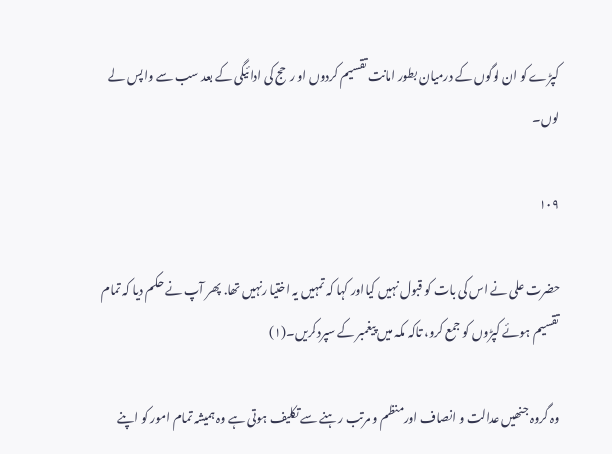کپڑے کو ان لوگوں کے درمیان بطور امانت تقسیم کردوں او رحج کی ادائیگی کے بعد سب سے واپس لے لوں۔

۱۰۹

حضرت علی نے اس کی بات کو قبول نہیں کیااور کہا کہ تمہیں یہ اختیا رنہیں تھا. پھر آپ نے حکم دیا کہ تمام تقسیم ہوئے کپڑوں کو جمع کرو، تاکہ مکہ میں پیغمبر کے سپردکریں۔(۱)

وہ گروہ جنھیں عدالت و انصاف اورمنظم و مرتب رہنے سے تکلیف ہوتی ہے وہ ہمیشہ تمام امور کو اپنے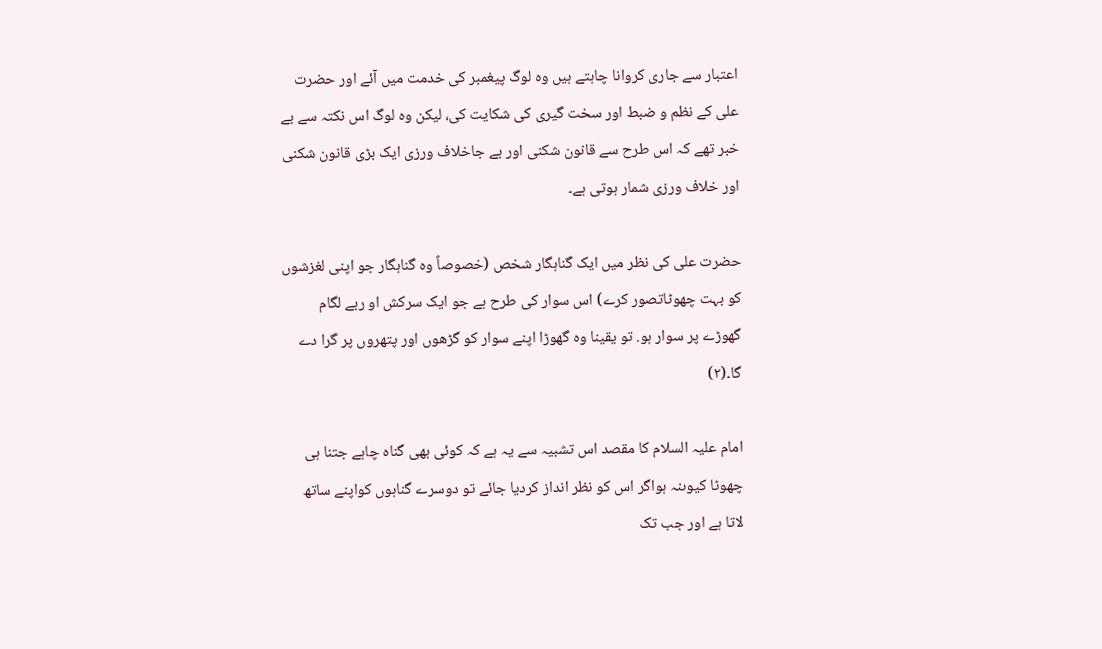اعتبار سے جاری کروانا چاہتے ہیں وہ لوگ پیغمبر کی خدمت میں آئے اور حضرت علی کے نظم و ضبط اور سخت گیری کی شکایت کی، لیکن وہ لوگ اس نکتہ سے بے خبر تھے کہ اس طرح سے قانون شکنی اور بے جاخلاف ورزی ایک بڑی قانون شکنی اور خلاف ورزی شمار ہوتی ہے۔

حضرت علی کی نظر میں ایک گناہگار شخص (خصوصاً وہ گناہگار جو اپنی لغزشوں کو بہت چھوٹاتصور کرے) اس سوار کی طرح ہے جو ایک سرکش او ربے لگام گھوڑے پر سوار ہو. تو یقینا وہ گھوڑا اپنے سوار کو گڑھوں اور پتھروں پر گرا دے گا۔(۲)

امام علیہ السلام کا مقصد اس تشبیہ سے یہ ہے کہ کوئی بھی گناہ چاہے جتنا ہی چھوٹا کیوںنہ ہواگر اس کو نظر انداز کردیا جائے تو دوسرے گناہوں کواپنے ساتھ لاتا ہے اور جب تک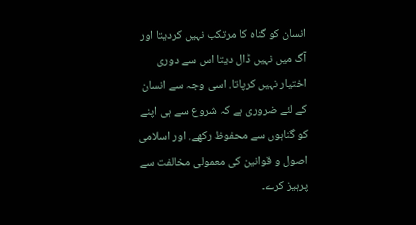انسان کو گناہ کا مرتکب نہیں کردیتا اور آگ میں نہیں ڈال دیتا اس سے دوری اختیار نہیں کرپاتا. اسی وجہ سے انسان کے لئے ضروری ہے کہ شروع سے ہی اپنے کو گناہوں سے محفوظ رکھے. اور اسلامی اصول و قوانین کی معمولی مخالفت سے پرہیز کرے۔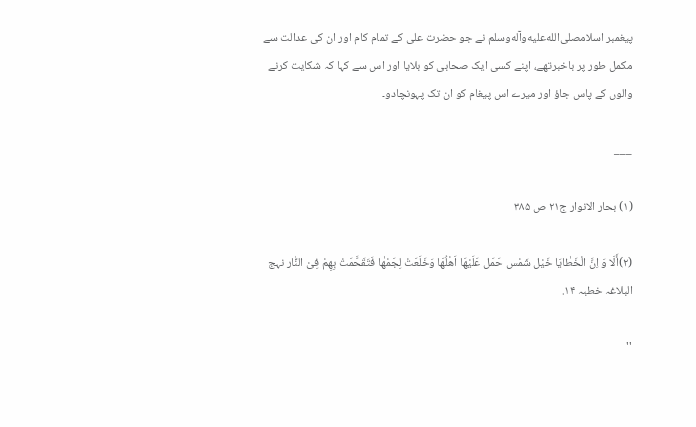پیغمبر اسلامصلى‌الله‌عليه‌وآله‌وسلم نے جو حضرت علی کے تمام کام اور ان کی عدالت سے مکمل طور پر باخبرتھے، اپنے کسی ایک صحابی کو بلایا اور اس سے کہا کہ شکایت کرنے والوں کے پاس جاؤ اور میرے اس پیغام کو ان تک پہونچادو۔

___

(۱) بحار الانوار ج۲۱ ص ۳۸۵

(۲)أَلَا وَ اِنَّ الْخَطٰایَا خَیْل شَمْس حَمَل عَلَیْهَا اَهْلُهَا وَخَلَعَتْ لِجَمْهٰا فَتَقَحَّمَتْ بِهِمْ فِیْ النّٰار نہج البلاغہ خطبہ ۱۴.

''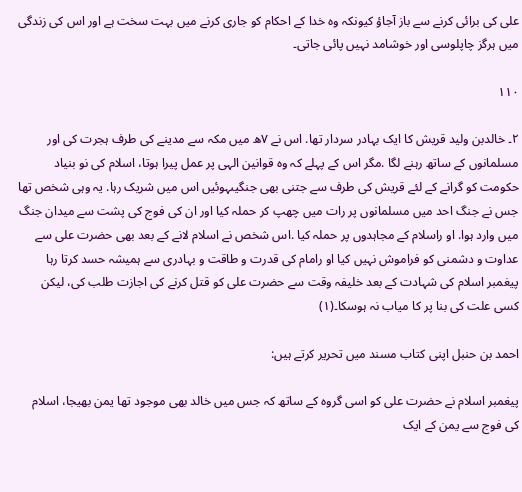علی کی برائی کرنے سے باز آجاؤ کیونکہ وہ خدا کے احکام کو جاری کرنے میں بہت سخت ہے اور اس کی زندگی میں ہرگز چاپلوسی اور خوشامد نہیں پائی جاتی۔

۱۱۰

۲۔ خالدبن ولید قریش کا ایک بہادر سردار تھا. اس نے ۷ھ میں مکہ سے مدینے کی طرف ہجرت کی اور مسلمانوں کے ساتھ رہنے لگا .مگر اس کے پہلے کہ وہ قوانین الہی پر عمل پیرا ہوتا، اسلام کی نو بنیاد حکومت کو گرانے کے لئے قریش کی طرف سے جتنی بھی جنگیںہوئیں اس میں شریک رہا. یہ وہی شخص تھا جس نے جنگ احد میں مسلمانوں پر رات میں چھپ کر حملہ کیا اور ان کی فوج کی پشت سے میدان جنگ میں وارد ہوا. او راسلام کے مجاہدوں پر حملہ کیا .اس شخص نے اسلام لانے کے بعد بھی حضرت علی سے عداوت و دشمنی کو فراموش نہیں کیا او رامام کی قدرت و طاقت و بہادری سے ہمیشہ حسد کرتا رہا پیغمبر اسلام کی شہادت کے بعد خلیفہ وقت سے حضرت علی کو قتل کرنے کی اجازت طلب کی، لیکن کسی علت کی بنا پر کا میاب نہ ہوسکا۔(۱)

احمد بن حنبل اپنی کتاب مسند میں تحریر کرتے ہیں:

پیغمبر اسلام نے حضرت علی کو اسی گروہ کے ساتھ کہ جس میں خالد بھی موجود تھا یمن بھیجا، اسلام کی فوج سے یمن کے ایک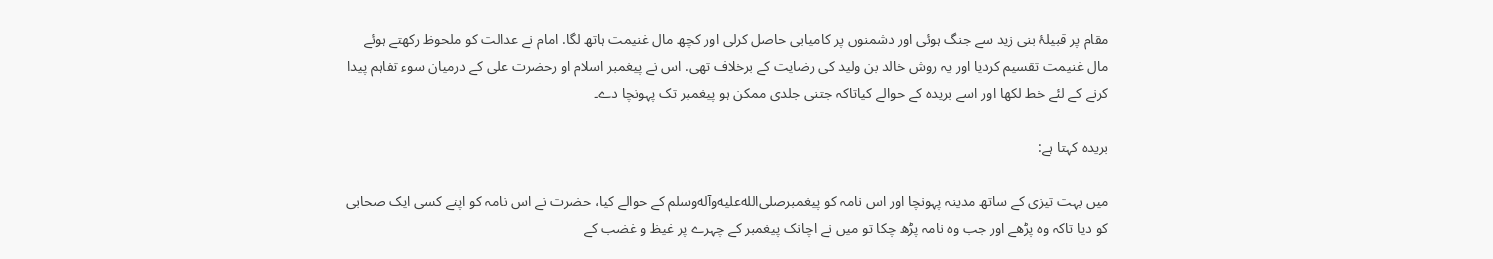مقام پر قبیلۂ بنی زید سے جنگ ہوئی اور دشمنوں پر کامیابی حاصل کرلی اور کچھ مال غنیمت ہاتھ لگا. امام نے عدالت کو ملحوظ رکھتے ہوئے مال غنیمت تقسیم کردیا اور یہ روش خالد بن ولید کی رضایت کے برخلاف تھی. اس نے پیغمبر اسلام او رحضرت علی کے درمیان سوء تفاہم پیدا کرنے کے لئے خط لکھا اور اسے بریدہ کے حوالے کیاتاکہ جتنی جلدی ممکن ہو پیغمبر تک پہونچا دے۔

بریدہ کہتا ہے:

میں بہت تیزی کے ساتھ مدینہ پہونچا اور اس نامہ کو پیغمبرصلى‌الله‌عليه‌وآله‌وسلم کے حوالے کیا، حضرت نے اس نامہ کو اپنے کسی ایک صحابی کو دیا تاکہ وہ پڑھے اور جب وہ نامہ پڑھ چکا تو میں نے اچانک پیغمبر کے چہرے پر غیظ و غضب کے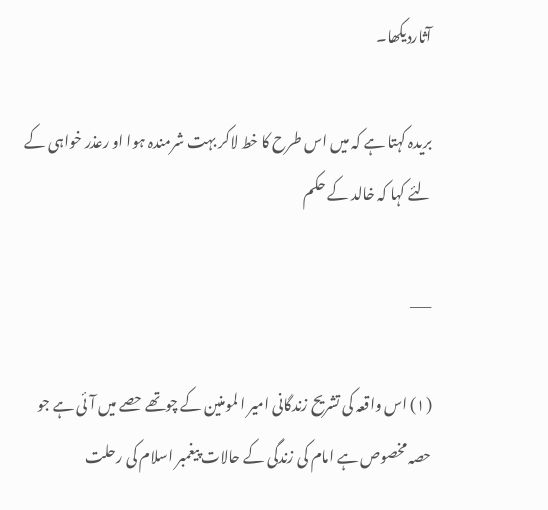آثاردیکھا۔

بریدہ کہتا ہے کہ میں اس طرح کا خط لاکر بہت شرمندہ ہوا او رعذر خواہی کے لئے کہا کہ خالد کے حکم

___

(۱) اس واقعہ کی تشریح زندگانی امیر ا لمومنین کے چوتھے حصے میں آئی ہے جو حصہ مخصوص ہے امام کی زندگی کے حالات پیغمبر اسلام کی رحلت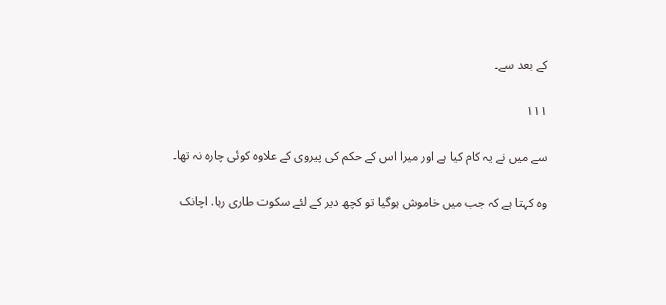کے بعد سے۔

۱۱۱

سے میں نے یہ کام کیا ہے اور میرا اس کے حکم کی پیروی کے علاوہ کوئی چارہ نہ تھا۔

وہ کہتا ہے کہ جب میں خاموش ہوگیا تو کچھ دیر کے لئے سکوت طاری رہا. اچانک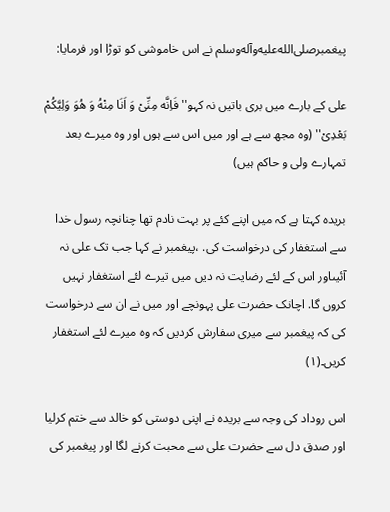پیغمبرصلى‌الله‌عليه‌وآله‌وسلم نے اس خاموشی کو توڑا اور فرمایا:

علی کے بارے میں بری باتیں نہ کہو'' فَاِنَّه مِنِّیْ وَ اَنَا مِنْهُ وَ هُوَ وَلِیَّکُمْ بَعْدِیْ'' (وہ مجھ سے ہے اور میں اس سے ہوں اور وہ میرے بعد تمہارے ولی و حاکم ہیں)

بریدہ کہتا ہے کہ میں اپنے کئے پر بہت نادم تھا چنانچہ رسول خدا سے استغفار کی درخواست کی. ،پیغمبر نے کہا جب تک علی نہ آئیںاور اس کے لئے رضایت نہ دیں میں تیرے لئے استغفار نہیں کروں گا. اچانک حضرت علی پہونچے اور میں نے ان سے درخواست کی کہ پیغمبر سے میری سفارش کردیں کہ وہ میرے لئے استغفار کریں۔(۱)

اس روداد کی وجہ سے بریدہ نے اپنی دوستی کو خالد سے ختم کرلیا اور صدق دل سے حضرت علی سے محبت کرنے لگا اور پیغمبر کی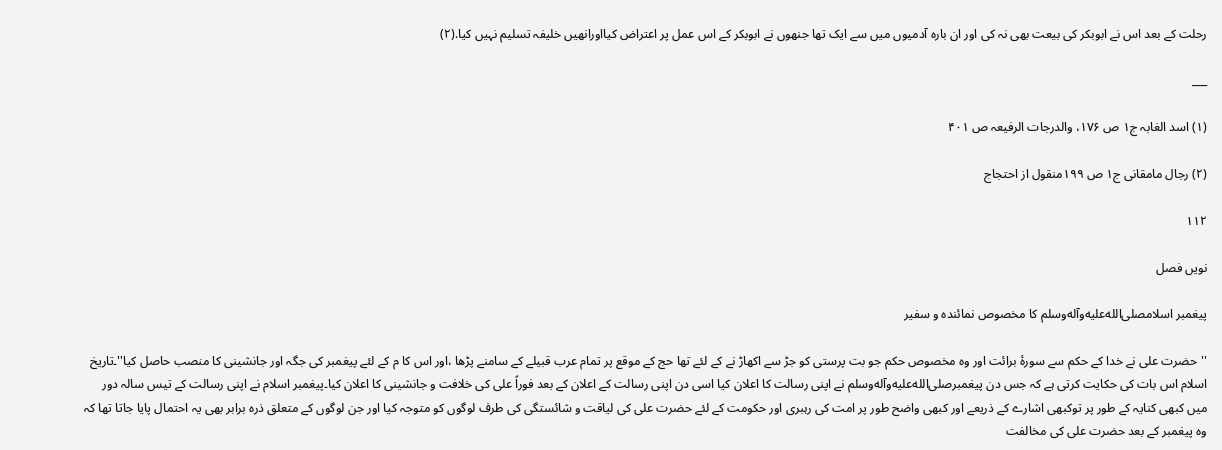رحلت کے بعد اس نے ابوبکر کی بیعت بھی نہ کی اور ان بارہ آدمیوں میں سے ایک تھا جنھوں نے ابوبکر کے اس عمل پر اعتراض کیااورانھیں خلیفہ تسلیم نہیں کیا.(۲)

___

(۱) اسد الغابہ ج۱ ص ۱۷۶، والدرجات الرفیعہ ص ۴۰۱

(۲) رجال مامقانی ج۱ ص ۱۹۹منقول از احتجاج

۱۱۲

نویں فصل

پیغمبر اسلامصلى‌الله‌عليه‌وآله‌وسلم کا مخصوص نمائندہ و سفیر

''حضرت علی نے خدا کے حکم سے سورۂ برائت اور وہ مخصوص حکم جو بت پرستی کو جڑ سے اکھاڑ نے کے لئے تھا حج کے موقع پر تمام عرب قبیلے کے سامنے پڑھا ،اور اس کا م کے لئے پیغمبر کی جگہ اور جانشینی کا منصب حاصل کیا''۔تاریخ اسلام اس بات کی حکایت کرتی ہے کہ جس دن پیغمبرصلى‌الله‌عليه‌وآله‌وسلم نے اپنی رسالت کا اعلان کیا اسی دن اپنی رسالت کے اعلان کے بعد فوراً علی کی خلافت و جانشینی کا اعلان کیا۔پیغمبر اسلام نے اپنی رسالت کے تیس سالہ دور میں کبھی کنایہ کے طور پر توکبھی اشارے کے ذریعے اور کبھی واضح طور پر امت کی رہبری اور حکومت کے لئے حضرت علی کی لیاقت و شائستگی کی طرف لوگوں کو متوجہ کیا اور جن لوگوں کے متعلق ذرہ برابر بھی یہ احتمال پایا جاتا تھا کہ وہ پیغمبر کے بعد حضرت علی کی مخالفت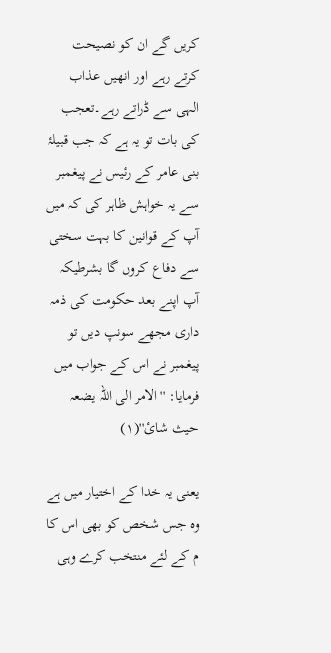کریں گے ان کو نصیحت کرتے رہے اور انھیں عذاب الہی سے ڈراتے رہے۔تعجب کی بات تو یہ ہے کہ جب قبیلۂ بنی عامر کے رئیس نے پیغمبر سے یہ خواہش ظاہر کی کہ میں آپ کے قوانین کا بہت سختی سے دفاع کروں گا بشرطیکہ آپ اپنے بعد حکومت کی ذمہ داری مجھے سونپ دیں تو پیغمبر نے اس کے جواب میں فرمایا: ''الامر الی اللہ یضعہ حیث شائ''(۱)

یعنی یہ خدا کے اختیار میں ہے وہ جس شخص کو بھی اس کا م کے لئے منتخب کرے وہی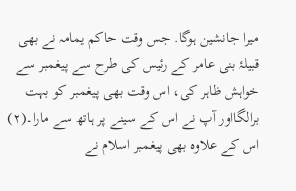میرا جانشین ہوگا. جس وقت حاکم یمامہ نے بھی قبیلۂ بنی عامر کے رئیس کی طرح سے پیغمبر سے خواہش ظاہر کی، اس وقت بھی پیغمبر کو بہت برالگااور آپ نے اس کے سینے پر ہاتھ سے مارا۔(۲) اس کے علاوہ بھی پیغمبر اسلام نے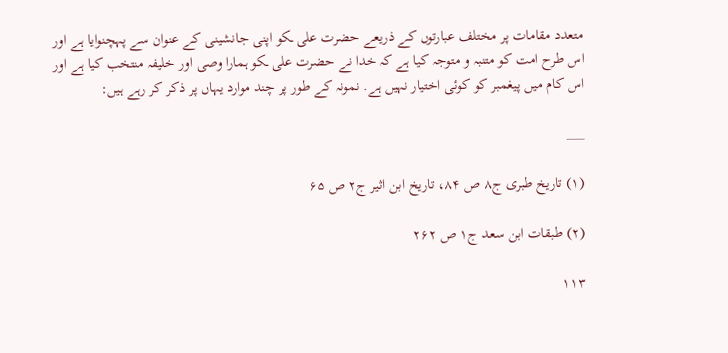متعدد مقامات پر مختلف عبارتوں کے ذریعے حضرت علی ـکو اپنی جانشینی کے عنوان سے پہچنوایا ہے اور اس طرح امت کو متنبہ و متوجہ کیا ہے کہ خدا نے حضرت علی ـکو ہمارا وصی اور خلیفہ منتخب کیا ہے اور اس کام میں پیغمبر کو کوئی اختیار نہیں ہے. نمونہ کے طور پر چند موارد یہاں پر ذکر کر رہے ہیں:

___

(۱) تاریخ طبری ج۸ ص ۸۴، تاریخ ابن اثیر ج۲ ص ۶۵

(۲) طبقات ابن سعد ج۱ ص ۲۶۲

۱۱۳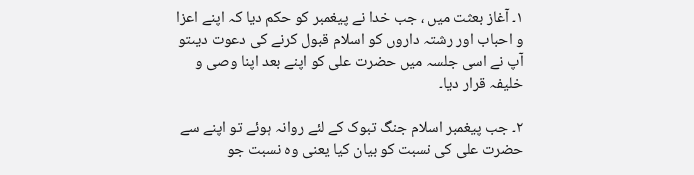۱۔ آغاز بعثت میں ، جب خدا نے پیغمبر کو حکم دیا کہ اپنے اعزا و احباب اور رشتہ داروں کو اسلام قبول کرنے کی دعوت دیںتو آپ نے اسی جلسہ میں حضرت علی کو اپنے بعد اپنا وصی و خلیفہ قرار دیا۔

۲۔ جب پیغمبر اسلام جنگ تبوک کے لئے روانہ ہوئے تو اپنے سے حضرت علی کی نسبت کو بیان کیا یعنی وہ نسبت جو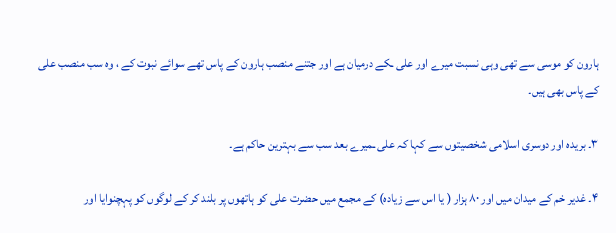ہارون کو موسی سے تھی وہی نسبت میرے اور علی ـکے درمیان ہے اور جتنے منصب ہارون کے پاس تھے سوائے نبوت کے ، وہ سب منصب علی کے پاس بھی ہیں۔

۳۔ بریدہ اور دوسری اسلامی شخصیتوں سے کہا کہ علی ـمیرے بعد سب سے بہترین حاکم ہے۔

۴۔ غدیر خم کے میدان میں اور ۸۰ ہزار ( یا اس سے زیادہ) کے مجمع میں حضرت علی کو ہاتھوں پر بلند کر کے لوگوں کو پہچنوایا اور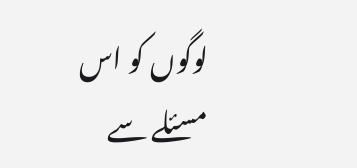لوگوں کو اس مسئلے سے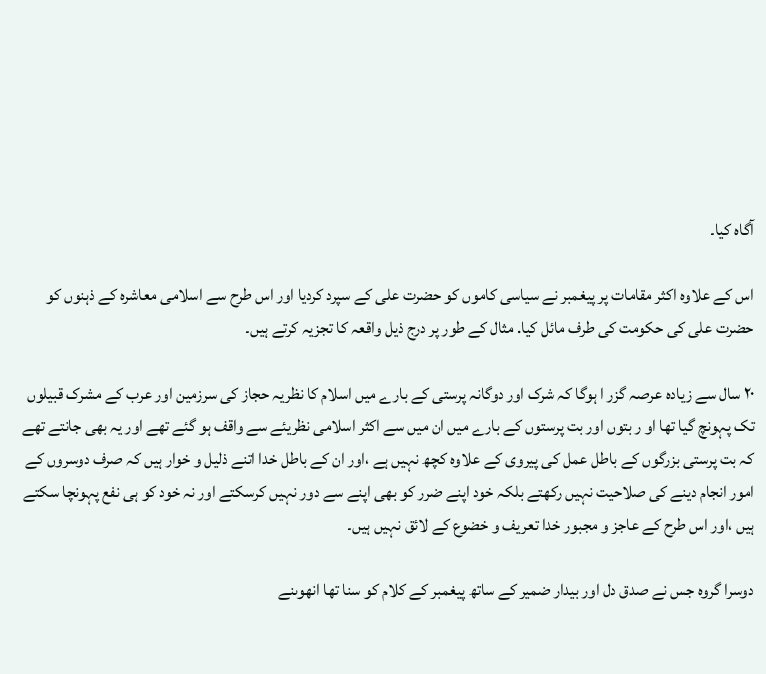آگاہ کیا۔

اس کے علاوہ اکثر مقامات پر پیغمبر نے سیاسی کاموں کو حضرت علی کے سپرد کردیا اور اس طرح سے اسلامی معاشرہ کے ذہنوں کو حضرت علی کی حکومت کی طرف مائل کیا. مثال کے طور پر درج ذیل واقعہ کا تجزیہ کرتے ہیں۔

۲۰ سال سے زیادہ عرصہ گزر ا ہوگا کہ شرک اور دوگانہ پرستی کے بارے میں اسلام کا نظریہ حجاز کی سرزمین اور عرب کے مشرک قبیلوں تک پہونچ گیا تھا او ر بتوں اور بت پرستوں کے بارے میں ان میں سے اکثر اسلامی نظریئے سے واقف ہو گئے تھے اور یہ بھی جانتے تھے کہ بت پرستی بزرگوں کے باطل عمل کی پیروی کے علاوہ کچھ نہیں ہے ،اور ان کے باطل خدا اتنے ذلیل و خوار ہیں کہ صرف دوسروں کے امور انجام دینے کی صلاحیت نہیں رکھتے بلکہ خود اپنے ضرر کو بھی اپنے سے دور نہیں کرسکتے اور نہ خود کو ہی نفع پہونچا سکتے ہیں ،اور اس طرح کے عاجز و مجبور خدا تعریف و خضوع کے لائق نہیں ہیں۔

دوسرا گروہ جس نے صدق دل اور بیدار ضمیر کے ساتھ پیغمبر کے کلام کو سنا تھا انھوںنے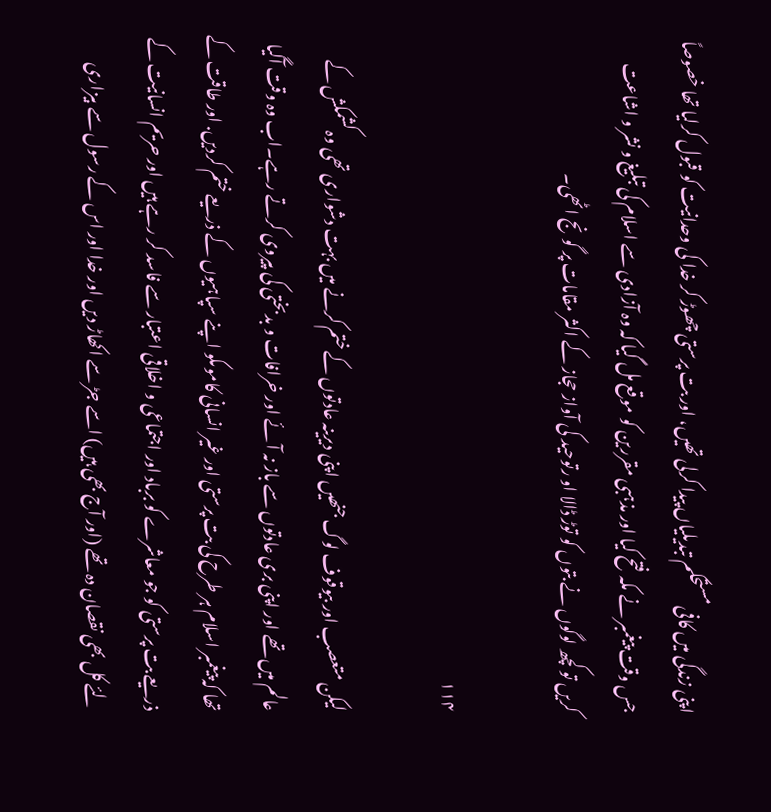اپنی زندگی میں کافی مستحکم تبدیلیاں پیدا کرلی تھیں، اور بت پرستی چھوڑ کر خدا کی وحدانیت کو قبول کرلیا تھا خصوصاً جس وقت پیغمبر نے مکہ فتح کیا اور مذہبی مقررین کو موقع مل گیا کہ وہ آزادی سے اسلام کی تبلیغ و نشر و اشاعت کریں تو کچھ لوگوں نے بتوں کو توڑ ڈالا او رتوحید کی آواز حجاز کے اکثر مقامات پر گونج اٹھی۔

۱۱۴

لیکن متعصب اور بیوقوف لوگ جنھیں اپنی دیرینہ عادتوں کے ختم کرنے میں بہت دشواری تھی وہ کشمکش کے عالم میں تھے اور اپنی بری عادتوں سے باز نہ آئے اور خرافات و بدبختی کی پیروی کرتے رہے۔اب وہ وقت آگیا تھا کہ پیغمبر اسلام ہر طرح کی بت پرستی اور غیر انسانی کاموںکو اپنے سپاہیوں کے ذریعے ختم کردیں. اور طاقت کے ذریعے بت پرستی کو جو معاشرے کو برباد اور اجتماعی و اخلاقی اعتبار سے فاسد کر رہے ہیں اور حریم انسانیت کے لئے کل بھی نقصان دہ تھے (اور آج بھی ہیں) اسے جڑ سے اکھاڑ دیں اور خدا اور اس کے رسول سے بیزاری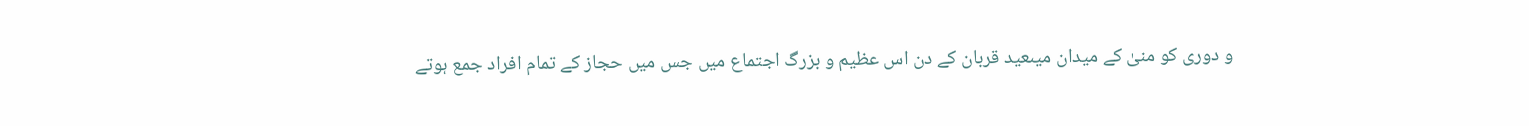و دوری کو منیٰ کے میدان میںعید قربان کے دن اس عظیم و بزرگ اجتماع میں جس میں حجاز کے تمام افراد جمع ہوتے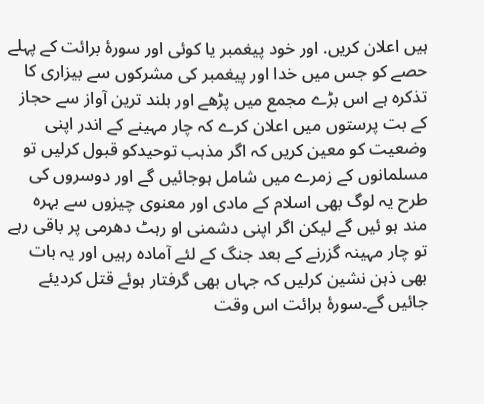ہیں اعلان کریں. اور خود پیغمبر یا کوئی اور سورۂ برائت کے پہلے حصے کو جس میں خدا اور پیغمبر کی مشرکوں سے بیزاری کا تذکرہ ہے اس بڑے مجمع میں پڑھے اور بلند ترین آواز سے حجاز کے بت پرستوں میں اعلان کرے کہ چار مہینے کے اندر اپنی وضعیت کو معین کریں کہ اگر مذہب توحیدکو قبول کرلیں تو مسلمانوں کے زمرے میں شامل ہوجائیں گے اور دوسروں کی طرح یہ لوگ بھی اسلام کے مادی اور معنوی چیزوں سے بہرہ مند ہو ئیں گے لیکن اگر اپنی دشمنی او رہٹ دھرمی پر باقی رہے تو چار مہینہ گزرنے کے بعد جنگ کے لئے آمادہ رہیں اور یہ بات بھی ذہن نشین کرلیں کہ جہاں بھی گرفتار ہوئے قتل کردیئے جائیں گے۔سورۂ برائت اس وقت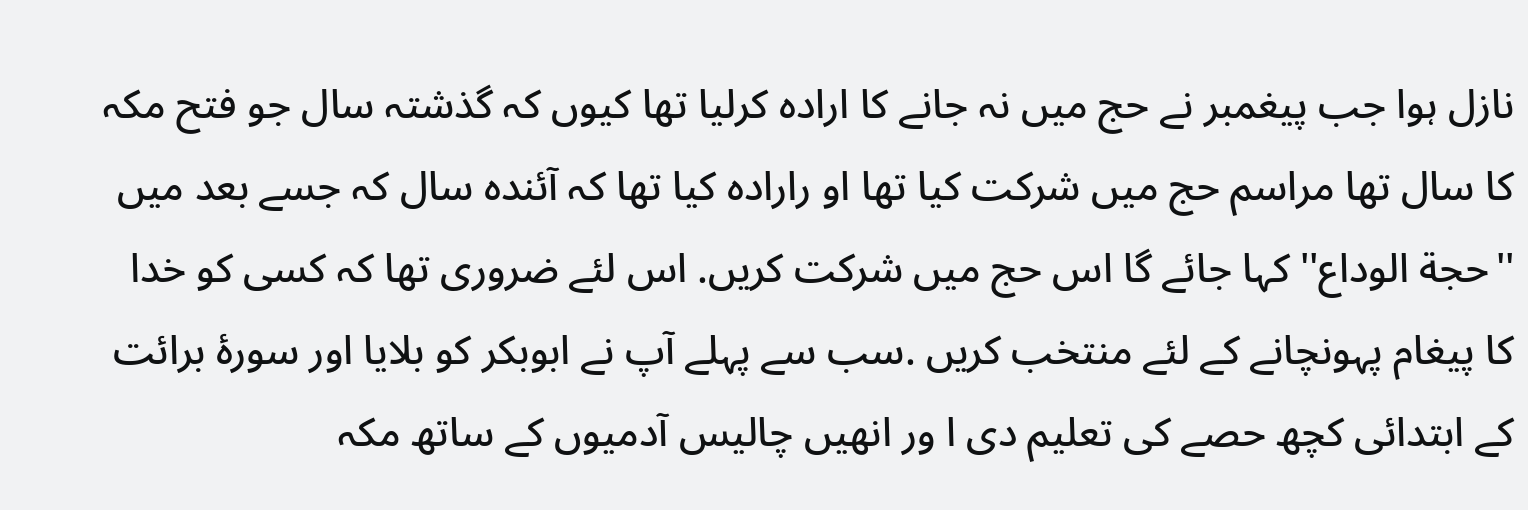نازل ہوا جب پیغمبر نے حج میں نہ جانے کا ارادہ کرلیا تھا کیوں کہ گذشتہ سال جو فتح مکہ کا سال تھا مراسم حج میں شرکت کیا تھا او رارادہ کیا تھا کہ آئندہ سال کہ جسے بعد میں ''حجة الوداع'' کہا جائے گا اس حج میں شرکت کریں. اس لئے ضروری تھا کہ کسی کو خدا کا پیغام پہونچانے کے لئے منتخب کریں .سب سے پہلے آپ نے ابوبکر کو بلایا اور سورۂ برائت کے ابتدائی کچھ حصے کی تعلیم دی ا ور انھیں چالیس آدمیوں کے ساتھ مکہ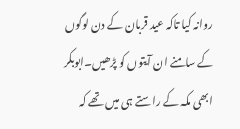روانہ کیا تاکہ عید قربان کے دن لوگوں کے سامنے ان آیتوں کو پڑھیں۔ابوبکر ابھی مکہ کے راستے ہی میں تھے کہ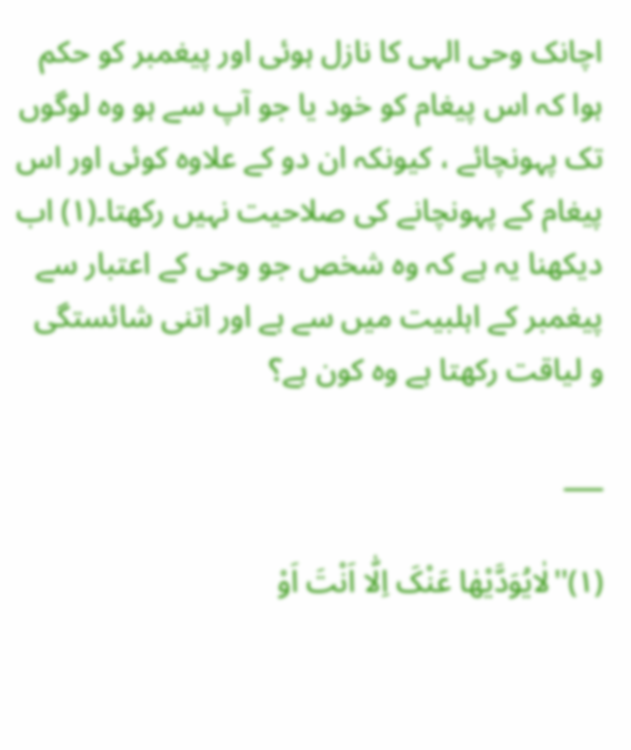اچانک وحی الہی کا نازل ہوئی اور پیغمبر کو حکم ہوا کہ اس پیغام کو خود یا جو آپ سے ہو وہ لوگوں تک پہونچائے ، کیونکہ ان دو کے علاوہ کوئی اور اس پیغام کے پہونچانے کی صلاحیت نہیں رکھتا۔(۱) اب دیکھنا یہ ہے کہ وہ شخص جو وحی کے اعتبار سے پیغمبر کے اہلبیت میں سے ہے اور اتنی شائستگی و لیاقت رکھتا ہے وہ کون ہے؟

___

(۱)''لٰایُوَدَّیْهٰا عَنْکَ اِلّٰا اَنْتَ اَوْ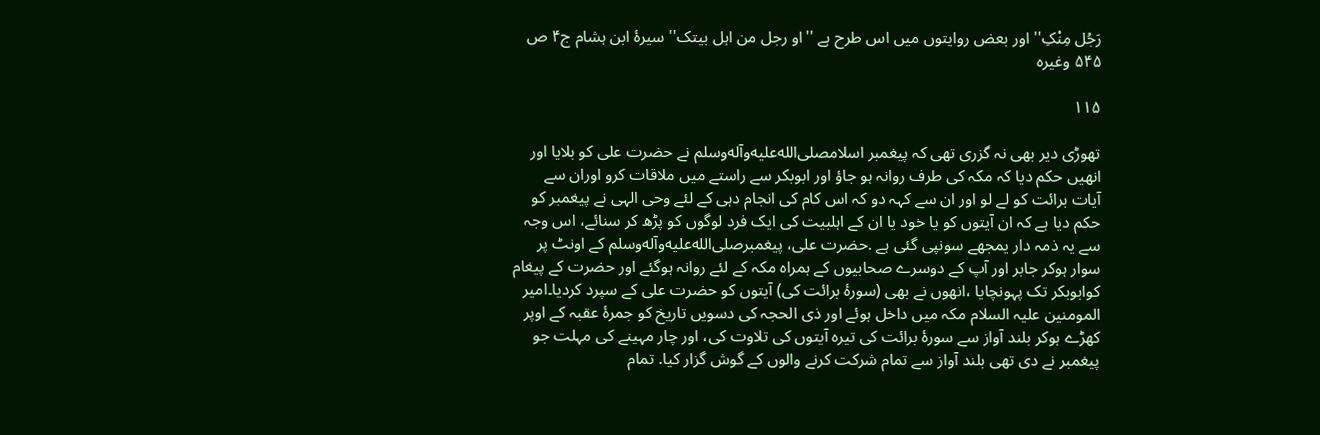رَجُل مِنْکِ'' اور بعض روایتوں میں اس طرح ہے ''او رجل من اہل بیتک'' سیرۂ ابن ہشام ج۴ ص ۵۴۵ وغیرہ

۱۱۵

تھوڑی دیر بھی نہ گزری تھی کہ پیغمبر اسلامصلى‌الله‌عليه‌وآله‌وسلم نے حضرت علی کو بلایا اور انھیں حکم دیا کہ مکہ کی طرف روانہ ہو جاؤ اور ابوبکر سے راستے میں ملاقات کرو اوران سے آیات برائت کو لے لو اور ان سے کہہ دو کہ اس کام کی انجام دہی کے لئے وحی الہی نے پیغمبر کو حکم دیا ہے کہ ان آیتوں کو یا خود یا ان کے اہلبیت کی ایک فرد لوگوں کو پڑھ کر سنائے، اس وجہ سے یہ ذمہ دار یمجھے سونپی گئی ہے .حضرت علی، پیغمبرصلى‌الله‌عليه‌وآله‌وسلم کے اونٹ پر سوار ہوکر جابر اور آپ کے دوسرے صحابیوں کے ہمراہ مکہ کے لئے روانہ ہوگئے اور حضرت کے پیغام کوابوبکر تک پہونچایا ،انھوں نے بھی (سورۂ برائت کی) آیتوں کو حضرت علی کے سپرد کردیا۔امیر المومنین علیہ السلام مکہ میں داخل ہوئے اور ذی الحجہ کی دسویں تاریخ کو جمرۂ عقبہ کے اوپر کھڑے ہوکر بلند آواز سے سورۂ برائت کی تیرہ آیتوں کی تلاوت کی، اور چار مہینے کی مہلت جو پیغمبر نے دی تھی بلند آواز سے تمام شرکت کرنے والوں کے گوش گزار کیا. تمام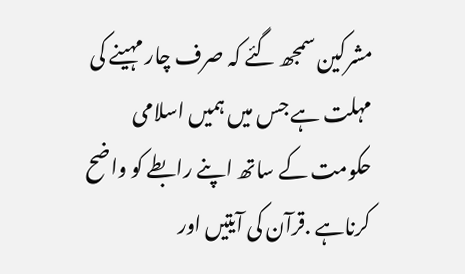مشرکین سمجھ گئے کہ صرف چار مہینے کی مہلت ہے جس میں ہمیں اسلامی حکومت کے ساتھ اپنے رابطے کو واضح کرناہے .قرآن کی آیتیں اور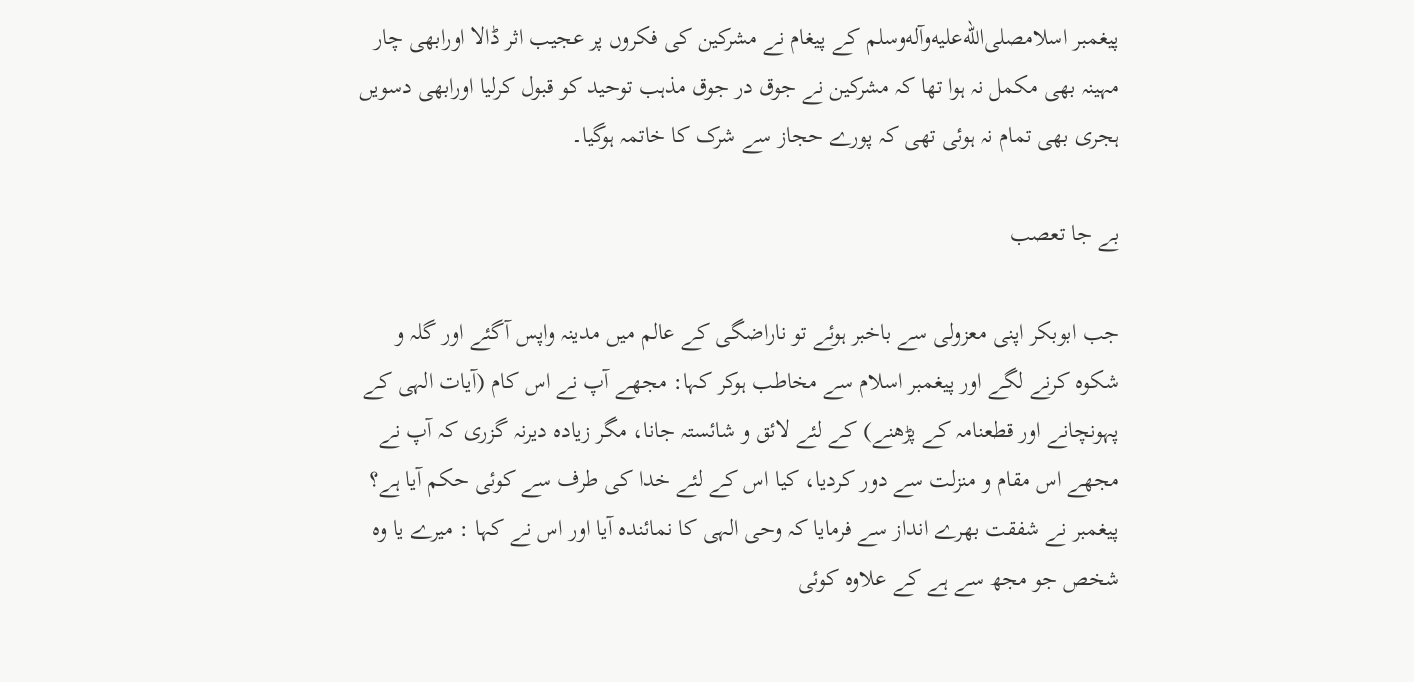پیغمبر اسلامصلى‌الله‌عليه‌وآله‌وسلم کے پیغام نے مشرکین کی فکروں پر عجیب اثر ڈالا اورابھی چار مہینہ بھی مکمل نہ ہوا تھا کہ مشرکین نے جوق در جوق مذہب توحید کو قبول کرلیا اورابھی دسویں ہجری بھی تمام نہ ہوئی تھی کہ پورے حجاز سے شرک کا خاتمہ ہوگیا۔

بے جا تعصب

جب ابوبکر اپنی معزولی سے باخبر ہوئے تو ناراضگی کے عالم میں مدینہ واپس آگئے اور گلہ و شکوہ کرنے لگے اور پیغمبر اسلام سے مخاطب ہوکر کہا: مجھے آپ نے اس کام (آیات الہی کے پہونچانے اور قطعنامہ کے پڑھنے) کے لئے لائق و شائستہ جانا، مگر زیادہ دیرنہ گزری کہ آپ نے مجھے اس مقام و منزلت سے دور کردیا، کیا اس کے لئے خدا کی طرف سے کوئی حکم آیا ہے؟ پیغمبر نے شفقت بھرے انداز سے فرمایا کہ وحی الہی کا نمائندہ آیا اور اس نے کہا : میرے یا وہ شخص جو مجھ سے ہے کے علاوہ کوئی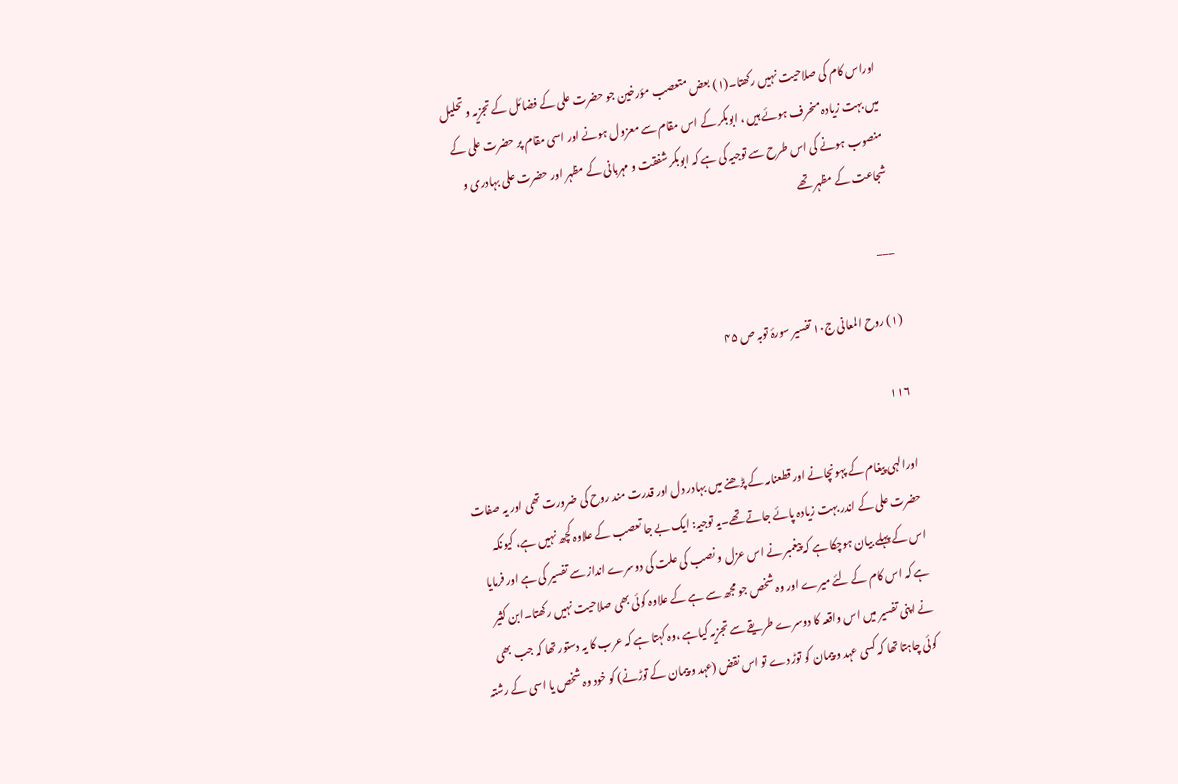اوراس کام کی صلاحیت نہیں رکھتا۔(۱) بعض متعصب مؤرخین جو حضرت علی کے فضائل کے تجزیہ و تحلیل میں بہت زیادہ منحرف ہوئے ہیں ، ابوبکر کے اس مقام سے معزول ہونے اور اسی مقام پر حضرت علی کے منصوب ہونے کی اس طرح سے توجیہ کی ہے کہ ابوبکر شفقت و مہربانی کے مظہر اور حضرت علی بہادری و شجاعت کے مظہر تھے

___

(۱) روح المعانی ج۱۰ تفسیر سورۂ توبہ ص ۴۵

۱۱۶

اورالہی پیغام کے پہونچانے اور قطعنامہ کے پڑھنے میں بہادر دل اور قدرت مند روح کی ضرورت تھی اور یہ صفات حضرت علی کے اندر بہت زیادہ پائے جاتے تھے۔یہ توجیہ: ایک بے جا تعصب کے علاوہ کچھ نہیں ہے، کیونکہ اس کے پہلے بیان ہوچکا ہے کہ پیغمبر نے اس عزل و نصب کی علت کی دوسرے انداز سے تفسیر کی ہے اور فرمایا ہے کہ اس کام کے لئے میرے اور وہ شخص جو مجھ سے ہے کے علاوہ کوئی بھی صلاحیت نہیں رکھتا۔ابن کثیر نے اپنی تفسیر میں اس واقعہ کا دوسرے طریقے سے تجزیہ کیاہے ،وہ کہتا ہے کہ عرب کا یہ دستور تھا کہ جب بھی کوئی چاہتا تھا کہ کسی عہد و پیمان کو توڑ دے تو اس نقض (عہد و پیمان کے توڑنے) کو خود وہ شخص یا اسی کے رشتہ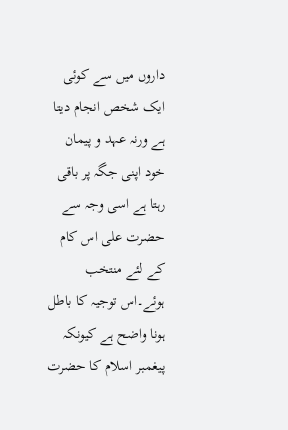داروں میں سے کوئی ایک شخص انجام دیتا ہے ورنہ عہد و پیمان خود اپنی جگہ پر باقی رہتا ہے اسی وجہ سے حضرت علی اس کام کے لئے منتخب ہوئے۔اس توجیہ کا باطل ہونا واضح ہے کیونکہ پیغمبر اسلام کا حضرت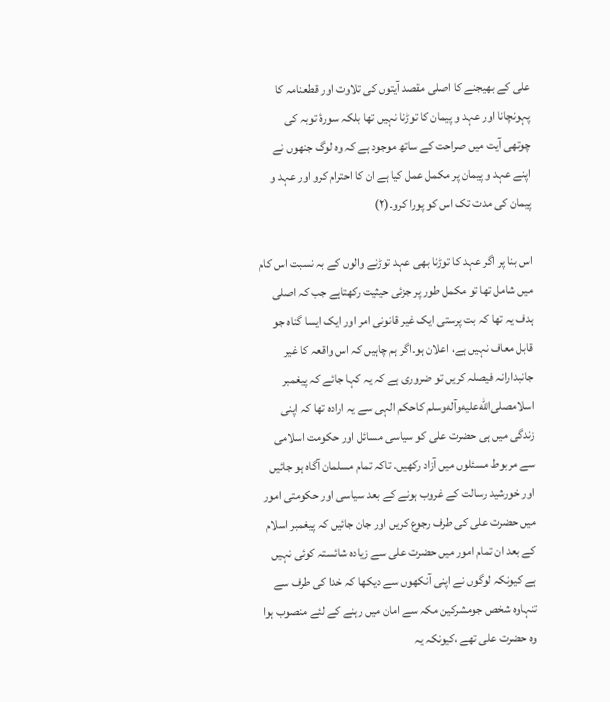علی کے بھیجنے کا اصلی مقصد آیتوں کی تلاوت اور قطعنامہ کا پہونچانا اور عہد و پیمان کا توڑنا نہیں تھا بلکہ سورۂ توبہ کی چوتھی آیت میں صراحت کے ساتھ موجود ہے کہ وہ لوگ جنھوں نے اپنے عہد و پیمان پر مکمل عمل کیا ہے ان کا احترام کرو اور عہد و پیمان کی مدت تک اس کو پورا کرو۔(۲)

اس بنا پر اگر عہد کا توڑنا بھی عہد توڑنے والوں کے بہ نسبت اس کام میں شامل تھا تو مکمل طور پر جزئی حیثیت رکھتاہے جب کہ اصلی ہدف یہ تھا کہ بت پرستی ایک غیر قانونی امر اور ایک ایسا گناہ جو قابل معاف نہیں ہے، اعلان ہو۔اگر ہم چاہیں کہ اس واقعہ کا غیر جانبدارانہ فیصلہ کریں تو ضروری ہے کہ یہ کہا جائے کہ پیغمبر اسلامصلى‌الله‌عليه‌وآله‌وسلم کاحکم الہی سے یہ ارادہ تھا کہ اپنی زندگی میں ہی حضرت علی کو سیاسی مسائل اور حکومت اسلامی سے مربوط مسئلوں میں آزاد رکھیں. تاکہ تمام مسلمان آگاہ ہو جائیں اور خورشید رسالت کے غروب ہونے کے بعد سیاسی اور حکومتی امور میں حضرت علی کی طرف رجوع کریں اور جان جائیں کہ پیغمبر اسلام کے بعد ان تمام امور میں حضرت علی سے زیادہ شائستہ کوئی نہیں ہے کیونکہ لوگوں نے اپنی آنکھوں سے دیکھا کہ خدا کی طرف سے تنہاوہ شخص جومشرکین مکہ سے امان میں رہنے کے لئے منصوب ہوا وہ حضرت علی تھے ،کیونکہ یہ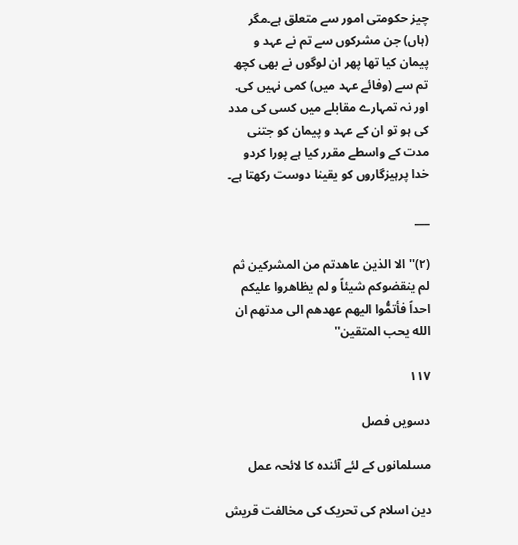چیز حکومتی امور سے متعلق ہے۔مگر (ہاں) جن مشرکوں سے تم نے عہد و پیمان کیا تھا پھر ان لوگوں نے بھی کچھ تم سے (وفائے عہد میں) کمی نہیں کی. اور نہ تمہارے مقابلے میں کسی کی مدد کی ہو تو ان کے عہد و پیمان کو جتنی مدت کے واسطے مقرر کیا ہے پورا کردو خدا پرہیزگاروں کو یقینا دوست رکھتا ہے۔

___

(۲)''الا الذین عاهدتم من المشرکین ثم لم ینقضوکم شیئاً و لم یظاهروا علیکم احداً فأتمُّوا الیهم عهدهم الی مدتهم ان الله یحب المتقین''

۱۱۷

دسویں فصل

مسلمانوں کے لئے آئندہ کا لائحہ عمل

دین اسلام کی تحریک کی مخالفت قریش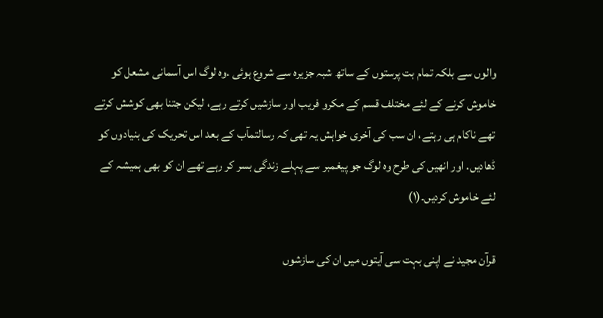والوں سے بلکہ تمام بت پرستوں کے ساتھ شبہ جزیرہ سے شروع ہوئی .وہ لوگ اس آسمانی مشعل کو خاموش کرنے کے لئے مختلف قسم کے مکرو فریب اور سازشیں کرتے رہے، لیکن جتنا بھی کوشش کرتے تھے ناکام ہی رہتے، ان سب کی آخری خواہش یہ تھی کہ رسالتمآب کے بعد اس تحریک کی بنیادوں کو ڈھادیں. اور انھیں کی طرح وہ لوگ جو پیغمبر سے پہلے زندگی بسر کر رہے تھے ان کو بھی ہمیشہ کے لئے خاموش کردیں۔(۱)

قرآن مجید نے اپنی بہت سی آیتوں میں ان کی سازشوں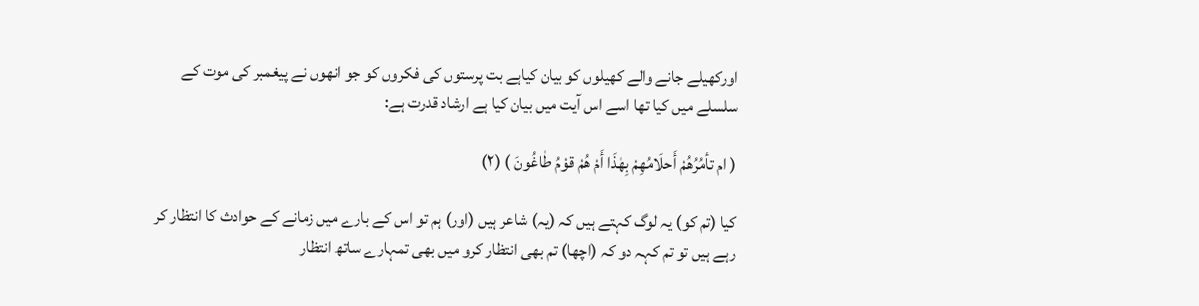اورکھیلے جانے والے کھیلوں کو بیان کیاہے بت پرستوں کی فکروں کو جو انھوں نے پیغمبر کی موت کے سلسلے میں کیا تھا اسے اس آیت میں بیان کیا ہے ارشاد قدرت ہے:

( ام تأمُرُهُمْ أَحلَامُهِمْ بِهٰذَا أَمْ هُمْ قوْمُ طٰاغُونَ ) (۲)

کیا (تم کو) یہ لوگ کہتے ہیں کہ (یہ) شاعر ہیں (اور) ہم تو اس کے بارے میں زمانے کے حوادث کا انتظار کر رہے ہیں تو تم کہہ دو کہ (اچھا) تم بھی انتظار کرو میں بھی تمہارے ساتھ انتظار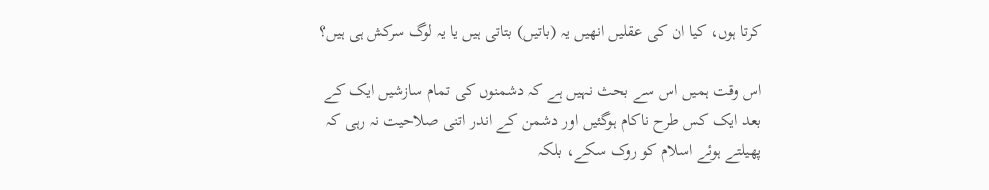کرتا ہوں، کیا ان کی عقلیں انھیں یہ (باتیں) بتاتی ہیں یا یہ لوگ سرکش ہی ہیں؟

اس وقت ہمیں اس سے بحث نہیں ہے کہ دشمنوں کی تمام سازشیں ایک کے بعد ایک کس طرح ناکام ہوگئیں اور دشمن کے اندر اتنی صلاحیت نہ رہی کہ پھیلتے ہوئے اسلام کو روک سکے، بلکہ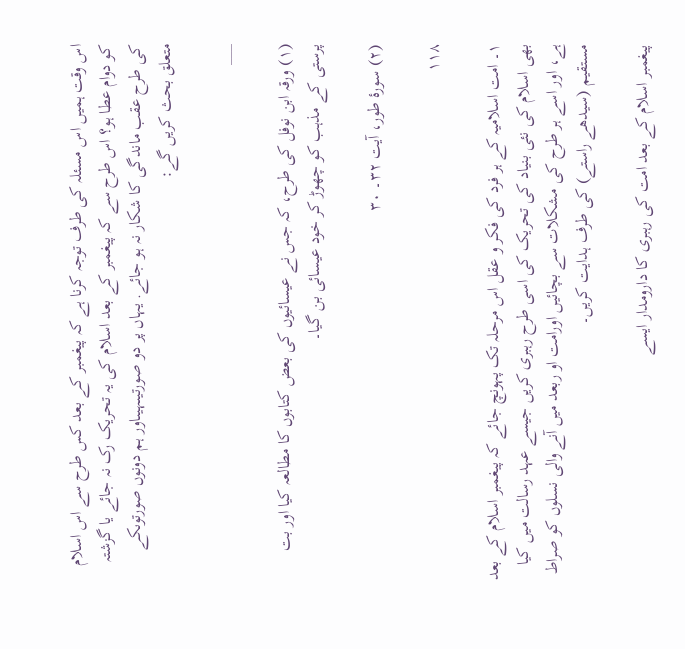اس وقت ہمیں اس مسئلہ کی طرف توجہ کرنا ہے کہ پیغمبر کے بعد کس طرح سے اس اسلام کو دوام عطا ہو؟ اس طرح سے کہ پیغمبر کے بعد اسلام کی یہ تحریک رک نہ جائے یا گزشتہ کی طرح عقب ماندگی کا شکار نہ ہو جائے. یہاں پر دو صورتیںہیںاور ہم دونوں صورتوںکے متعلق بحث کریں گے:

___

(۱) ورقہ ابن نوفل کی طرح، کہ جس نے عیسائیوں کی بعض کتابوں کا مطالعہ کیا اور بت پرستی کے مذہب کو چھوڑ کر خود عیسائی بن گیا۔

(۲) سورۂ طور، آیت ۳۲۔ ۳۰

۱۱۸

۱۔ امت اسلامیہ کے ہر فرد کی فکر و عقل اس مرحلہ تک پہونچ جائے کہ پیغمبر اسلام کے بعد بھی اسلام کی نئی بنیاد کی تحریک کی اسی طرح رہبری کریں جیسے عہد رسالت میں کیا ہے، اور اسے ہر طرح کی مشکلات سے بچائیں اورامت او ربعد میں آنے والی نسلوں کو صراط مستقیم (سیدھے راستے) کی طرف ہدایت کریں۔

پیغمبر اسلام کے بعد امت کی رہبری کا دارومدار ایسے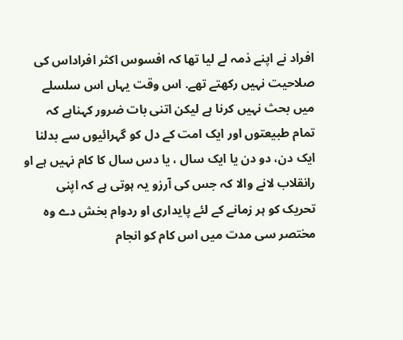افراد نے اپنے ذمہ لے لیا تھا کہ افسوس اکثر افراداس کی صلاحیت نہیں رکھتے تھے. اس وقت یہاں اس سلسلے میں بحث نہیں کرنا ہے لیکن اتنی بات ضرور کہناہے کہ تمام طبیعتوں اور ایک امت کے دل کو گہرائیوں سے بدلنا ایک دن، دو دن یا ایک سال ، یا دس سال کا کام نہیں ہے او رانقلاب لانے والا کہ جس کی آرزو یہ ہوتی ہے کہ اپنی تحریک کو ہر زمانے کے لئے پایداری او ردوام بخش دے وہ مختصر سی مدت میں اس کام کو انجام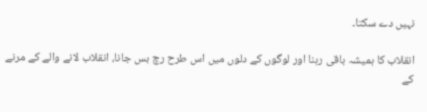نہیں دے سکتا۔

انقلاب کا ہمیشہ باقی رہنا اور لوگوں کے دلوں میں اس طرح رچ بس جانا، انقلاب لانے والے کے مرنے کے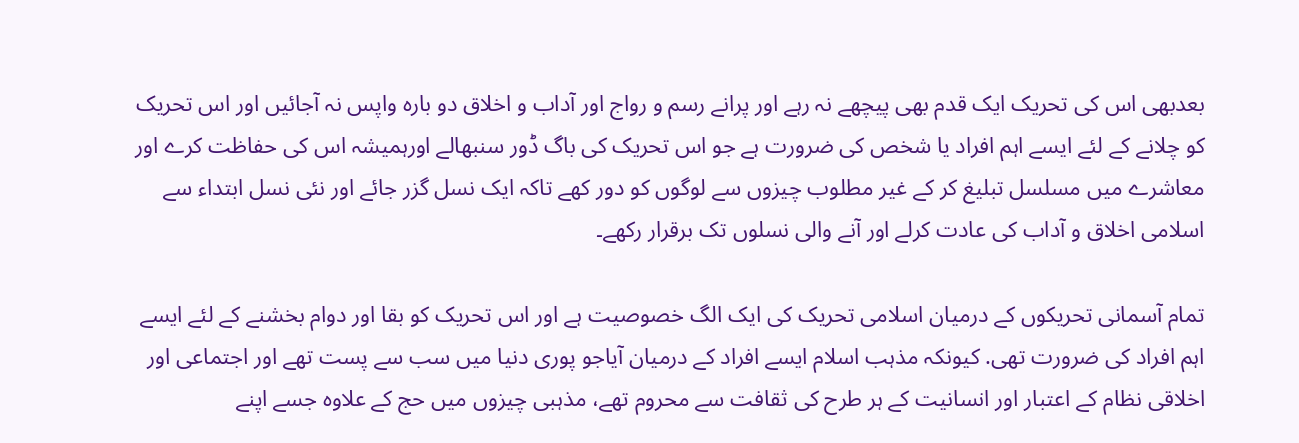بعدبھی اس کی تحریک ایک قدم بھی پیچھے نہ رہے اور پرانے رسم و رواج اور آداب و اخلاق دو بارہ واپس نہ آجائیں اور اس تحریک کو چلانے کے لئے ایسے اہم افراد یا شخص کی ضرورت ہے جو اس تحریک کی باگ ڈور سنبھالے اورہمیشہ اس کی حفاظت کرے اور معاشرے میں مسلسل تبلیغ کر کے غیر مطلوب چیزوں سے لوگوں کو دور کھے تاکہ ایک نسل گزر جائے اور نئی نسل ابتداء سے اسلامی اخلاق و آداب کی عادت کرلے اور آنے والی نسلوں تک برقرار رکھے۔

تمام آسمانی تحریکوں کے درمیان اسلامی تحریک کی ایک الگ خصوصیت ہے اور اس تحریک کو بقا اور دوام بخشنے کے لئے ایسے اہم افراد کی ضرورت تھی. کیونکہ مذہب اسلام ایسے افراد کے درمیان آیاجو پوری دنیا میں سب سے پست تھے اور اجتماعی اور اخلاقی نظام کے اعتبار اور انسانیت کے ہر طرح کی ثقافت سے محروم تھے، مذہبی چیزوں میں حج کے علاوہ جسے اپنے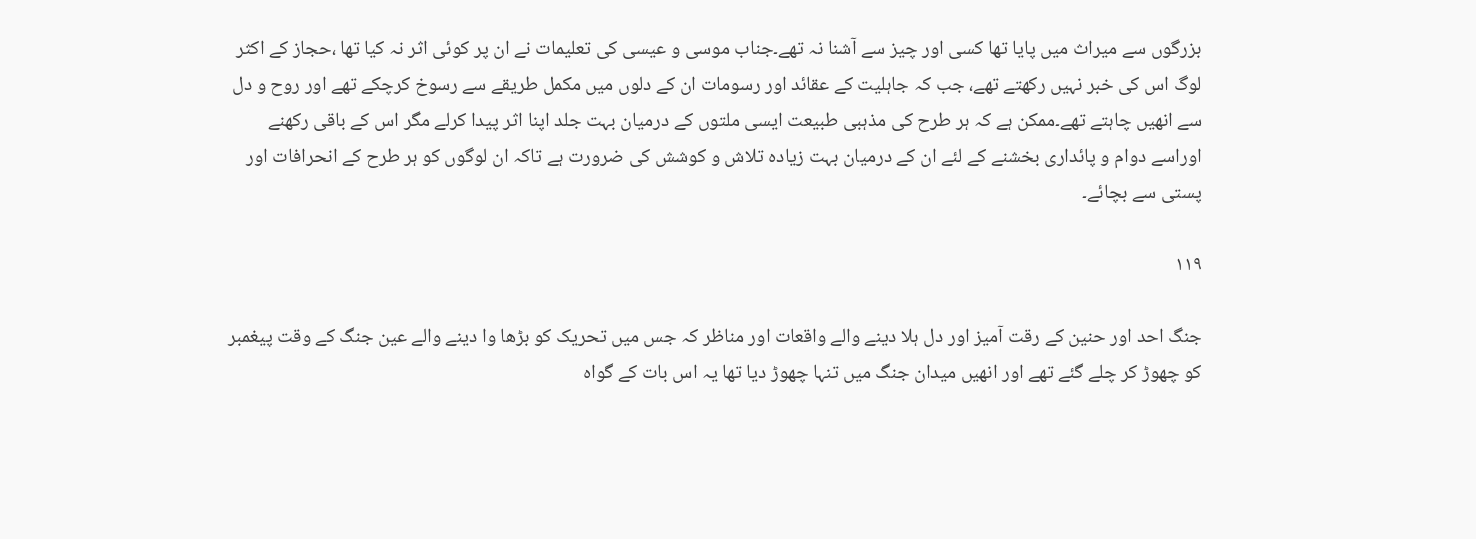بزرگوں سے میراث میں پایا تھا کسی اور چیز سے آشنا نہ تھے۔جناب موسی و عیسی کی تعلیمات نے ان پر کوئی اثر نہ کیا تھا ،حجاز کے اکثر لوگ اس کی خبر نہیں رکھتے تھے، جب کہ جاہلیت کے عقائد اور رسومات ان کے دلوں میں مکمل طریقے سے رسوخ کرچکے تھے اور روح و دل سے انھیں چاہتے تھے۔ممکن ہے کہ ہر طرح کی مذہبی طبیعت ایسی ملتوں کے درمیان بہت جلد اپنا اثر پیدا کرلے مگر اس کے باقی رکھنے اوراسے دوام و پائداری بخشنے کے لئے ان کے درمیان بہت زیادہ تلاش و کوشش کی ضرورت ہے تاکہ ان لوگوں کو ہر طرح کے انحرافات اور پستی سے بچائے۔

۱۱۹

جنگ احد اور حنین کے رقت آمیز اور دل ہلا دینے والے واقعات اور مناظر کہ جس میں تحریک کو بڑھا وا دینے والے عین جنگ کے وقت پیغمبر کو چھوڑ کر چلے گئے تھے اور انھیں میدان جنگ میں تنہا چھوڑ دیا تھا یہ اس بات کے گواہ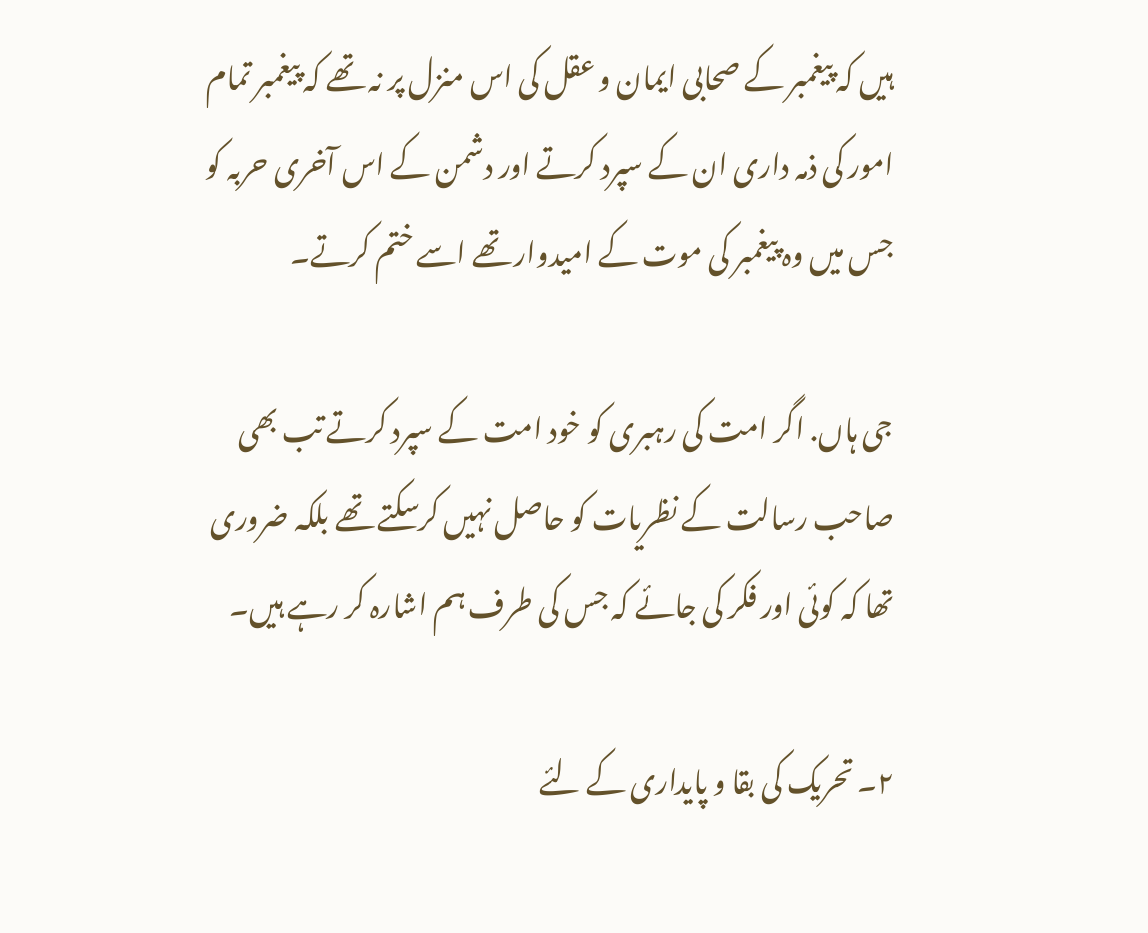ہیں کہ پیغمبر کے صحابی ایمان و عقل کی اس منزل پر نہ تھے کہ پیغمبر تمام امور کی ذمہ داری ان کے سپرد کرتے اور دشمن کے اس آخری حربہ کو جس میں وہ پیغمبر کی موت کے امیدوار تھے اسے ختم کرتے۔

جی ہاں. اگر امت کی رہبری کو خود امت کے سپرد کرتے تب بھی صاحب رسالت کے نظریات کو حاصل نہیں کرسکتے تھے بلکہ ضروری تھا کہ کوئی اور فکر کی جائے کہ جس کی طرف ہم اشارہ کر رہے ہیں۔

۲۔ تحریک کی بقا و پایداری کے لئے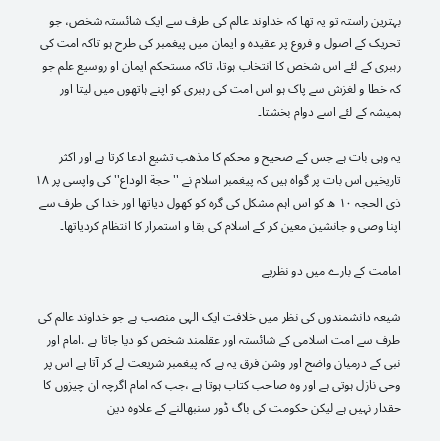بہترین راستہ تو یہ تھا کہ خداوند عالم کی طرف سے ایک شائستہ شخص، جو تحریک کے اصول و فروع پر عقیدہ و ایمان میں پیغمبر کی طرح ہو تاکہ امت کی رہبری کے لئے اس شخص کا انتخاب ہوتا، تاکہ مستحکم ایمان او روسیع علم جو کہ خطا و لغزش سے پاک ہو اس امت کی رہبری کو اپنے ہاتھوں میں لیتا اور ہمیشہ کے لئے اسے دوام بخشتا۔

یہ وہی بات ہے جس کے صحیح و محکم کا مذھب تشیع ادعا کرتا ہے اور اکثر تاریخیں اس بات پر گواہ ہیں کہ پیغمبر اسلام نے ''حجة الوداع'' کی واپسی پر ۱۸ ذی الحجہ ۱۰ ھ کو اس اہم مشکل کی گرہ کو کھول دیاتھا اور خدا کی طرف سے اپنا وصی و جانشین معین کر کے اسلام کی بقا و استمرار کا انتظام کردیاتھا۔

امامت کے بارے میں دو نظریے

شیعہ دانشمندوں کی نظر میں خلافت ایک الہی منصب ہے جو خداوند عالم کی طرف سے امت اسلامی کے شائستہ اور عقلمند شخص کو دیا جاتا ہے .امام اور نبی کے درمیان واضح اور وشن فرق یہ ہے کہ پیغمبر شریعت لے کر آتا ہے اس پر وحی نازل ہوتی ہے اور وہ صاحب کتاب ہوتا ہے ،جب کہ امام اگرچہ ان چیزوں کا حقدار نہیں ہے لیکن حکومت کی باگ ڈور سنبھالنے کے علاوہ دین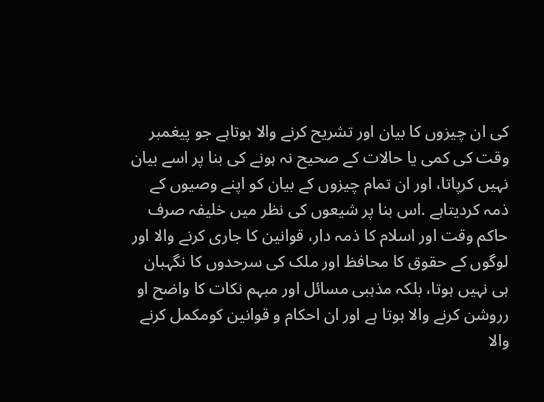کی ان چیزوں کا بیان اور تشریح کرنے والا ہوتاہے جو پیغمبر وقت کی کمی یا حالات کے صحیح نہ ہونے کی بنا پر اسے بیان نہیں کرپاتا، اور ان تمام چیزوں کے بیان کو اپنے وصیوں کے ذمہ کردیتاہے .اس بنا پر شیعوں کی نظر میں خلیفہ صرف حاکم وقت اور اسلام کا ذمہ دار، قوانین کا جاری کرنے والا اور لوگوں کے حقوق کا محافظ اور ملک کی سرحدوں کا نگہبان ہی نہیں ہوتا، بلکہ مذہبی مسائل اور مبہم نکات کا واضح او رروشن کرنے والا ہوتا ہے اور ان احکام و قوانین کومکمل کرنے والا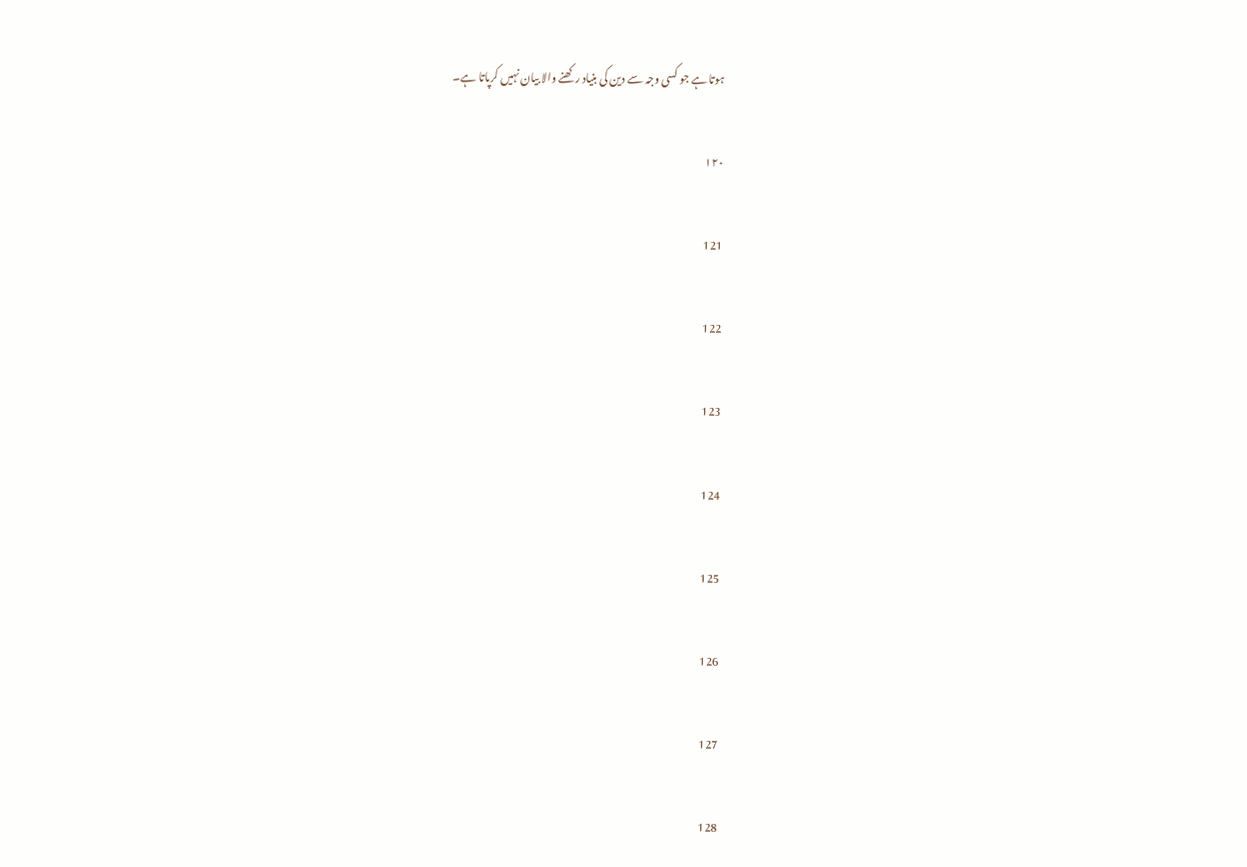ہوتا ہے جو کسی وجہ سے دین کی بنیاد رکھنے والا بیان نہیں کرپاتا ہے۔

۱۲۰

121

122

123

124

125

126

127

128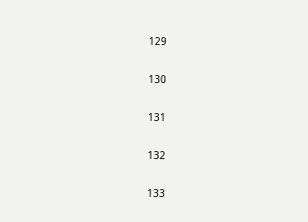129

130

131

132

133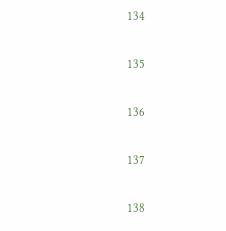134

135

136

137

138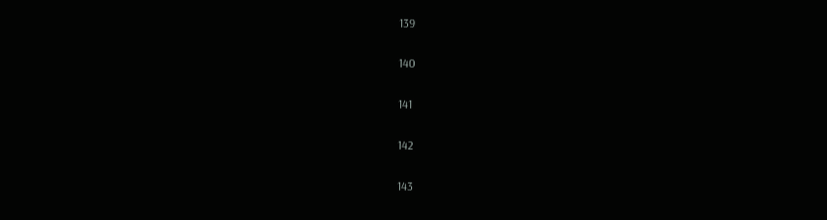139

140

141

142

143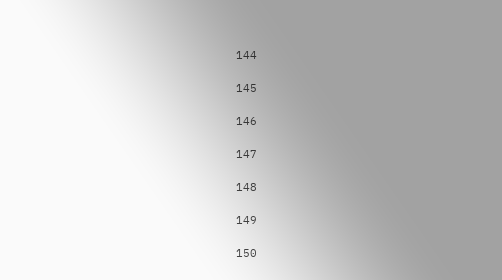144

145

146

147

148

149

150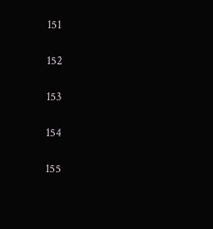151

152

153

154

155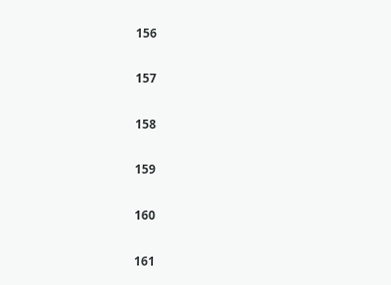156

157

158

159

160

161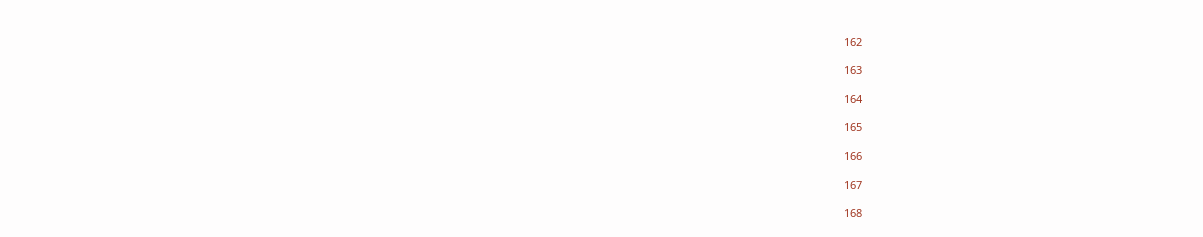162

163

164

165

166

167

168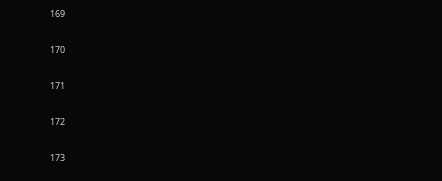169

170

171

172

173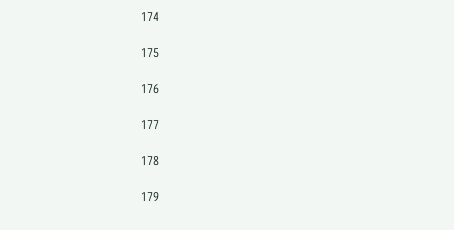174

175

176

177

178

179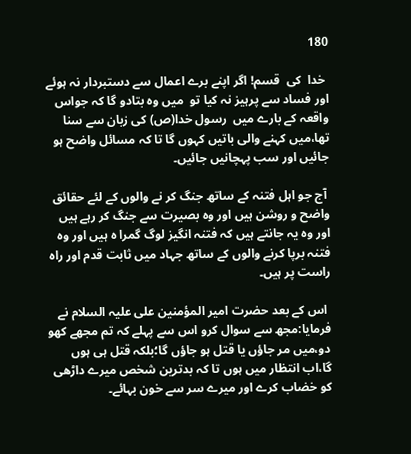180

 خدا  کی  قسم! اگر اپنے برے اعمال سے دستبردار نہ ہوئے  اور فساد سے پرہیز نہ کیا تو  میں وہ بتادو گا کہ جواس واقعہ کے بارے میں  رسول خدا(ص) کی زبان سے سنا تھا،میں کہنے والی باتیں کہوں گا تا کہ مسائل واضح ہو جائیں اور سب پہچانیں جائیں۔

 آج جو اہل فتنہ کے ساتھ جنگ کر نے والوں کے لئے حقائق واضح و روشن ہیں اور وہ بصیرت سے جنگ کر رہے ہیں اور وہ یہ جانتے ہیں کہ فتنہ انگیز لوگ گمرا ہ ہیں اور وہ فتنہ برپا کرنے والوں کے ساتھ جہاد میں ثابت قدم اور راہ راست پر ہیں۔

 اس کے بعد حضرت امیر المؤمنین علی علیہ السلام نے فرمایا:مجھ سے سوال کرو اس سے پہلے کہ تم مجھے کھو دو،میں مر جاؤں یا قتل ہو جاؤں گا؛بلکہ قتل ہی ہوں گا،اب انتظار میں ہوں تا کہ بدترین شخص میرے داڑھی کو خضاب کرے اور میرے سر سے خون بہائے۔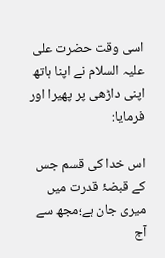اسی وقت حضرت علی علیہ السلام نے اپنا ہاتھ اپنی داڑھی پر پھیرا اور فرمایا:

اس خدا کی قسم جس کے قبضۂ قدرت میں میری جان ہے؛مجھ سے آج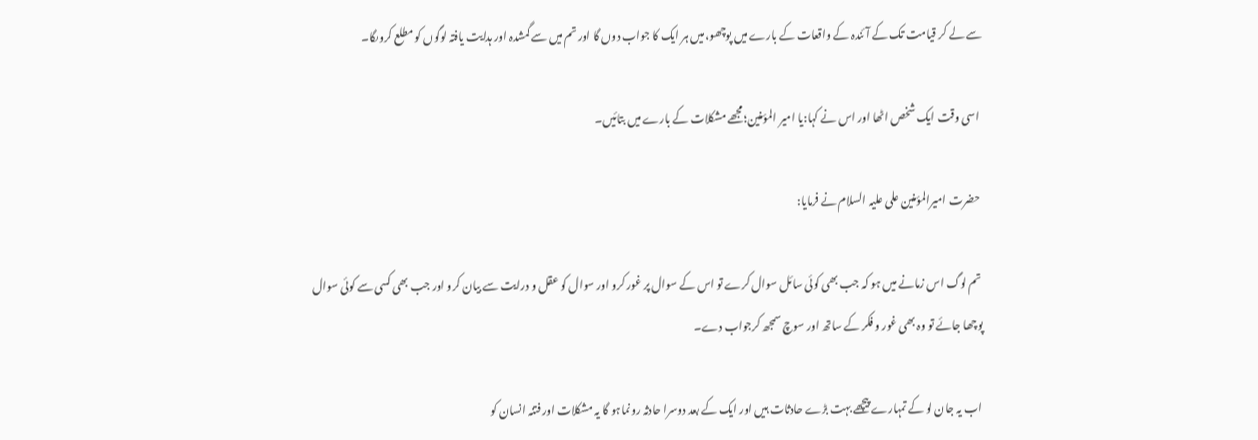سے لے کر قیامت تک کے آئندہ کے واقعات کے بارے میں پوچھو،میں ہر ایک کا جواب دوں گا اور تم میں سے گمشدہ اور ہدایت یافتہ لوگوں کو مطلع کروںگا۔

 اسی وقت ایک شخص اٹھا اور اس نے کہا:یا امیر المؤمنین؛مجھے مشکلات کے بارے میں بتائیں۔

 حضرت امیرالمؤمنین علی علیہ السلام نے فرمایا:

 تم لوگ اس زمانے میں ہو کہ جب بھی کوئی سائل سوال کرے تو اس کے سوال پر غور کرو اور سوال کو عقل و درایت سے بیان کرو اور جب بھی کسی سے کوئی سوال پوچھا جائے تو وہ بھی غور و فکر کے ساتھ اور سوچ سمجھ کرجواب دے۔

 اب یہ جان لو کے تمہارے پیچھے بہت بڑے حادثات ہیں اور ایک کے بعد دوسرا حادثہ رونماہو گا یہ مشکلات اور فتنہ انسان کو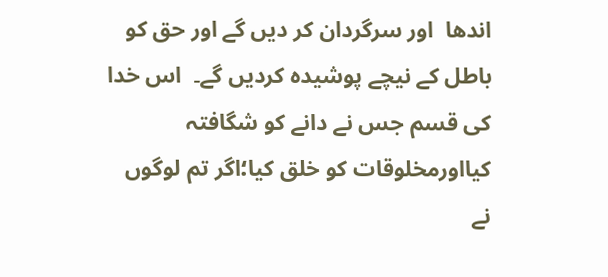اندھا  اور سرگردان کر دیں گے اور حق کو باطل کے نیچے پوشیدہ کردیں گے۔  اس خدا کی قسم جس نے دانے کو شگافتہ کیااورمخلوقات کو خلق کیا؛اگر تم لوگوں نے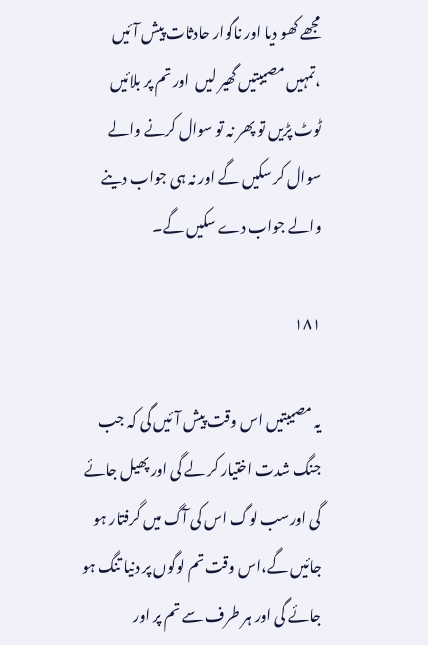مجھے کھو دیا اور ناگوار حادثات پیش آئیں  ،تمہیں مصیبتیں گھیر لیں  اور تم پر بلائیں ٹوٹ پڑیں تو پھر نہ تو سوال کرنے والے سوال کر سکیں گے اور نہ ہی جواب دینے والے جواب دے سکیں گے۔

۱۸۱

یہ مصیبتیں اس وقت پیش آئیں گی کہ جب جنگ شدت اختیار کر لے گی اور پھیل جائے گی اورسب لوگ اس کی آگ میں گرفتار ہو جائیں گے،اس وقت تم لوگوں پر دنیا تنگ ہو جائے گی اور ہر طرف سے تم پر اور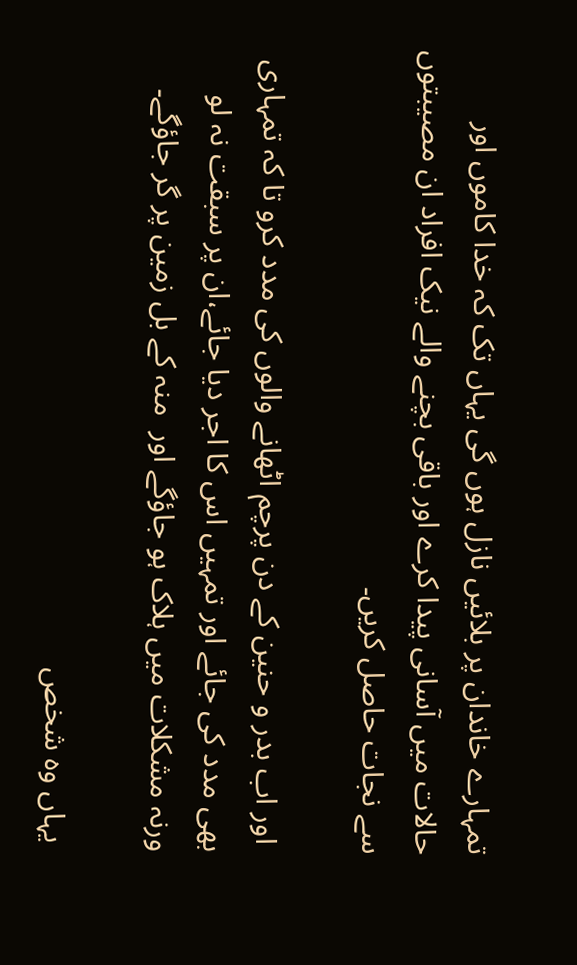تمہارے خاندان پر بلائیں نازل ہوں گی یہاں تک کہ خدا کاموں اور حالات میں آسانی پیدا کرے اور باقی بچنے والے نیک افراد ان مصیبتوں سے نجات حاصل کریں۔

 اور اب بدر و حنین کے دن پرچم اٹھانے والوں کی مدد کرو تا کہ تمہاری بھی مدد کی جائے اور تمہیں اس کا اجر دیا جائے،ان پر سبقت نہ لو ورنہ مشکلات میں ہلاک ہو جاؤگے اور  منہ کے بل زمین پر گر جاؤگے۔

 یہاں وہ شخص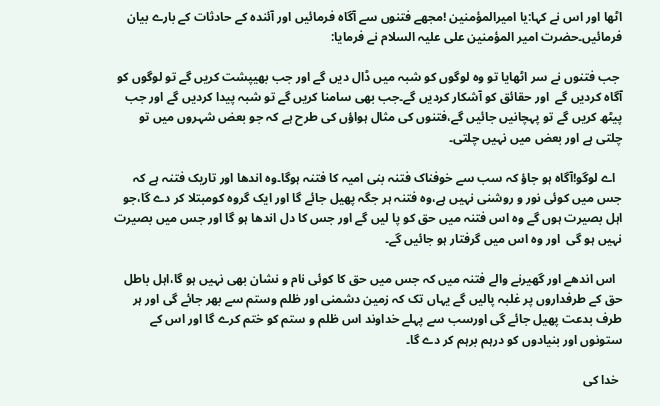اٹھا اور اس نے کہا:یا امیرالمؤمنین !مجھے فتنوں سے آگاہ فرمائیں اور آئندہ کے حادثات کے بارے بیان فرمائیں۔حضرت امیر المؤمنین علی علیہ السلام نے فرمایا:

 جب فتنوں نے سر اٹھایا تو وہ لوگوں کو شبہ میں ڈال دیں گے اور جب بھیپشت کریں گے تو لوگوں کو آگاہ کردیں گے  اور حقائق کو آشکار کردیں گے۔جب بھی سامنا کریں گے تو شبہ پیدا کردیں گے اور جب پیٹھ کریں گے تو پہچانیں جائیں گے،فتنوں کی مثال ہواؤں کی طرح ہے کہ جو بعض شہروں میں تو چلتی ہے اور بعض میں نہیں چلتی۔

  اے لوگو!آگاہ ہو جاؤ کہ سب سے خوفناک فتنہ بنی امیہ کا فتنہ ہوگا۔وہ اندھا اور تاریک فتنہ ہے کہ جس میں کوئی نور و روشنی نہیں ہے،وہ فتنہ ہر جگہ پھیل جائے گا اور ایک گروہ کومبتلا کر دے گا،جو اہل بصیرت ہوں گے وہ اس فتنہ میں حق کو پا لیں گے اور جس کا دل اندھا ہو گا اور جس میں بصیرت نہیں ہو گی  اور وہ اس میں گرفتار ہو جائیں گے۔

  اس اندھے اور گھیرنے والے فتنہ میں کہ جس میں حق کا کوئی نام و نشان بھی نہیں ہو گا،اہل باطل  حق کے طرفداروں پر غلبہ پالیں گے یہاں تک کہ زمین دشمنی اور ظلم وستم سے بھر جائے گی اور ہر طرف بدعت پھیل جائے گی اورسب سے پہلے خداوند اس ظلم و ستم کو ختم کرے گا اور اس کے ستونوں اور بنیادوں کو درہم برہم کر دے گا۔

 خدا کی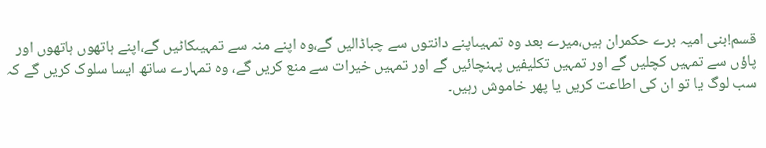قسم!بنی امیہ برے حکمران ہیں،میرے بعد وہ تمہیںاپنے دانتوں سے چباڈالیں گے،وہ اپنے منہ سے تمہیںکاٹیں گے،اپنے ہاتھوں ہاتھوں اور پاؤں سے تمہیں کچلیں گے اور تمہیں تکلیفیں پہنچائیں گے اور تمہیں خیرات سے منع کریں گے، وہ تمہارے ساتھ ایسا سلوک کریں گے کہ سب لوگ یا تو ان کی اطاعت کریں یا پھر خاموش رہیں۔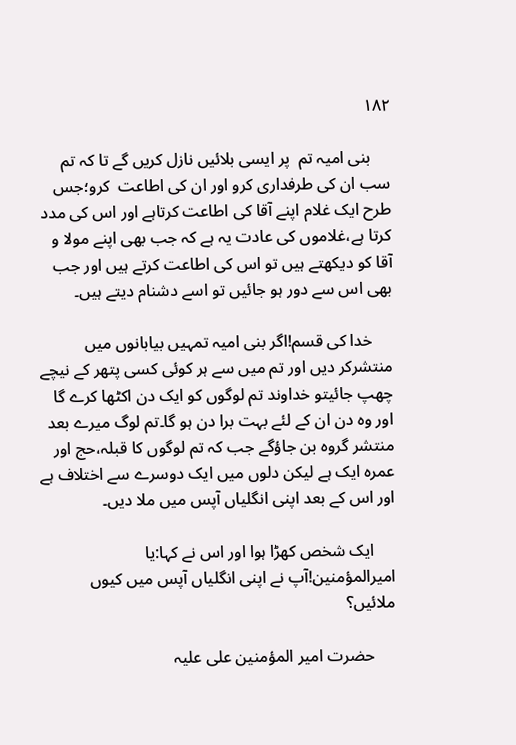۱۸۲

     بنی امیہ تم  پر ایسی بلائیں نازل کریں گے تا کہ تم سب ان کی طرفداری کرو اور ان کی اطاعت  کرو؛جس طرح ایک غلام اپنے آقا کی اطاعت کرتاہے اور اس کی مدد کرتا ہے،غلاموں کی عادت یہ ہے کہ جب بھی اپنے مولا و آقا کو دیکھتے ہیں تو اس کی اطاعت کرتے ہیں اور جب بھی اس سے دور ہو جائیں تو اسے دشنام دیتے ہیں۔

     خدا کی قسم!اگر بنی امیہ تمہیں بیابانوں میں منتشرکر دیں اور تم میں سے ہر کوئی کسی پتھر کے نیچے چھپ جائیتو خداوند تم لوگوں کو ایک دن اکٹھا کرے گا اور وہ دن ان کے لئے بہت برا دن ہو گا۔تم لوگ میرے بعد منتشر گروہ بن جاؤگے جب کہ تم لوگوں کا قبلہ،حج اور عمرہ ایک ہے لیکن دلوں میں ایک دوسرے سے اختلاف ہے اور اس کے بعد اپنی انگلیاں آپس میں ملا دیں۔

     ایک شخص کھڑا ہوا اور اس نے کہا:یا امیرالمؤمنین!آپ نے اپنی انگلیاں آپس میں کیوں ملائیں؟

     حضرت امیر المؤمنین علی علیہ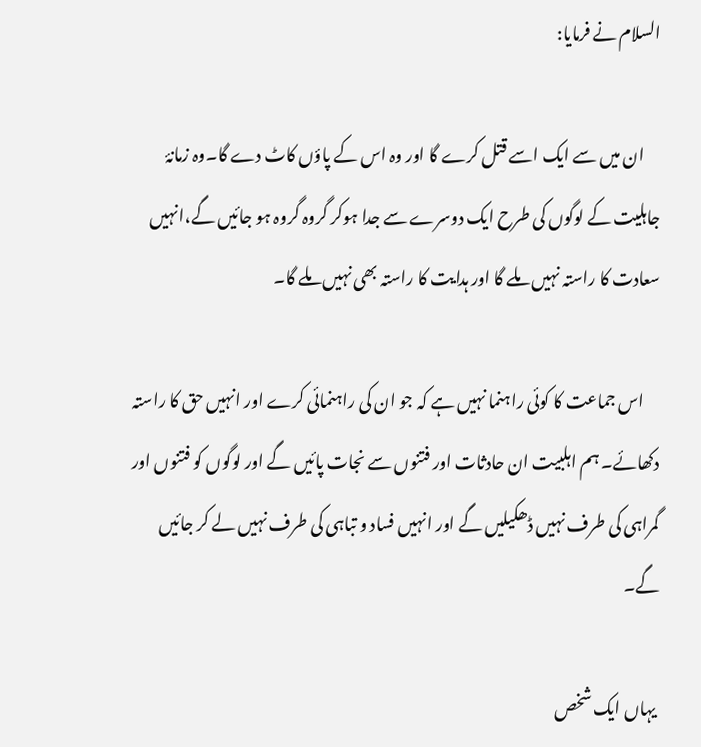السلام نے فرمایا:

     ان میں سے ایک اسے قتل کرے گا اور وہ اس کے پاؤں کاٹ دے گا۔وہ زمانۂ جاہلیت کے لوگوں کی طرح ایک دوسرے سے جدا ہوکر گروہ گروہ ہو جائیں گے،انہیں سعادت کا راستہ نہیں ملے گا اور ہدایت کا راستہ بھی نہیں ملے گا۔

     اس جماعت کا کوئی راہنما نہیں ہے کہ جو ان کی راہنمائی کرے اور انہیں حق کا راستہ دکھائے۔ ہم اہلبیت ان حادثات اور فتنوں سے نجات پائیں گے اور لوگوں کو فتنوں اور گمراہی کی طرف نہیں ڈھکیلیں گے اور انہیں فساد و تباہی کی طرف نہیں لے کر جائیں گے۔

 یہاں ایک شخص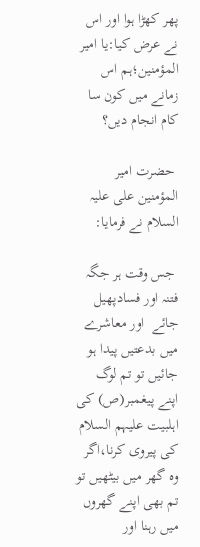پھر کھڑا ہوا اور اس نے عرض کیا:یا امیر المؤمنین؛ہم اس زمانے میں کون سا کام انجام دیں؟

 حضرت امیر المؤمنین علی علیہ السلام نے فرمایا:

 جس وقت ہر جگہ فتنہ اور فسادپھیل جائے  اور معاشرے میں بدعتیں پیدا ہو جائیں تو تم لوگ اپنے پیغمبر(ص) کی اہلبیت علیہم السلام کی پیروی کرنا،اگر وہ گھر میں بیٹھیں تو تم بھی اپنے گھروں میں رہنا اور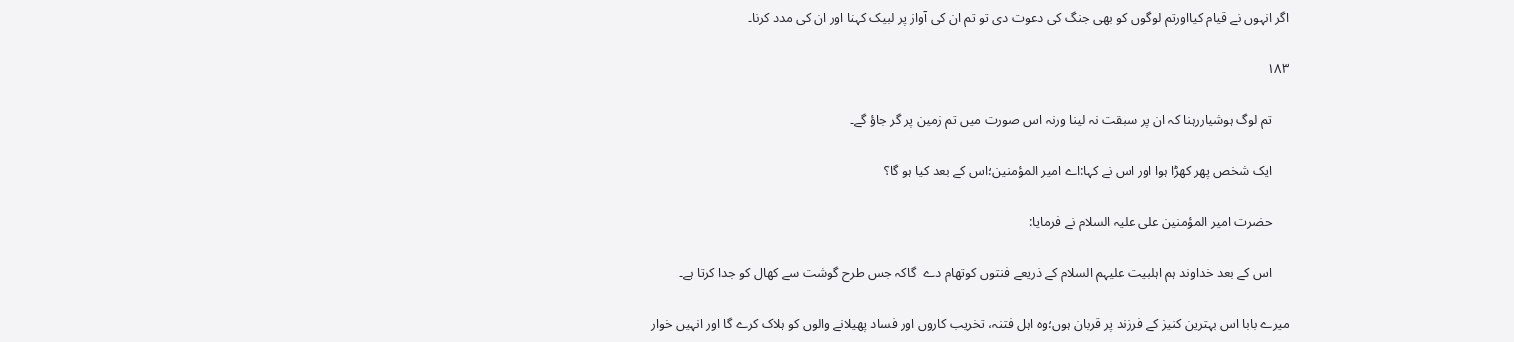اگر انہوں نے قیام کیااورتم لوگوں کو بھی جنگ کی دعوت دی تو تم ان کی آواز پر لبیک کہنا اور ان کی مدد کرنا۔

۱۸۳

     تم لوگ ہوشیاررہنا کہ ان پر سبقت نہ لینا ورنہ اس صورت میں تم زمین پر گر جاؤ گے۔

     ایک شخص پھر کھڑا ہوا اور اس نے کہا:اے امیر المؤمنین؛اس کے بعد کیا ہو گا؟

     حضرت امیر المؤمنین علی علیہ السلام نے فرمایا:

     اس کے بعد خداوند ہم اہلبیت علیہم السلام کے ذریعے فنتوں کوتھام دے  گاکہ جس طرح گوشت سے کھال کو جدا کرتا ہے۔

میرے بابا اس بہترین کنیز کے فرزند پر قربان ہوں؛وہ اہل فتنہ، تخریب کاروں اور فساد پھیلانے والوں کو ہلاک کرے گا اور انہیں خوار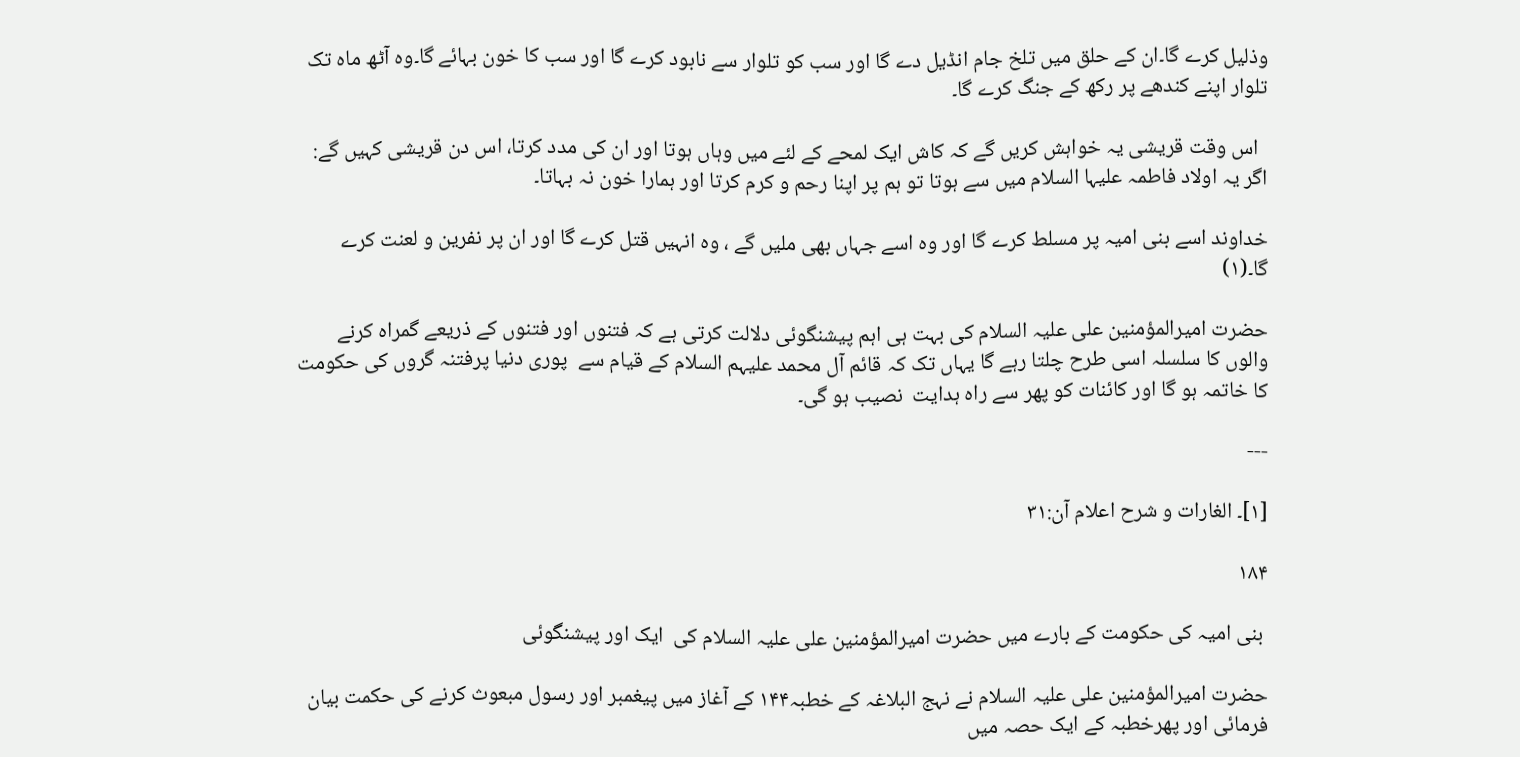وذلیل کرے گا۔ان کے حلق میں تلخ جام انڈیل دے گا اور سب کو تلوار سے نابود کرے گا اور سب کا خون بہائے گا۔وہ آٹھ ماہ تک تلوار اپنے کندھے پر رکھ کے جنگ کرے گا۔

  اس وقت قریشی یہ خواہش کریں گے کہ کاش ایک لمحے کے لئے میں وہاں ہوتا اور ان کی مدد کرتا، اس دن قریشی کہیں گے: اگر یہ اولاد فاطمہ علیہا السلام میں سے ہوتا تو ہم پر اپنا رحم و کرم کرتا اور ہمارا خون نہ بہاتا۔

خداوند اسے بنی امیہ پر مسلط کرے گا اور وہ اسے جہاں بھی ملیں گے ، وہ انہیں قتل کرے گا اور ان پر نفرین و لعنت کرے گا۔(۱)

حضرت امیرالمؤمنین علی علیہ السلام کی بہت ہی اہم پیشنگوئی دلالت کرتی ہے کہ فتنوں اور فتنوں کے ذریعے گمراہ کرنے والوں کا سلسلہ اسی طرح چلتا رہے گا یہاں تک کہ قائم آل محمد علیہم السلام کے قیام سے  پوری دنیا پرفتنہ گروں کی حکومت کا خاتمہ ہو گا اور کائنات کو پھر سے راہ ہدایت  نصیب ہو گی۔

---

[۱]۔ الغارات و شرح اعلام آن:۳۱

۱۸۴

 بنی امیہ کی حکومت کے بارے میں حضرت امیرالمؤمنین علی علیہ السلام کی  ایک اور پیشنگوئی

حضرت امیرالمؤمنین علی علیہ السلام نے نہج البلاغہ کے خطبہ۱۴۴ کے آغاز میں پیغمبر اور رسول مبعوث کرنے کی حکمت بیان فرمائی اور پھرخطبہ کے ایک حصہ میں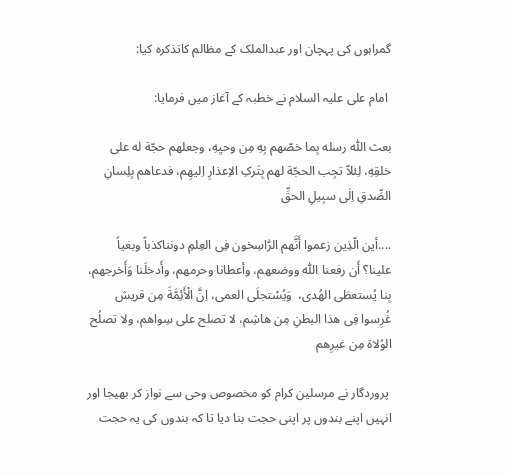گمراہوں کی پہچان اور عبدالملک کے مظالم کاتذکرہ کیا:

 امام علی علیہ السلام نے خطبہ کے آغاز میں فرمایا:

بعث اللّٰه رسله بِما خصّهم بِهِ مِن وحیِهِ، وجعلهم حجّة له علی خلقِهِ، لِئلاّ تجِب الحجّة لهم بِتَرکِ الاِعذارِ اِلیهِم، فدعاهم بِلِسانِ الصِّدقِ اِلٰی سبِیلِ الحقِّ

....أین الّذِین زعموا أَنَّهم الرّٰاسِخون فِی العِلمِ دونناکذباً وبغیاً علینا؟ أَن رفعنا اللّٰه ووضعهم، وأعطانا وحرمهم، وأَدخلَنا وَأَخرجهم، بِنا یُستعطَی الهُدی،  وَیُسْتجلَی العمی، اِنَّ الْأَئِمَّةَ مِن قریش غُرِسوا فِی هذا البطنِ مِن هاشِم، لا تصلح علی سِواهم، ولا تصلُح الوُلاة مِن غیرِهم

 پروردگار نے مرسلین کرام کو مخصوص وحی سے نواز کر بھیجا اور انہیں اپنے بندوں پر اپنی حجت بنا دیا تا کہ بندوں کی یہ حجت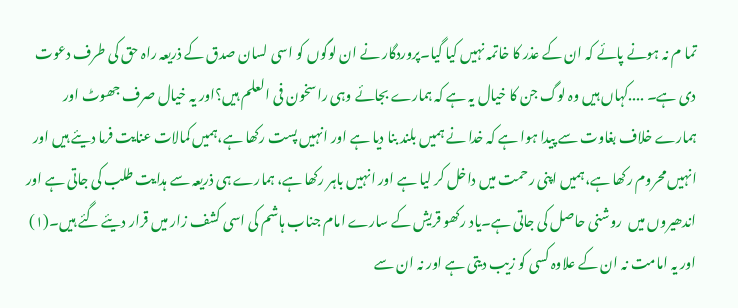تما م نہ ہونے پائے کہ ان کے عذر کا خاتمہ نہیں کیا گیا۔پروردگار نے ان لوگوں کو اسی لسان صدق کے ذریعہ راہ حق کی طرف دعوت دی ہے۔ ....کہاں ہیں وہ لوگ جن کا خیال یہ ہے کہ ہمارے بجائے وہی راسخون فی العلم ہیں؟اور یہ خیال صرف جھوٹ اور ہمارے خلاف بغاوت سے پیدا ہوا ہے کہ خدا نے ہمیں بلند بنا دیا ہے اور انہیں پست رکھا ہے،ہمیں کمالات عنایت فرما دیئے ہیں اور انہیں محروم رکھا ہے،ہمیں اپنی رحمت میں داخل کر لیا ہے اور انہیں باہر رکھا ہے، ہمارے ہی ذریعہ سے ہدایت طلب کی جاتی ہے اور اندھیروں میں  روشنی حاصل کی جاتی ہے۔یاد رکھو قریش کے سارے امام جناب ہاشم کی اسی کشف زار میں قرار دیئے گئے ہیں۔(۱) اور یہ امامت نہ ان کے علاوہ کسی کو زیب دیتی ہے اور نہ ان سے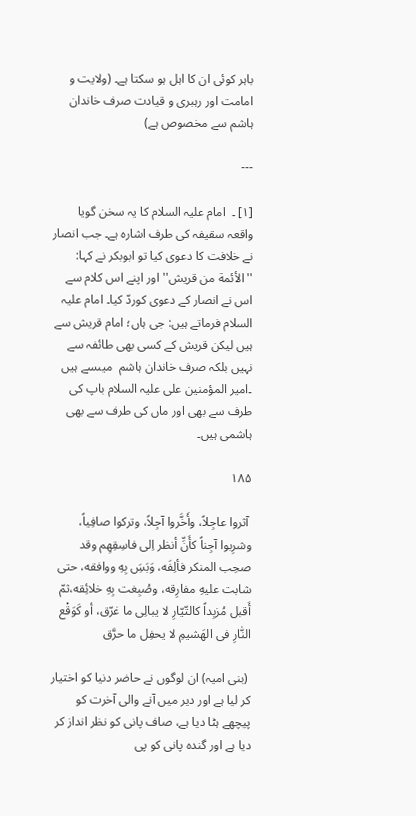باہر کوئی ان کا اہل ہو سکتا ہے۔ (ولایت و امامت اور رہبری و قیادت صرف خاندان ہاشم سے مخصوص ہے)

---

[۱] ۔  امام علیہ السلام کا یہ سخن گویا واقعہ سقیفہ کی طرف اشارہ ہے۔ جب انصار نے خلافت کا دعوی کیا تو ابوبکر نے کہا: ''الأئمة من قریش'' اور اپنے اس کلام سے اس نے انصار کے دعوی کوردّ کیا۔ امام علیہ السلام فرماتے ہیں: جی ہاں؛ امام قریش سے ہیں لیکن قریش کے کسی بھی طائفہ سے نہیں بلکہ صرف خاندان ہاشم  میںسے ہیں ۔امیر المؤمنین علی علیہ السلام باپ کی طرف سے بھی اور ماں کی طرف سے بھی ہاشمی ہیں۔

۱۸۵

 آثروا عاجِلاً، وأَخَّروا آجِلاً، وترکوا صافِیاً، وشرِبوا آجِناً کأَنِّ أنظر اِلی فاسِقِهِم وقد صحِب المنکر فألِفَه، وَبَسَِ بِهِ ووافقه، حتی شابت علیهِ مفارِقه، وصُبِغت بِهِ خلائِقه،ثمّ أَقبل مُزبِداً کالتّیّارِ لا یبالِی ما غرّق، أو کَوَقْع النّٰارِ فی الهَشیمِ لا یحفِل ما حرَّق

 (بنی امیہ) ان لوگوں نے حاضر دنیا کو اختیار کر لیا ہے اور دیر میں آنے والی آخرت کو پیچھے ہٹا دیا ہے، صاف پانی کو نظر انداز کر دیا ہے اور گندہ پانی کو پی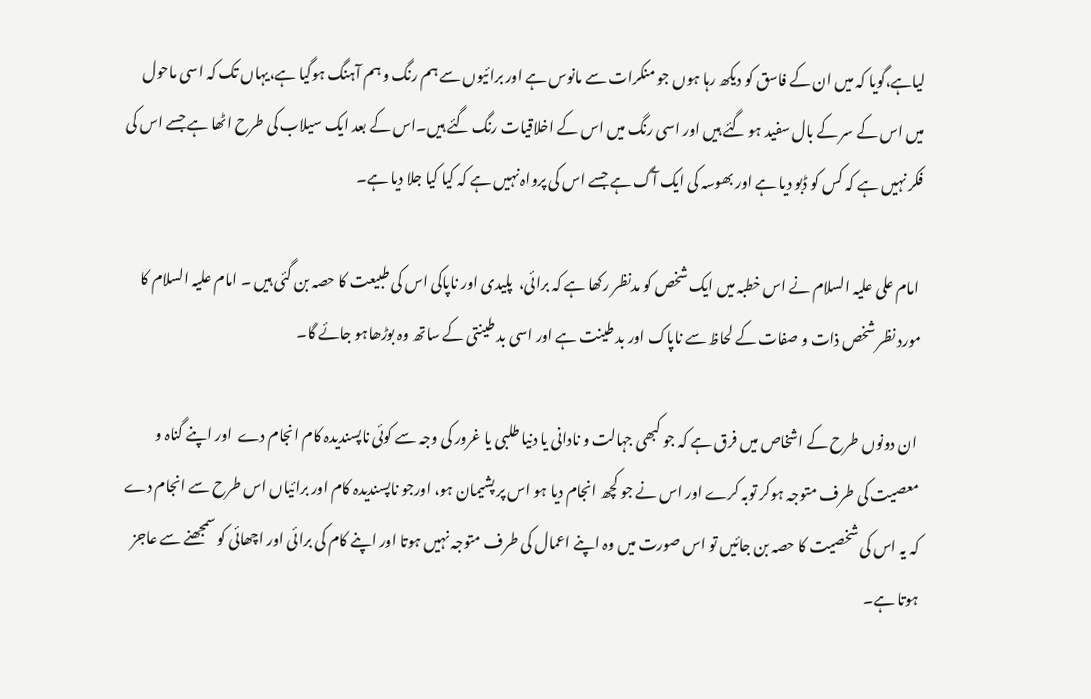لیاہے،گویا کہ میں ان کے فاسق کو دیکھ رہا ہوں جو منکرات سے مانوس ہے اور برائیوں سے ہم رنگ و ہم آہنگ ہوگیا ہے،یہاں تک کہ اسی ماحول میں اس کے سر کے بال سفید ہو گئے ہیں اور اسی رنگ میں اس کے اخلاقیات رنگ گئے ہیں۔اس کے بعد ایک سیلاب کی طرح اٹھا ہے جسے اس کی فکر نہیں ہے کہ کس کو ڈبو دیا ہے اور بھوسہ کی ایک آگ ہے جسے اس کی پرواہ نہیں ہے کہ کیا کیا جلا دیا ہے۔

 امام علی علیہ السلام نے اس خطبہ میں ایک شخص کو مدنظر رکھا ہے کہ برائی،  پلیدی اور ناپاکی اس کی طبیعت کا حصہ بن گئی ہیں ۔ امام علیہ السلام کا مورد نظر شخص ذات و صفات کے لحاظ سے ناپاک اور بد طینت ہے اور اسی بد طینتی کے ساتھ وہ بوڑھاہو جائے گا۔

 ان دونوں طرح کے اشخاص میں فرق ہے کہ جو کبھی جہالت و نادانی یا دنیا طلبی یا غرور کی وجہ سے کوئی ناپسندیدہ کام انجام دے  اور اپنے گناہ و معصیت کی طرف متوجہ ہوکر توبہ کرے اور اس نے جو کچھ انجام دیا ہو اس پر پشیمان ہو، اورجو ناپسندیدہ کام اور برائیاں اس طرح سے انجام دے کہ یہ اس کی شخصیت کا حصہ بن جائیں تو اس صورت میں وہ اپنے اعمال کی طرف متوجہ نہیں ہوتا اور اپنے کام کی برائی اور اچھائی کو سمجھنے سے عاجز ہوتا ہے۔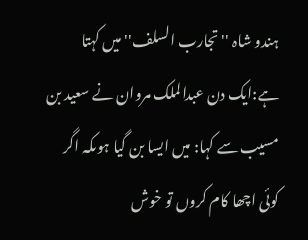ہندو شاہ ''تجارب السلف'' میں کہتا ہے:ایک دن عبدالملک مروان نے سعید بن مسیب سے کہا: میں ایسا بن گیا ہوںکہ اگر کوئی اچھا کام کروں تو خوش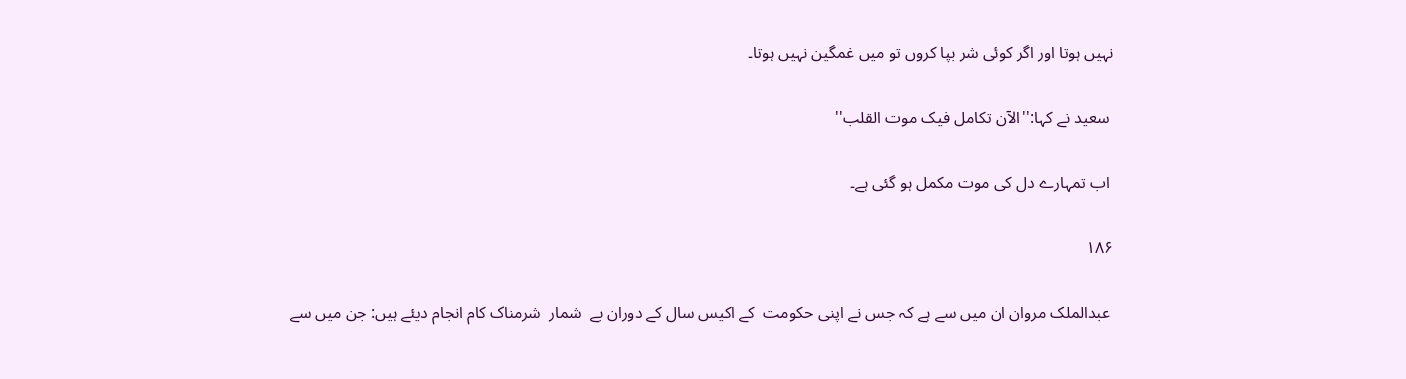نہیں ہوتا اور اگر کوئی شر بپا کروں تو میں غمگین نہیں ہوتا۔

 سعید نے کہا:''الآن تکامل فیک موت القلب''

 اب تمہارے دل کی موت مکمل ہو گئی ہے۔

۱۸۶

 عبدالملک مروان ان میں سے ہے کہ جس نے اپنی حکومت  کے اکیس سال کے دوران بے  شمار  شرمناک کام انجام دیئے ہیں: جن میں سے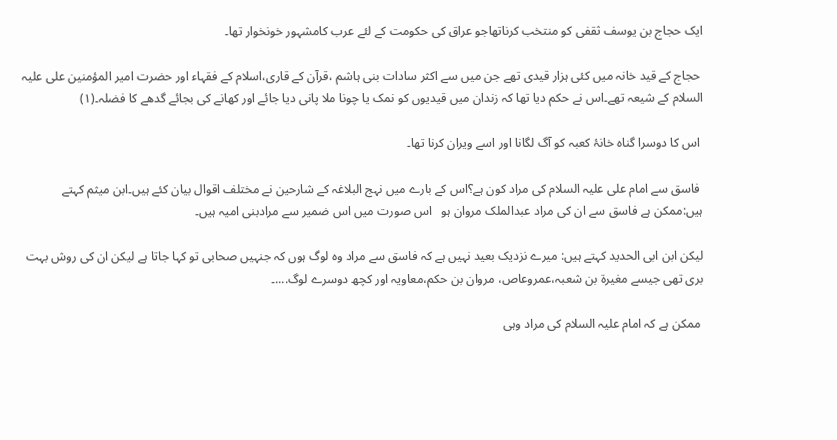ایک حجاج بن یوسف ثقفی کو منتخب کرناتھاجو عراق کی حکومت کے لئے عرب کامشہور خونخوار تھا۔

 حجاج کے قید خانہ میں کئی ہزار قیدی تھے جن میں سے اکثر سادات بنی ہاشم ،قرآن کے قاری،اسلام کے فقہاء اور حضرت امیر المؤمنین علی علیہ السلام کے شیعہ تھے۔اس نے حکم دیا تھا کہ زندان میں قیدیوں کو نمک یا چونا ملا پانی دیا جائے اور کھانے کی بجائے گدھے کا فضلہ۔(۱)

 اس کا دوسرا گناہ خانۂ کعبہ کو آگ لگانا اور اسے ویران کرنا تھا۔

 فاسق سے امام علی علیہ السلام کی مراد کون ہے؟اس کے بارے میں نہج البلاغہ کے شارحین نے مختلف اقوال بیان کئے ہیں۔ابن میثم کہتے ہیں:ممکن ہے فاسق سے ان کی مراد عبدالملک مروان ہو   اس صورت میں اس ضمیر سے مرادبنی امیہ ہیں۔

لیکن ابن ابی الحدید کہتے ہیں: میرے نزدیک بعید نہیں ہے کہ فاسق سے مراد وہ لوگ ہوں کہ جنہیں صحابی تو کہا جاتا ہے لیکن ان کی روش بہت بری تھی جیسے مغیرة بن شعبہ،عمروعاص، مروان بن حکم،معاویہ اور کچھ دوسرے لوگ....۔

 ممکن ہے کہ امام علیہ السلام کی مراد وہی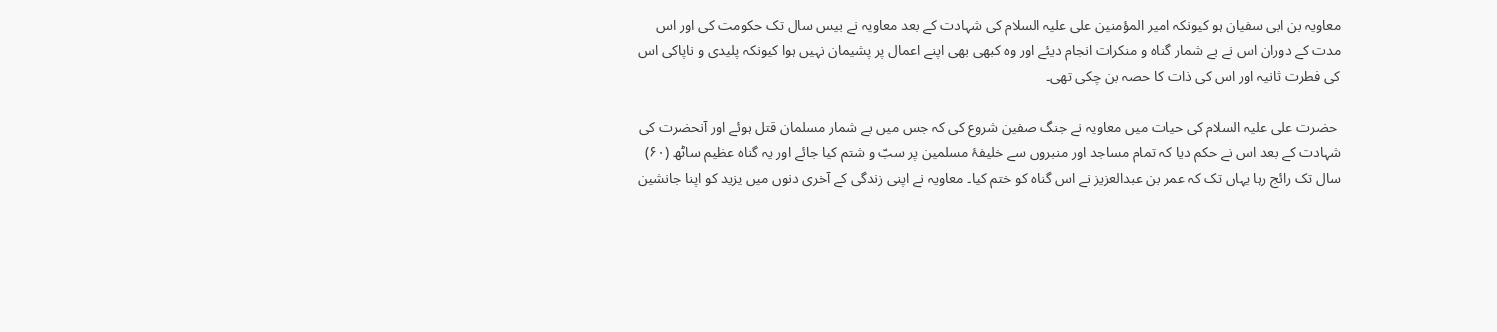معاویہ بن ابی سفیان ہو کیونکہ امیر المؤمنین علی علیہ السلام کی شہادت کے بعد معاویہ نے بیس سال تک حکومت کی اور اس مدت کے دوران اس نے بے شمار گناہ و منکرات انجام دیئے اور وہ کبھی بھی اپنے اعمال پر پشیمان نہیں ہوا کیونکہ پلیدی و ناپاکی اس کی فطرت ثانیہ اور اس کی ذات کا حصہ بن چکی تھی۔

 حضرت علی علیہ السلام کی حیات میں معاویہ نے جنگ صفین شروع کی کہ جس میں بے شمار مسلمان قتل ہوئے اور آنحضرت کی شہادت کے بعد اس نے حکم دیا کہ تمام مساجد اور منبروں سے خلیفۂ مسلمین پر سبّ و شتم کیا جائے اور یہ گناہ عظیم ساٹھ (۶۰)  سال تک رائج رہا یہاں تک کہ عمر بن عبدالعزیز نے اس گناہ کو ختم کیا۔ معاویہ نے اپنی زندگی کے آخری دنوں میں یزید کو اپنا جانشین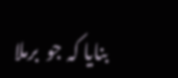بنایا کہ جو  برملا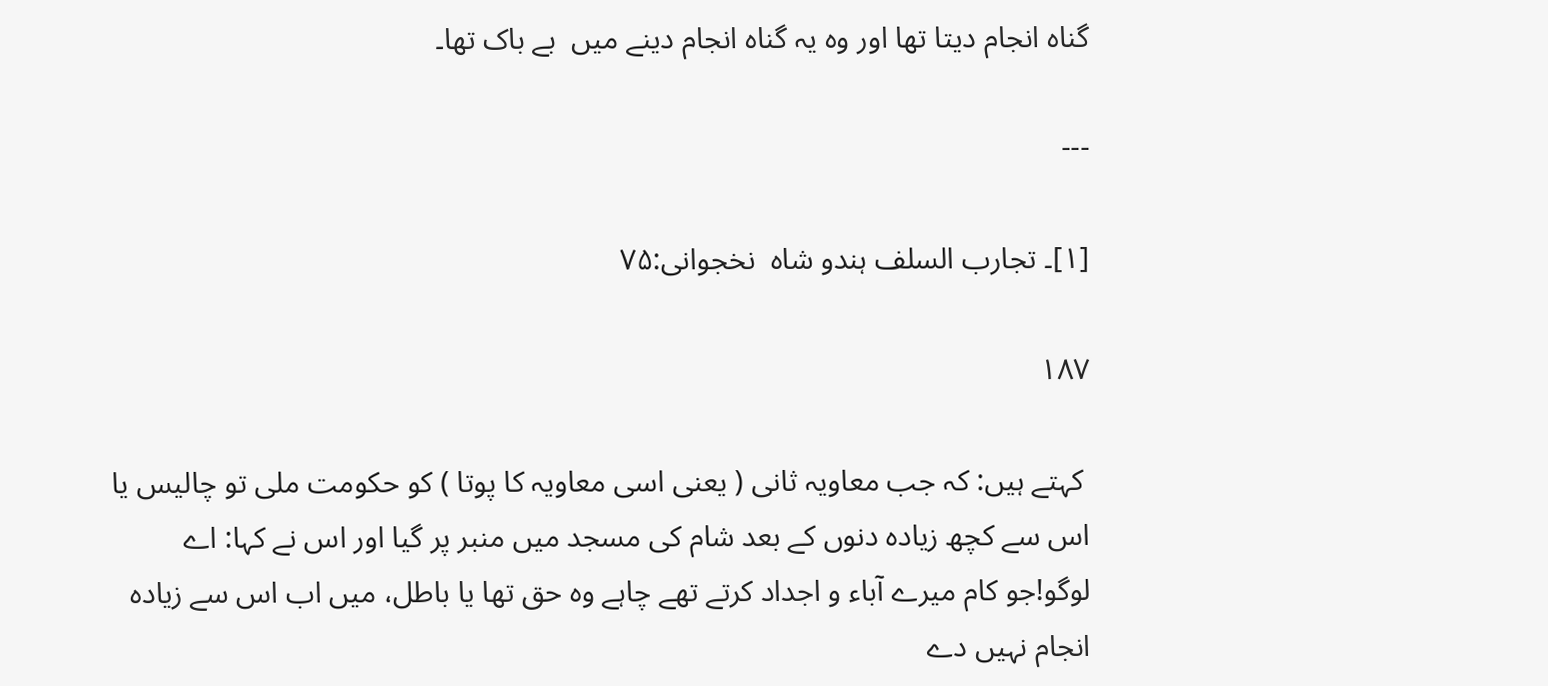گناہ انجام دیتا تھا اور وہ یہ گناہ انجام دینے میں  بے باک تھا۔

---

[۱]۔ تجارب السلف ہندو شاہ  نخجوانی:۷۵

۱۸۷

 کہتے ہیں: کہ جب معاویہ ثانی ( یعنی اسی معاویہ کا پوتا ) کو حکومت ملی تو چالیس یا اس سے کچھ زیادہ دنوں کے بعد شام کی مسجد میں منبر پر گیا اور اس نے کہا: اے لوگو!جو کام میرے آباء و اجداد کرتے تھے چاہے وہ حق تھا یا باطل، میں اب اس سے زیادہ انجام نہیں دے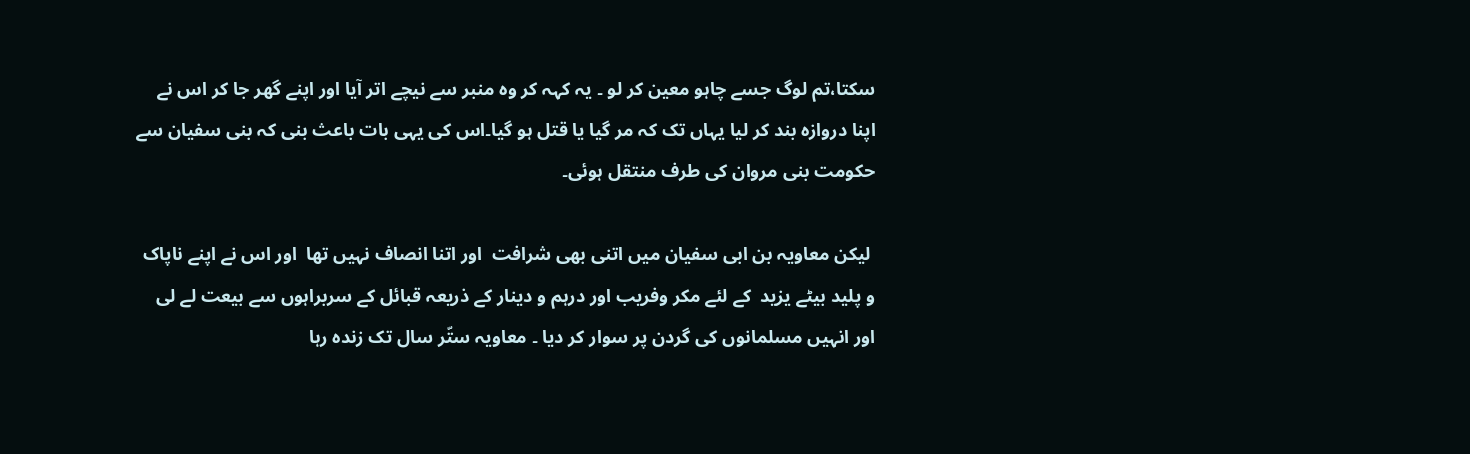سکتا،تم لوگ جسے چاہو معین کر لو ۔ یہ کہہ کر وہ منبر سے نیچے اتر آیا اور اپنے گھر جا کر اس نے اپنا دروازہ بند کر لیا یہاں تک کہ مر گیا یا قتل ہو گیا۔اس کی یہی بات باعث بنی کہ بنی سفیان سے حکومت بنی مروان کی طرف منتقل ہوئی۔

 لیکن معاویہ بن ابی سفیان میں اتنی بھی شرافت  اور اتنا انصاف نہیں تھا  اور اس نے اپنے ناپاک  و پلید بیٹے یزید  کے لئے مکر وفریب اور درہم و دینار کے ذریعہ قبائل کے سربراہوں سے بیعت لے لی اور انہیں مسلمانوں کی گردن پر سوار کر دیا ۔ معاویہ ستّر سال تک زندہ رہا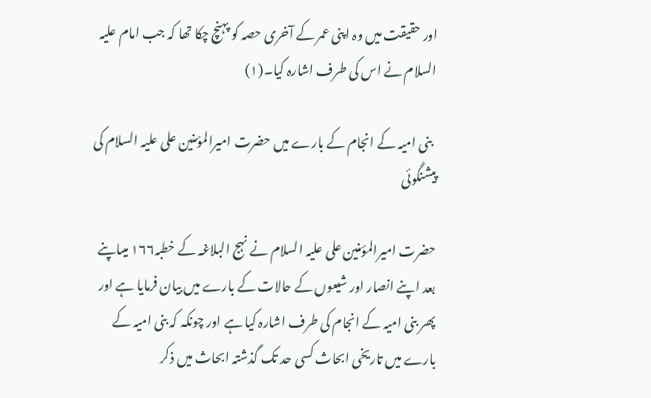اور حقیقت میں وہ اپنی عمر کے آخری حصہ کو پہنچ چکا تھا کہ جب امام علیہ السلام نے اس کی طرف اشارہ کیا۔(۱)

  بنی امیہ کے انجام کے بارے میں حضرت امیرالمؤمنین علی علیہ السلام کی پیشنگوئی

حضرت امیرالمؤمنین علی علیہ السلام نے نہج البلاغہ کے خطبہ۱۶۶ میںاپنے بعد اپنے انصار اور شیعوں کے حالات کے بارے میں بیان فرمایا ہے اور پھر بنی امیہ کے انجام کی طرف اشارہ کیا ہے اور چونکہ کہ بنی امیہ کے بارے میں تاریخی ابحاث کسی حد تک گذشتہ ابحاث میں ذکر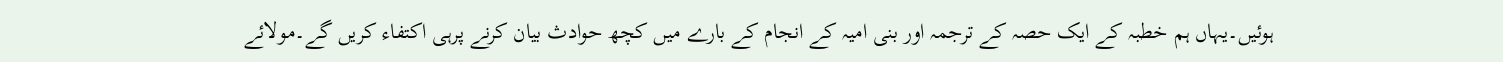ہوئیں۔یہاں ہم خطبہ کے ایک حصہ کے ترجمہ اور بنی امیہ کے انجام کے بارے میں کچھ حوادث بیان کرنے پرہی اکتفاء کریں گے۔مولائے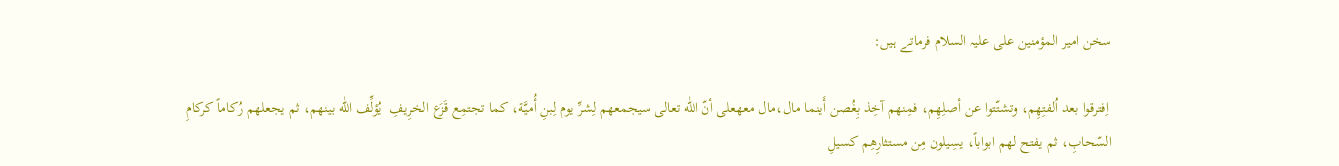سخن امیر المؤمنین علی علیہ السلام فرماتے ہیں:

 اِفترقوا بعد اُلفتِهِم، وتشتّتوا عن أصلِهِم، فمِنهم آخِذ بِغُصن أَینما مال،مال معهعلی أنّ اللّٰه تعالی سیجمعهم لِشرِّ یوم لِبنِ أُمیَّة، کما تجتمِع قَزَع الخرِیفِ  یُؤلِّف اللّٰه بینهم، ثم یجعلهم رُکاماً کرکامِ السّحابِ، ثم یفتح لهم ابواباً، یسِیلون مِن مستثارِهِم کسیلِ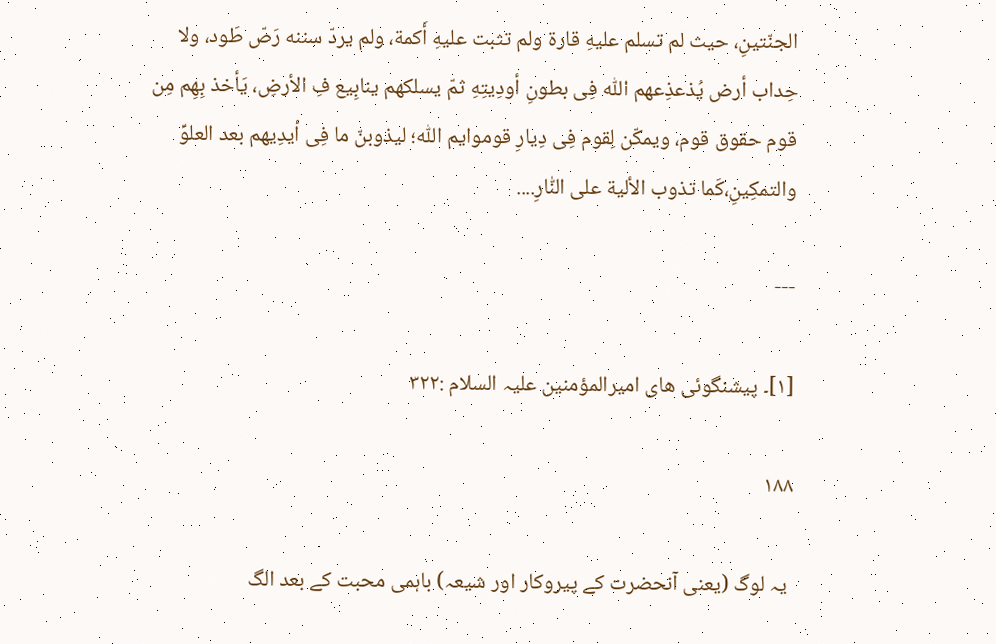الجنّتینِ، حیث لم تسلم علیهِ قارة ولم تثبت علیهِ أَکمة، ولم یردّ سننه رَصّ طَود، ولا حِداب أرض یُذعذِعهم اللّٰه فِی بطونِ أودِیتِهِ ثمّ یسلکهم ینابِیع فِ الأرضِ، یَأخذ بِهِم مِن قوم حقوق قوم، ویمکّن لِقوم فِی دِیارِ قوموایم اللّٰه؛ لیذوبنّ ما فِی أیدِیهم بعد العلوِّ والتمکِینِ،کَما تذوب الألیة علی النّٰارِ....

---

[۱]۔ پیشنگوئی ھای امیرالمؤمنین علیہ السلام :۳۲۲

۱۸۸

 یہ لوگ (یعنی آنحضرت کے پیروکار اور شیعہ) باہمی محبت کے بعد الگ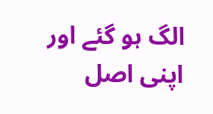الگ ہو گئے اور اپنی اصل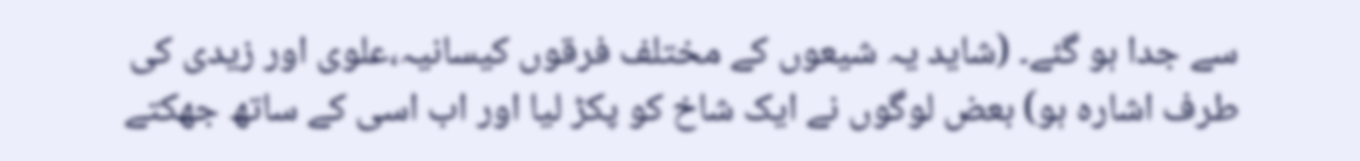سے جدا ہو گئے۔ (شاید یہ شیعوں کے مختلف فرقوں کیسانیہ،علوی اور زیدی کی طرف اشارہ ہو) بعض لوگوں نے ایک شاخ کو پکڑ لیا اور اب اسی کے ساتھ جھکتے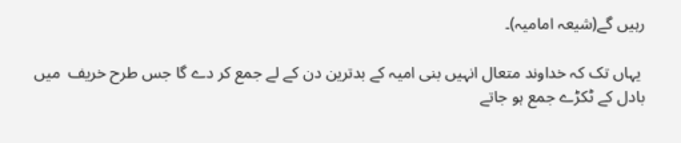رہیں گے(شیعہ امامیہ)۔

 یہاں تک کہ خداوند متعال انہیں بنی امیہ کے بدترین دن کے لے جمع کر دے گا جس طرح خریف  میں بادل کے ٹکڑے جمع ہو جاتے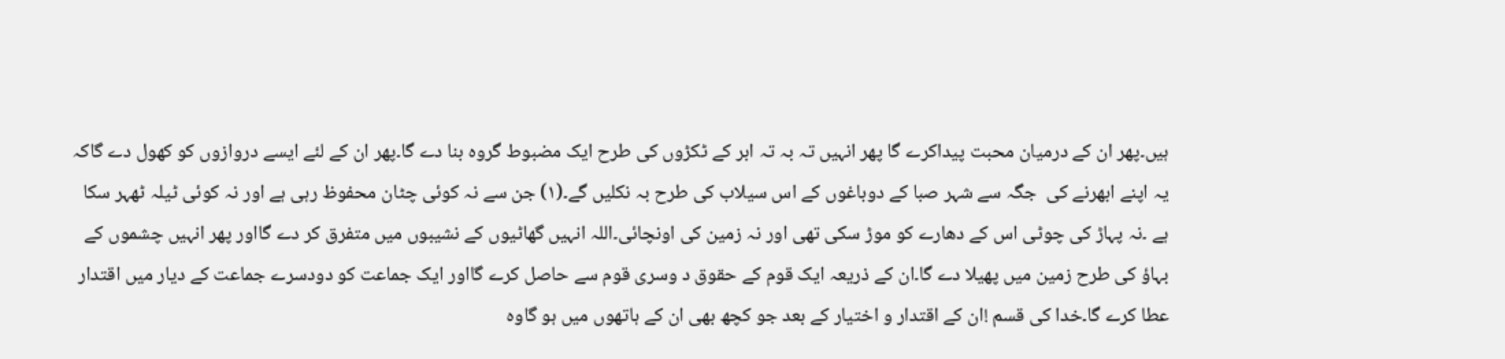ہیں۔پھر ان کے درمیان محبت پیداکرے گا پھر انہیں تہ بہ تہ ابر کے ٹکڑوں کی طرح ایک مضبوط گروہ بنا دے گا۔پھر ان کے لئے ایسے دروازوں کو کھول دے گاکہ یہ اپنے ابھرنے کی  جگہ سے شہر صبا کے دوباغوں کے اس سیلاب کی طرح بہ نکلیں گے۔(۱) جن سے نہ کوئی چٹان محفوظ رہی ہے اور نہ کوئی ٹیلہ ٹھہر سکا ہے ۔نہ پہاڑ کی چوٹی اس کے دھارے کو موڑ سکی تھی اور نہ زمین کی اونچائی۔اللہ انہیں گھاٹیوں کے نشیبوں میں متفرق کر دے گااور پھر انہیں چشموں کے بہاؤ کی طرح زمین میں پھیلا دے گا۔ان کے ذریعہ ایک قوم کے حقوق د وسری قوم سے حاصل کرے گااور ایک جماعت کو دودسرے جماعت کے دیار میں اقتدار عطا کرے گا۔خدا کی قسم !ان کے اقتدار و اختیار کے بعد جو کچھ بھی ان کے ہاتھوں میں ہو گاوہ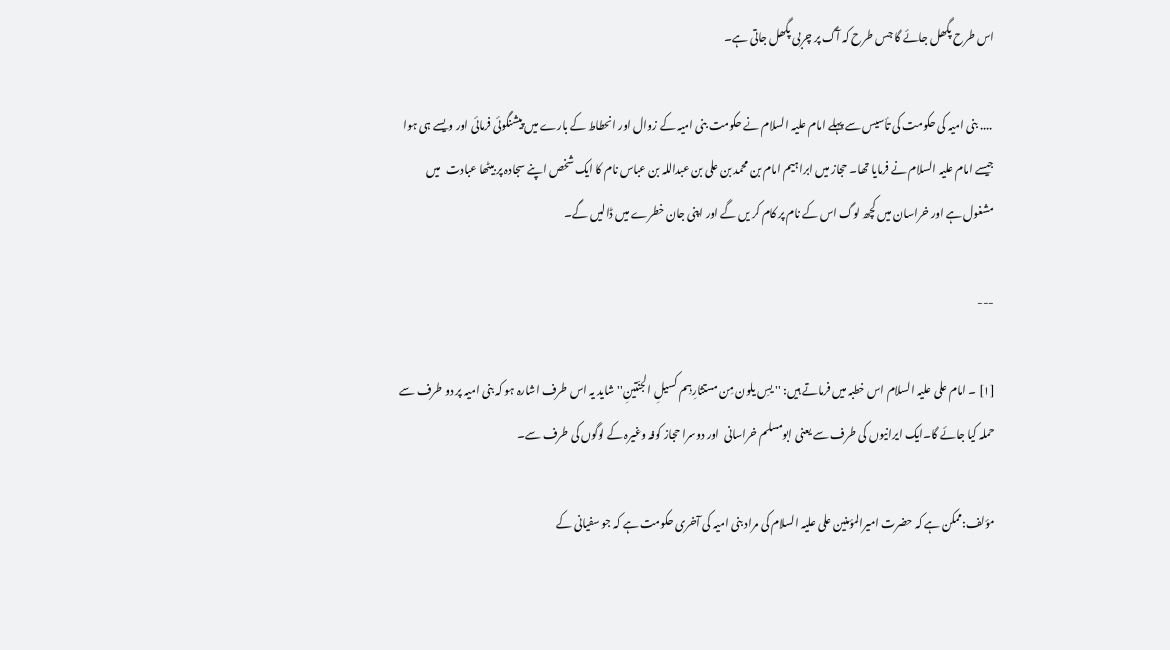اس طرح پگھل جائے گا جس طرح کہ آگ پر چربی پگھل جاتی ہے۔

 .... بنی امیہ کی حکومت کی تأسیس سے پہلے امام علیہ السلام نے حکومت بنی امیہ کے زوال اور انحطاط کے بارے میں پیشنگوئی فرمائی اور ویسے ہی ہوا جیسے امام علیہ السلام نے فرمایا تھا۔ حجاز میں ابراہیم امام بن محمد بن علی بن عبداللہ بن عباس نام کا ایک شخص اپنے سجادہ پر بیٹھا عبادت   میں مشغول ہے اور خراسان میں کچھ لوگ اس کے نام پر کام کر یں گے اور اپنی جان خطرے میں ڈالیں گے۔

---

[۱] ۔ امام علی علیہ السلام اس خطبہ میں فرماتے ہیں: '' یسِ یلون مِن مستثارِہِم کسیلِ الجنّتینِ''شاید یہ اس طرف اشارہ ہو کہ بنی امیہ پر دو طرف سے حملہ کیا جائے گا۔ایک ایرانیوں کی طرف سے یعنی ابومسلم خراسانی  اور دوسرا حجاز کوفہ وغیرہ کے لوگوں کی طرف سے۔

مؤلف:ممکن ہے کہ حضرت امیرالمؤمنین علی علیہ السلام کی مراد بنی امیہ کی آخری حکومت ہے کہ جو سفیانی کے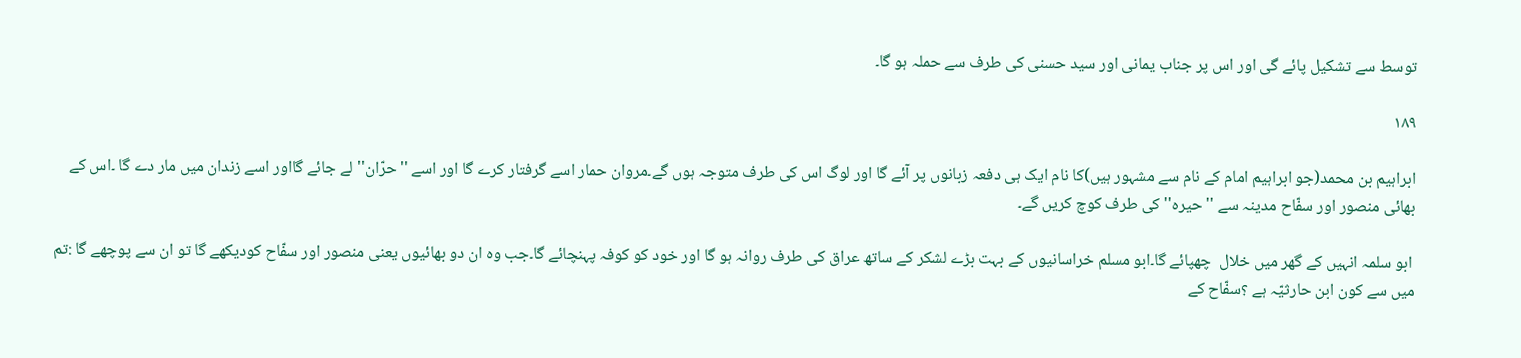توسط سے تشکیل پائے گی اور اس پر جناب یمانی اور سید حسنی کی طرف سے حملہ ہو گا۔

۱۸۹

ابراہیم بن محمد(جو ابراہیم امام کے نام سے مشہور ہیں)کا نام ایک ہی دفعہ زبانوں پر آئے گا اور لوگ اس کی طرف متوجہ ہوں گے۔مروان حمار اسے گرفتار کرے گا اور اسے ''حرّان''لے جائے گااور اسے زندان میں مار دے گا ۔اس کے بھائی منصور اور سفّاح مدینہ سے ''حیرہ''کی طرف کوچ کریں گے۔

 ابو سلمہ انہیں کے گھر میں خلال  چھپائے گا۔ابو مسلم خراسانیوں کے بہت بڑے لشکر کے ساتھ عراق کی طرف روانہ ہو گا اور خود کو کوفہ پہنچائے گا۔جب وہ ان دو بھائیوں یعنی منصور اور سفّاح کودیکھے گا تو ان سے پوچھے گا :تم میں سے کون ابن حارثیّہ ہے ؟سفّاح کے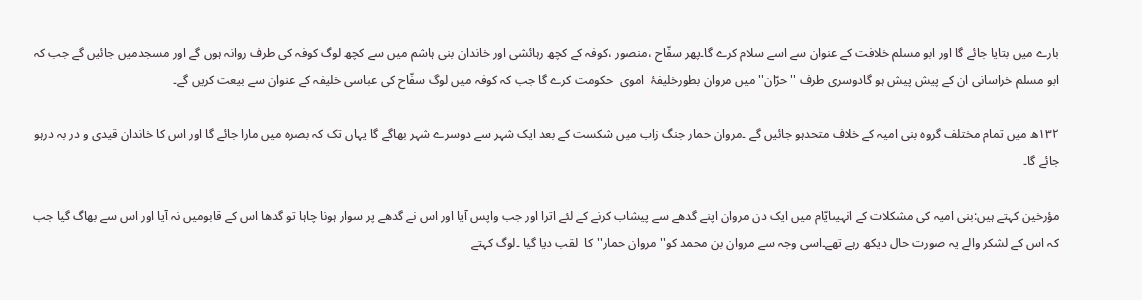بارے میں بتایا جائے گا اور ابو مسلم خلافت کے عنوان سے اسے سلام کرے گا۔پھر سفّاح ،منصور ،کوفہ کے کچھ رہائشی اور خاندان بنی ہاشم میں سے کچھ لوگ کوفہ کی طرف روانہ ہوں گے اور مسجدمیں جائیں گے جب کہ ابو مسلم خراسانی ان کے پیش پیش ہو گادوسری طرف ''حرّان''میں مروان بطورخلیفۂ  اموی  حکومت کرے گا جب کہ کوفہ میں لوگ سفّاح کی عباسی خلیفہ کے عنوان سے بیعت کریں گے۔

۱۳۲ھ میں تمام مختلف گروہ بنی امیہ کے خلاف متحدہو جائیں گے ۔مروان حمار جنگ زاب میں شکست کے بعد ایک شہر سے دوسرے شہر بھاگے گا یہاں تک کہ بصرہ میں مارا جائے گا اور اس کا خاندان قیدی و در بہ درہو جائے گا۔

مؤرخین کہتے ہیں:بنی امیہ کی مشکلات کے انہیںایّام میں ایک دن مروان اپنے گدھے سے پیشاب کرنے کے لئے اترا اور جب واپس آیا اور اس نے گدھے پر سوار ہونا چاہا تو گدھا اس کے قابومیں نہ آیا اور اس سے بھاگ گیا جب کہ اس کے لشکر والے یہ صورت حال دیکھ رہے تھے۔اسی وجہ سے مروان بن محمد کو''مروان حمار''کا  لقب دیا گیا ۔لوگ کہتے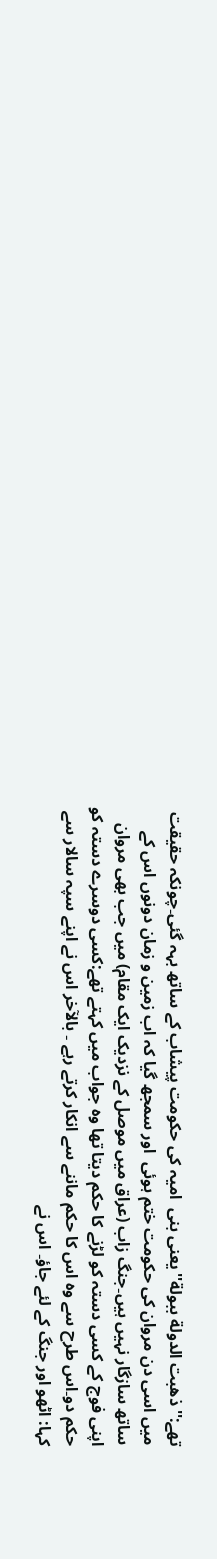تھے:''ذھبت الدولة ببولة'' یعنی بنی  امیہ کی حکومت پیشاب کے ساتھ بہہ گئی۔چونکہ حقیقت میں اسی دن مروان کی حکومت ختم ہوئی  اور سمجھ گیا کہ اب زمین و زمان دونوں اس کے ساتھ سازگار نہیں ہیں۔جنگ زاب (عراق میں موصل کے نزدیک ایک مقام) میں جب بھی مروان اپنی فوج کے کسی دستہ کو لڑنے کا حکم دیتا تھا وہ جواب میں کہتے تھے:کسی دوسرے دستہ کو حکم دو۔اس طرح سے وہ اس کا حکم ماننے سے انکار کرتے رہے ۔ بالآخر اس نے اپنے سپہ سالار سے کہا: اٹھو اور جنگ کے لئے جاؤ۔ اس نے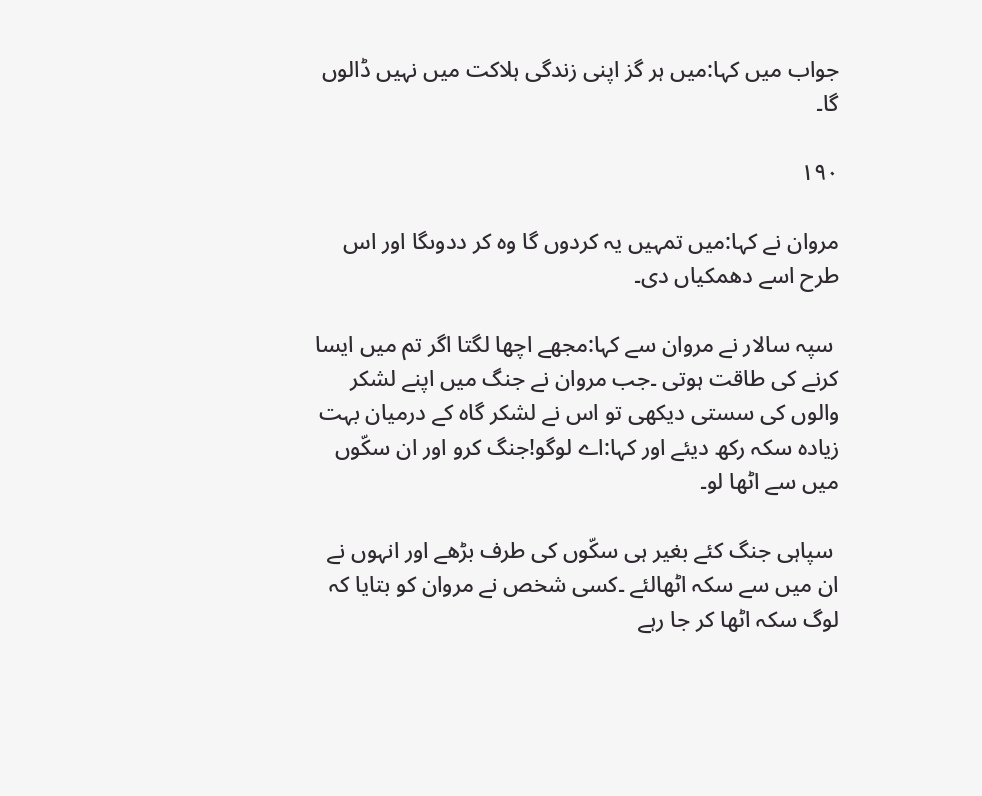جواب میں کہا:میں ہر گز اپنی زندگی ہلاکت میں نہیں ڈالوں گا۔

۱۹۰

مروان نے کہا:میں تمہیں یہ کردوں گا وہ کر ددوںگا اور اس طرح اسے دھمکیاں دی۔

 سپہ سالار نے مروان سے کہا:مجھے اچھا لگتا اگر تم میں ایسا کرنے کی طاقت ہوتی ۔جب مروان نے جنگ میں اپنے لشکر والوں کی سستی دیکھی تو اس نے لشکر گاہ کے درمیان بہت زیادہ سکہ رکھ دیئے اور کہا:اے لوگو!جنگ کرو اور ان سکّوں میں سے اٹھا لو۔

 سپاہی جنگ کئے بغیر ہی سکّوں کی طرف بڑھے اور انہوں نے ان میں سے سکہ اٹھالئے ۔کسی شخص نے مروان کو بتایا کہ لوگ سکہ اٹھا کر جا رہے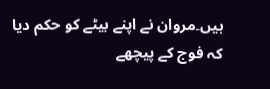ہیں۔مروان نے اپنے بیٹے کو حکم دیا کہ فوج کے پیچھے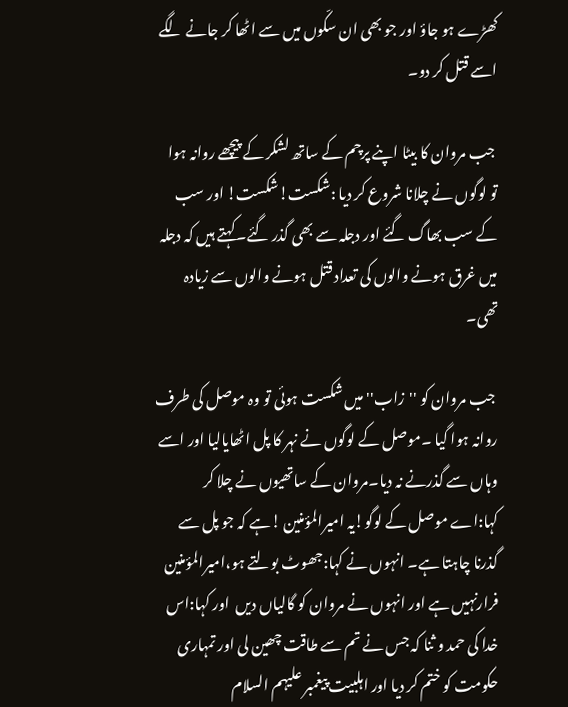کھڑے ہو جاؤ اور جو بھی ان سکّوں میں سے اٹھا کر جانے لگے اسے قتل کر دو۔

 جب مروان کا بیٹا اپنے پرچم کے ساتھ لشکر کے پیچھے روانہ ہوا تو لوگوں نے چلانا شروع کر دیا :شکست!شکست! اور سب کے سب بھاگ گئے اور دجلہ سے بھی گذر گئے۔کہتے ہیں کہ دجلہ میں غرق ہونے والوں کی تعداد قتل ہونے والوں سے زیادہ تھی۔

 جب مروان کو ''زاب''میں شکست ہوئی تو وہ موصل کی طرف روانہ ہوا گیا ۔موصل کے لوگوں نے نہر کا پل اٹھایالیا اور اسے وہاں سے گذرنے نہ دیا۔مروان کے ساتھیوں نے چلا کر کہا:اے موصل کے لوگو!یہ امیرالمؤمنین !ہے کہ جو پل سے گذرنا چاہتا ہے۔ انہوں نے کہا:جھوٹ بولتے ہو،امیرالمؤمنین فرارنہیں ہے اور انہوں نے مروان کو گالیاں دیں  اور کہا:اس خدا کی حمد و ثنا کہ جس نے تم سے طاقت چھین لی اور تمہاری حکومت کو ختم کر دیا اور اہلبیت پیغمبر علیہم السلام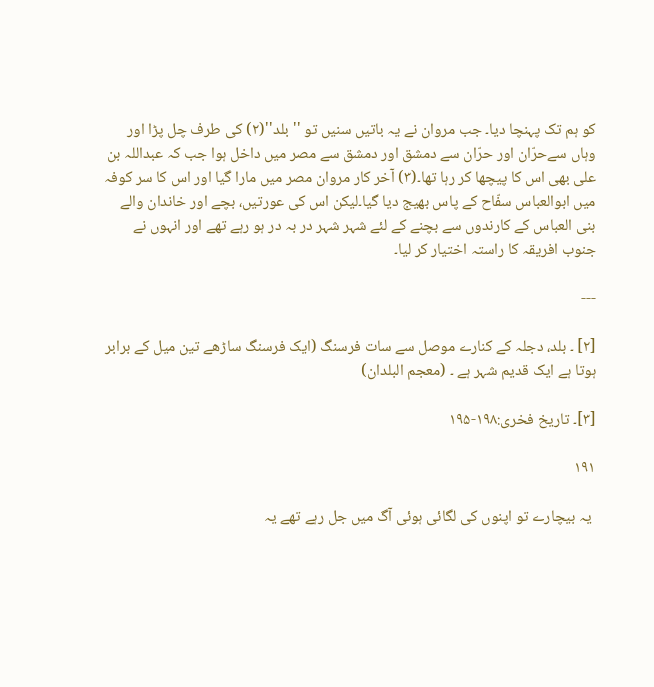کو ہم تک پہنچا دیا۔ جب مروان نے یہ باتیں سنیں تو ''بلد''(۲) کی طرف چل پڑا اور وہاں سےحرّان اور حرّان سے دمشق اور دمشق سے مصر میں داخل ہوا جب کہ عبداللہ بن علی بھی اس کا پیچھا کر رہا تھا۔(۳) آخر کار مروان مصر میں مارا گیا اور اس کا سر کوفہ میں ابوالعباس سفّاح کے پاس بھیج دیا گیا۔لیکن اس کی عورتیں، بچے اور خاندان والے بنی العباس کے کارندوں سے بچنے کے لئے شہر شہر در بہ در ہو رہے تھے اور انہوں نے جنوب افریقہ کا راستہ اختیار کر لیا۔

---

[۲] ۔ بلد، دجلہ کے کنارے موصل سے سات فرسنگ (ایک فرسنگ ساڑھے تین میل کے برابر ہوتا ہے ایک قدیم شہر ہے ۔ (معجم البلدان)

[۳]۔ تاریخ فخری:۱۹۸-۱۹۵

۱۹۱

 یہ بیچارے تو اپنوں کی لگائی ہوئی آگ میں جل رہے تھے یہ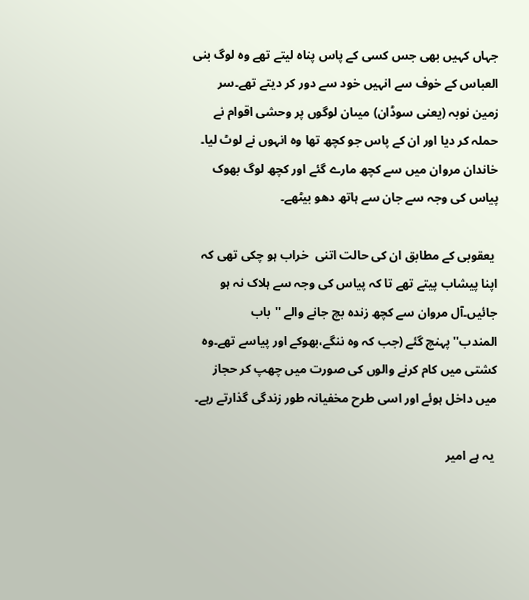جہاں کہیں بھی جس کسی کے پاس پناہ لیتے تھے وہ لوگ بنی العباس کے خوف سے انہیں خود سے دور کر دیتے تھے۔سر زمین نوبہ (یعنی سوڈان) میںان لوگوں پر وحشی اقوام نے حملہ کر دیا اور ان کے پاس جو کچھ تھا وہ انہوں نے لوٹ لیا۔ خاندان مروان میں سے کچھ مارے گئے اور کچھ لوگ بھوک پیاس کی وجہ سے جان سے ہاتھ دھو بیٹھے۔

 یعقوبی کے مطابق ان کی حالت اتنی  خراب ہو چکی تھی کہ اپنا پیشاب پیتے تھے تا کہ پیاس کی وجہ سے ہلاک نہ ہو جائیں۔آل مروان سے کچھ زندہ بچ جانے والے ''باب المندب''پہنچ گئے (جب کہ وہ ننگے،بھوکے اور پیاسے تھے۔وہ کشتی میں کام کرنے والوں کی صورت میں چھپ کر حجاز میں داخل ہوئے اور اسی طرح مخفیانہ طور زندگی گذارتے رہے۔

 یہ ہے امیر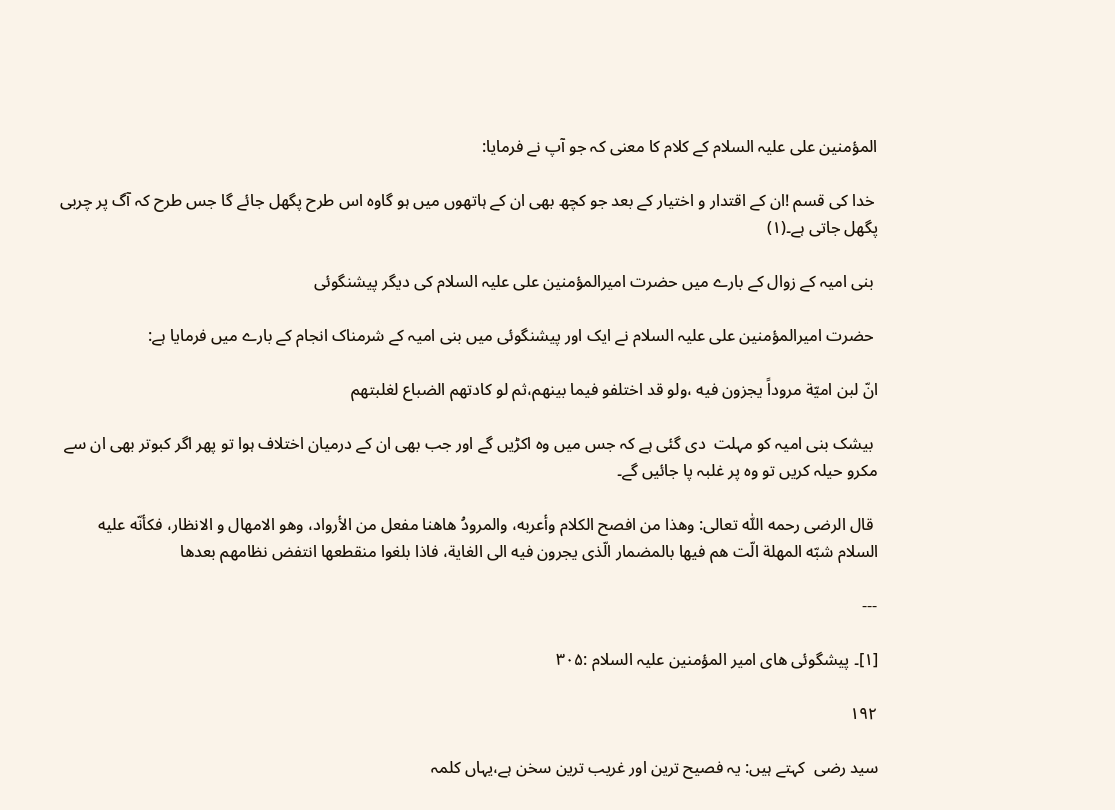المؤمنین علی علیہ السلام کے کلام کا معنی کہ جو آپ نے فرمایا:

 خدا کی قسم !ان کے اقتدار و اختیار کے بعد جو کچھ بھی ان کے ہاتھوں میں ہو گاوہ اس طرح پگھل جائے گا جس طرح کہ آگ پر چربی پگھل جاتی ہے۔(۱)

 بنی امیہ کے زوال کے بارے میں حضرت امیرالمؤمنین علی علیہ السلام کی دیگر پیشنگوئی

 حضرت امیرالمؤمنین علی علیہ السلام نے ایک اور پیشنگوئی میں بنی امیہ کے شرمناک انجام کے بارے میں فرمایا ہے:

انّ لبن امیّة مروداً یجزون فیه ،ولو قد اختلفو فیما بینهم،ثم لو کادتهم الضباع لغلبتهم

 بیشک بنی امیہ کو مہلت  دی گئی ہے کہ جس میں وہ اکڑیں گے اور جب بھی ان کے درمیان اختلاف ہوا تو پھر اگر کبوتر بھی ان سے مکرو حیلہ کریں تو وہ پر غلبہ پا جائیں گے۔

 قال الرضی رحمه اللّٰه تعالی: وهذا من افصح الکلام وأعربه، والمرودُ هاهنا مفعل من الأرواد، وهو الامهال و الانظار، فکأنّه علیه السلام شبّه المهلة الّت هم فیها بالمضمار الّذی یجرون فیه الی الغایة، فاذا بلغوا منقطعها انتفض نظامهم بعدها

---

[۱]۔ پیشگوئی ھای امیر المؤمنین علیہ السلام :۳۰۵

۱۹۲

سید رضی  کہتے ہیں: یہ فصیح ترین اور غریب ترین سخن ہے،یہاں کلمہ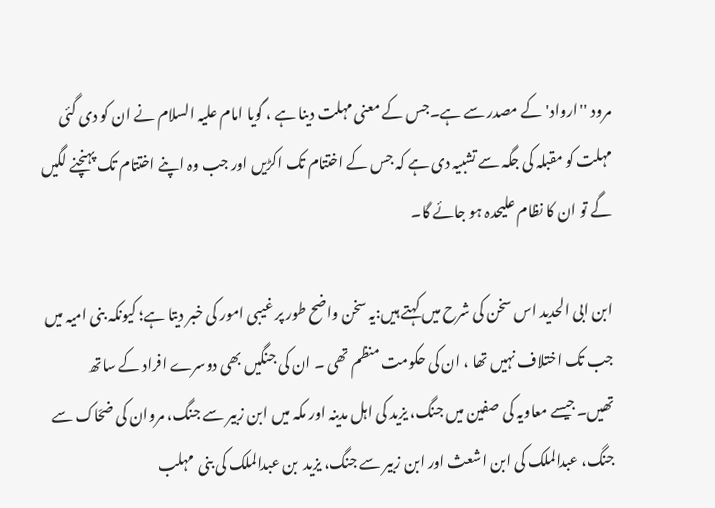مرود ''ارواد'کے مصدر سے ہے۔جس کے معنی مہلت دینا ہے ، گویا امام علیہ السلام نے ان کو دی گئی مہلت کو مقبلہ کی جگہ سے تشبیہ دی ہے کہ جس کے اختتام تک اکڑیں اور جب وہ اپنے اختتام تک پہنچنے لگیں گے تو ان کا نظام علیحدہ ہو جائے گا۔

ابن ابی الحدید اس سخن کی شرح میں کہتے ہیں:یہ سخن واضح طور پر غیبی امور کی خبر دیتا ہے؛ کیونکہ بنی امیہ میں جب تک اختلاف نہیں تھا ، ان کی حکومت منظم تھی ۔ ان کی جنگیں بھی دوسرے افراد کے ساتھ تھیں۔جیسے معاویہ کی صفین میں جنگ، یزید کی اہل مدینہ اور مکہ میں ابن زبیر سے جنگ، مروان کی ضحّاک سے جنگ، عبدالملک کی ابن اشعث اور ابن زبیر سے جنگ، یزید  بن عبدالملک کی بنی  مہلب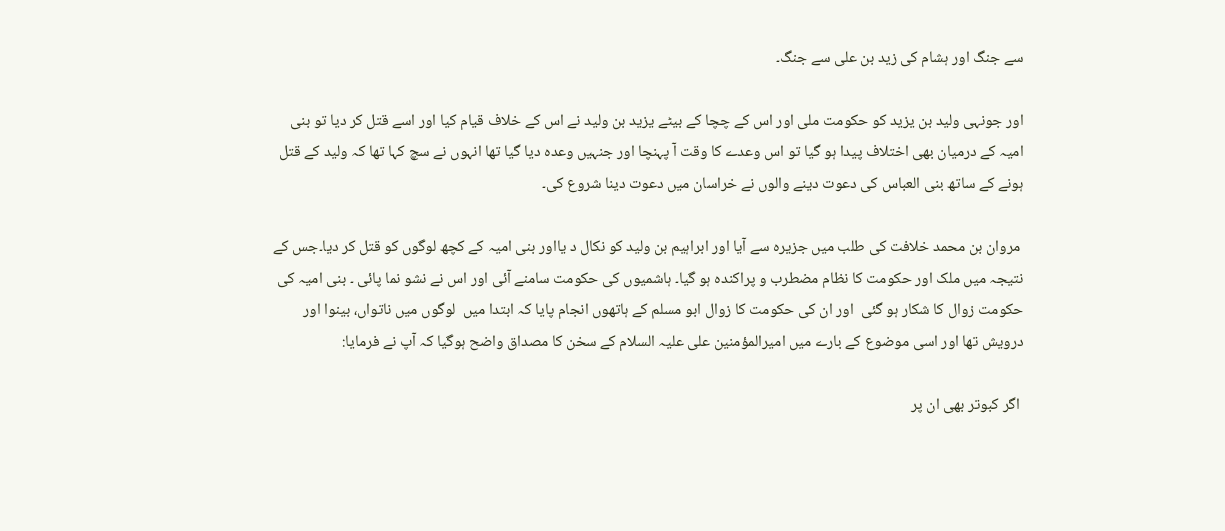سے جنگ اور ہشام کی زید بن علی سے جنگ۔

اور جونہی ولید بن یزید کو حکومت ملی اور اس کے چچا کے بیٹے یزید بن ولید نے اس کے خلاف قیام کیا اور اسے قتل کر دیا تو بنی امیہ کے درمیان بھی اختلاف پیدا ہو گیا تو اس وعدے کا وقت آ پہنچا اور جنہیں وعدہ دیا گیا تھا انہوں نے سچ کہا تھا کہ ولید کے قتل ہونے کے ساتھ بنی العباس کی دعوت دینے والوں نے خراسان میں دعوت دینا شروع کی۔

 مروان بن محمد خلافت کی طلب میں جزیرہ سے آیا اور ابراہیم بن ولید کو نکال د یااور بنی امیہ کے کچھ لوگوں کو قتل کر دیا۔جس کے نتیجہ میں ملک اور حکومت کا نظام مضطرب و پراکندہ ہو گیا۔ ہاشمیوں کی حکومت سامنے آئی اور اس نے نشو نما پائی ۔ بنی امیہ کی حکومت زوال کا شکار ہو گئی  اور ان کی حکومت کا زوال ابو مسلم کے ہاتھوں انجام پایا کہ ابتدا میں  لوگوں میں ناتواں، بینوا اور درویش تھا اور اسی موضوع کے بارے میں امیرالمؤمنین علی علیہ السلام کے سخن کا مصداق واضح ہوگیا کہ آپ نے فرمایا:

 اگر کبوتر بھی ان پر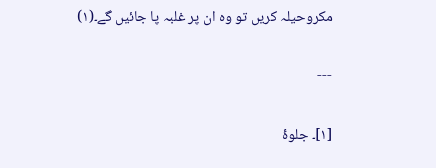مکروحیلہ کریں تو وہ ان پر غلبہ پا جائیں گے۔(۱)

---

[۱]۔ جلوۂ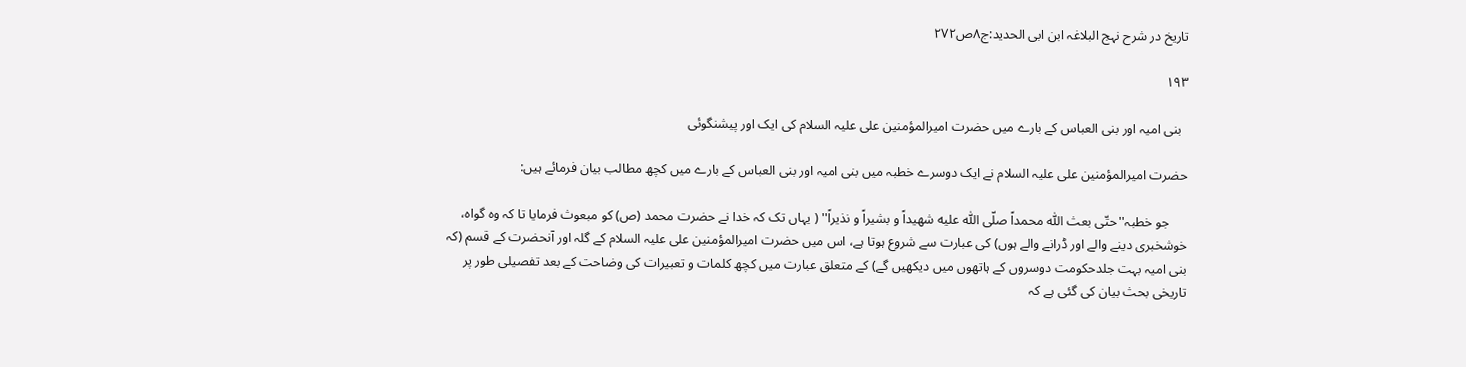تاریخ در شرح نہج البلاغہ ابن ابی الحدید:ج۸ص۲۷۲

۱۹۳

  بنی امیہ اور بنی العباس کے بارے میں حضرت امیرالمؤمنین علی علیہ السلام کی ایک اور پیشنگوئی

حضرت امیرالمؤمنین علی علیہ السلام نے ایک دوسرے خطبہ میں بنی امیہ اور بنی العباس کے بارے میں کچھ مطالب بیان فرمائے ہیں:

     جو خطبہ''حتّی بعث اللّٰه محمداً صلّی اللّٰه علیه شهیداً و بشیراً و نذیراً'' ( یہاں تک کہ خدا نے حضرت محمد (ص) کو مبعوث فرمایا تا کہ وہ گواہ، خوشخبری دینے والے اور ڈرانے والے ہوں) کی عبارت سے شروع ہوتا ہے، اس میں حضرت امیرالمؤمنین علی علیہ السلام کے گلہ اور آنحضرت کے قسم (کہ بنی امیہ بہت جلدحکومت دوسروں کے ہاتھوں میں دیکھیں گے) کے متعلق عبارت میں کچھ کلمات و تعبیرات کی وضاحت کے بعد تفصیلی طور پر تاریخی بحث بیان کی گئی ہے کہ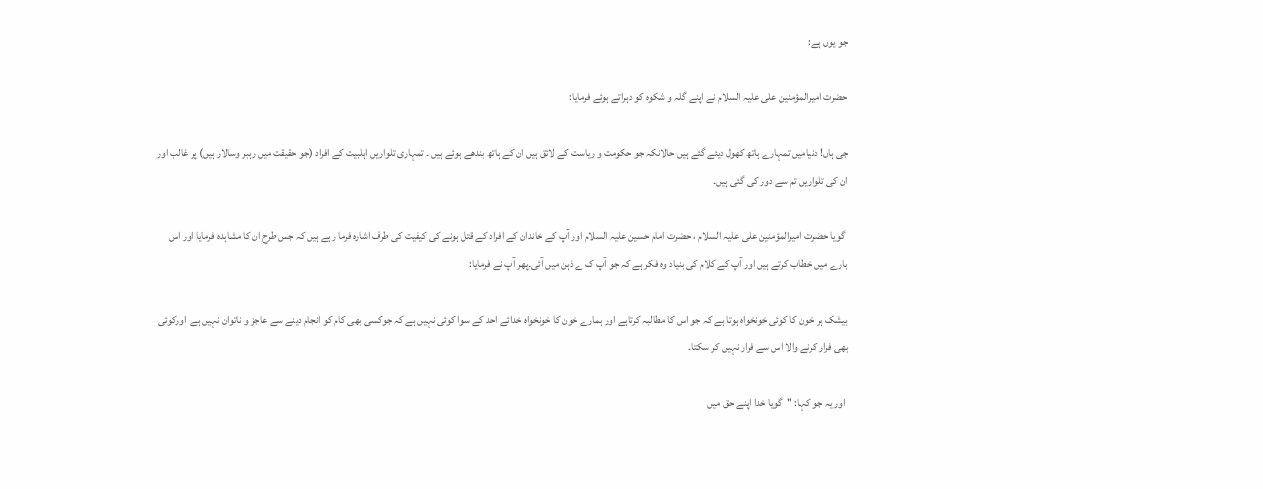جو یوں ہے:

حضرت امیرالمؤمنین علی علیہ السلام نے اپنے گلہ و شکوہ کو دہراتے ہوئے فرمایا:

جی ہاں! دنیامیں تمہارے ہاتھ کھول دیئے گئے ہیں حالانکہ جو حکومت و ریاست کے لائق ہیں ان کے ہاتھ بندھے ہوئے ہیں ۔ تمہاری تلواریں اہلبیت کے افراد (جو حقیقت میں رہبر وسالار ہیں) پر غالب اور ان کی تلواریں تم سے دور کی گئی ہیں۔

 گویا حضرت امیرالمؤمنین علی علیہ السلام ، حضرت امام حسین علیہ السلام اور آپ کے خاندان کے افراد کے قتل ہونے کی کیفیت کی طرف اشارہ فرما رہے ہیں کہ جس طرح ان کا مشاہدہ فرمایا اور اس بارے میں خطاب کرتے ہیں اور آپ کے کلام کی بنیاد وہ فکر ہے کہ جو آپ ک ے ذہن میں آئی۔پھر آپ نے فرمایا:

بیشک ہر خون کا کوئی خونخواہ ہوتا ہے کہ جو اس کا مطالبہ کرتاہے اور ہمارے خون کا خونخواہ خدائے احد کے سوا کوئی نہیں ہے کہ جوکسی بھی کام کو انجام دینے سے عاجز و ناتوان نہیں ہے  اورکوئی بھی فرار کرنے والا اس سے فرار نہیں کر سکتا۔

 اور یہ جو کہا: ''گویا خدا اپنے حق میں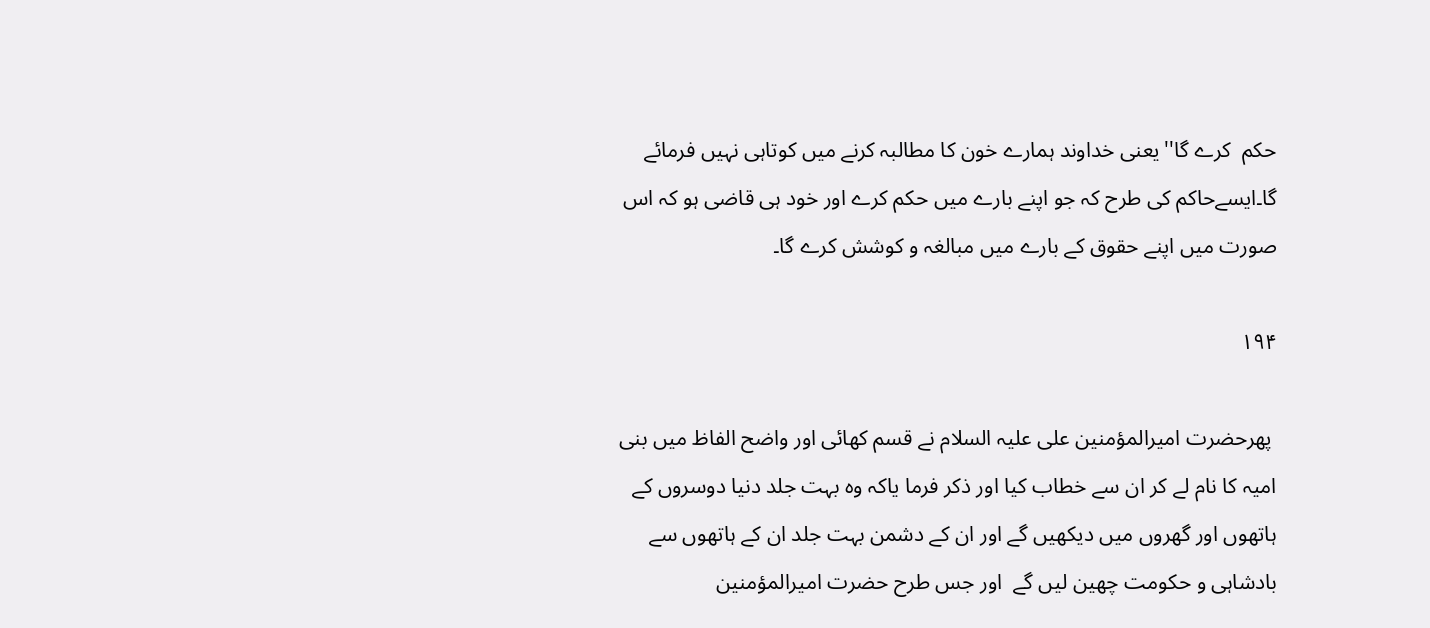حکم  کرے گا''یعنی خداوند ہمارے خون کا مطالبہ کرنے میں کوتاہی نہیں فرمائے گا۔ایسےحاکم کی طرح کہ جو اپنے بارے میں حکم کرے اور خود ہی قاضی ہو کہ اس صورت میں اپنے حقوق کے بارے میں مبالغہ و کوشش کرے گا۔

۱۹۴

 پھرحضرت امیرالمؤمنین علی علیہ السلام نے قسم کھائی اور واضح الفاظ میں بنی امیہ کا نام لے کر ان سے خطاب کیا اور ذکر فرما یاکہ وہ بہت جلد دنیا دوسروں کے ہاتھوں اور گھروں میں دیکھیں گے اور ان کے دشمن بہت جلد ان کے ہاتھوں سے بادشاہی و حکومت چھین لیں گے  اور جس طرح حضرت امیرالمؤمنین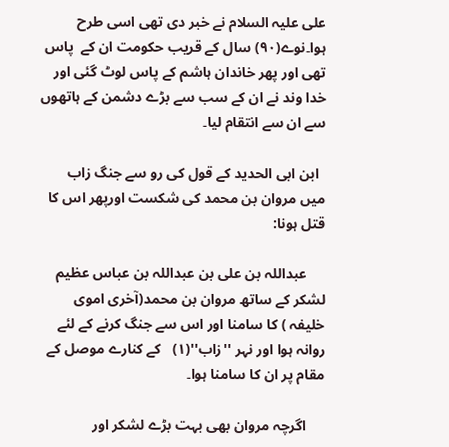علی علیہ السلام نے خبر دی تھی اسی طرح ہوا۔نوے(۹۰) سال کے قریب حکومت ان کے  پاس تھی اور پھر خاندان ہاشم کے پاس لوٹ گئی اور خدا وند نے ان کے سب سے بڑے دشمن کے ہاتھوں سے ان سے انتقام لیا۔

  ابن ابی الحدید کے قول کی رو سے جنگ زاب میں مروان بن محمد کی شکست اورپھر اس کا قتل ہونا:

     عبداللہ بن علی بن عبداللہ بن عباس عظیم لشکر کے ساتھ مروان بن محمد(آخری اموی خلیفہ ) کا سامنا اور اس سے جنگ کرنے کے لئے  روانہ ہوا اور نہر ''زاب''(۱)   کے کنارے موصل کے مقام پر ان کا سامنا ہوا۔

     اگرچہ مروان بھی بہت بڑے لشکر اور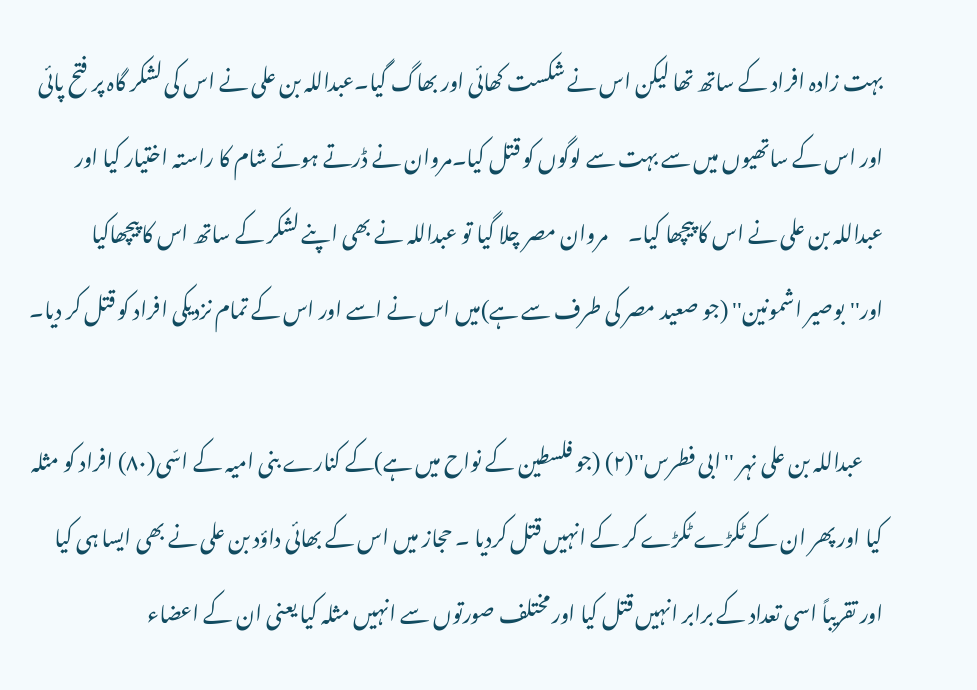بہت زادہ افراد کے ساتھ تھا لیکن اس نے شکست کھائی اور بھاگ گیا۔عبداللہ بن علی نے اس کی لشکر گاہ پر فتح پائی اور اس کے ساتھیوں میں سے بہت سے لوگوں کو قتل کیا۔مروان نے ڈرتے ہوئے شام کا راستہ اختیار کیا اور عبداللہ بن علی نے اس کا پیچھا کیا۔     مروان مصر چلا گیا تو عبداللہ نے بھی اپنے لشکر کے ساتھ اس کا پیچھاکیا اور''بوصیر اشمونین'' (جو صعید مصر کی طرف سے ہے)میں اس نے اسے اور اس کے تمام نزدیکی افراد کو قتل کر دیا۔

     عبداللہ بن علی نہر ''ابی فطرس''(۲) (جو فلسطین کے نواح میں ہے)کے کنارے بنی امیہ کے اسّی(۸۰) افراد کو مثلہ کیا اور پھر ان کے ٹکڑے ٹکڑے کر کے انہیں قتل کردیا ۔ حجاز میں اس کے بھائی داؤد بن علی نے بھی ایسا ہی کیا اور تقریباً اسی تعداد کے برابر انہیں قتل کیا اور مختلف صورتوں سے انہیں مثلہ کیا یعنی ان کے اعضاء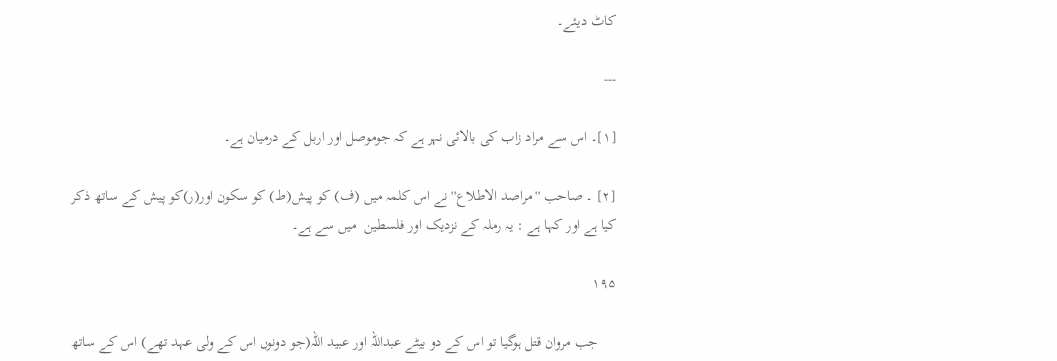کاٹ دیئے۔

---

[۱]۔ اس سے مراد زاب کی بالائی نہر ہے کہ جوموصل اور اربل کے درمیان ہے۔

[۲] ۔ صاحب ''مراصد الاطلاع'' نے اس کلمہ میں (ف) کو پیش(ط) کو سکون اور(ر)کو پیش کے ساتھ ذکر کیا ہے اور کہا ہے : یہ رملہ کے نزدیک اور فلسطین  میں سے ہے۔

۱۹۵

     جب مروان قتل ہوگیا تو اس کے دو بیٹے عبداللہ اور عبید اللہ(جو دونوں اس کے ولی عہد تھے) اس کے ساتھ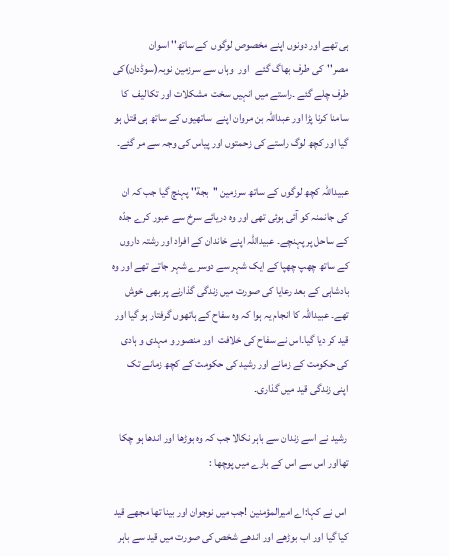ہی تھے اور دونوں اپنے مخصوص لوگوں  کے ساتھ'' اسوان مصر''کی طرف بھاگ گئے   اور  وہاں سے سرزمین نوبہ(سوڈدان)کی طرف چلے گئے ۔راستے میں انہیں سخت  مشکلات اور تکالیف  کا سامنا کرنا پڑا اور عبداللہ بن مروان اپنے  ساتھیوں کے ساتھ ہی قتل ہو گیا اور کچھ لوگ راستے کی زحمتوں اور پیاس کی وجہ سے مر گئے۔

عبیداللہ کچھ لوگوں کے ساتھ سرزمین ''بجة'' پہنچ گیا جب کہ ان کی جانمنہ کو آئی ہوئی تھی اور وہ دریائے سرخ سے عبور کرے جدّہ کے ساحل پر پہنچے۔ عبیداللہ اپنے خاندان کے افراد اور رشتہ داروں کے ساتھ چھپ چھپا کے ایک شہر سے دوسرے شہر جاتے تھے اور وہ بادشاہی کے بعد رعایا کی صورت میں زندگی گذارنے پر بھی خوش تھے۔ عبیداللہ کا انجام یہ ہوا کہ وہ سفاح کے ہاتھوں گرفتار ہو گیا اور قید کر دیا گیا۔اس نے سفاح کی خلافت  اور منصور و مہدی و ہادی کی حکومت کے زمانے اور رشید کی حکومت کے کچھ زمانے تک اپنی زندگی قید میں گذاری۔

 رشید نے اسے زندان سے باہر نکالا جب کہ وہ بوڑھا اور اندھا ہو چکا تھااور اس سے اس کے بارے میں پوچھا :

 اس نے کہا:اے امیرالمؤمنین !جب میں نوجوان اور بینا تھا مجھے قید کیا گیا اور اب بوڑھے اور اندھے شخص کی صورت میں قید سے باہر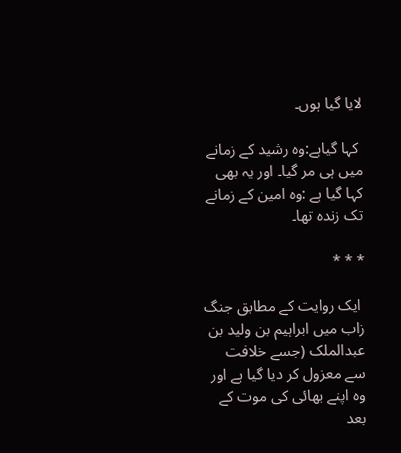لایا گیا ہوں۔

 کہا گیاہے:وہ رشید کے زمانے میں ہی مر گیا۔ اور یہ بھی کہا گیا ہے :وہ امین کے زمانے تک زندہ تھا۔

* * *

 ایک روایت کے مطابق جنگ زاب میں ابراہیم بن ولید بن عبدالملک (جسے خلافت سے معزول کر دیا گیا ہے اور وہ اپنے بھائی کی موت کے بعد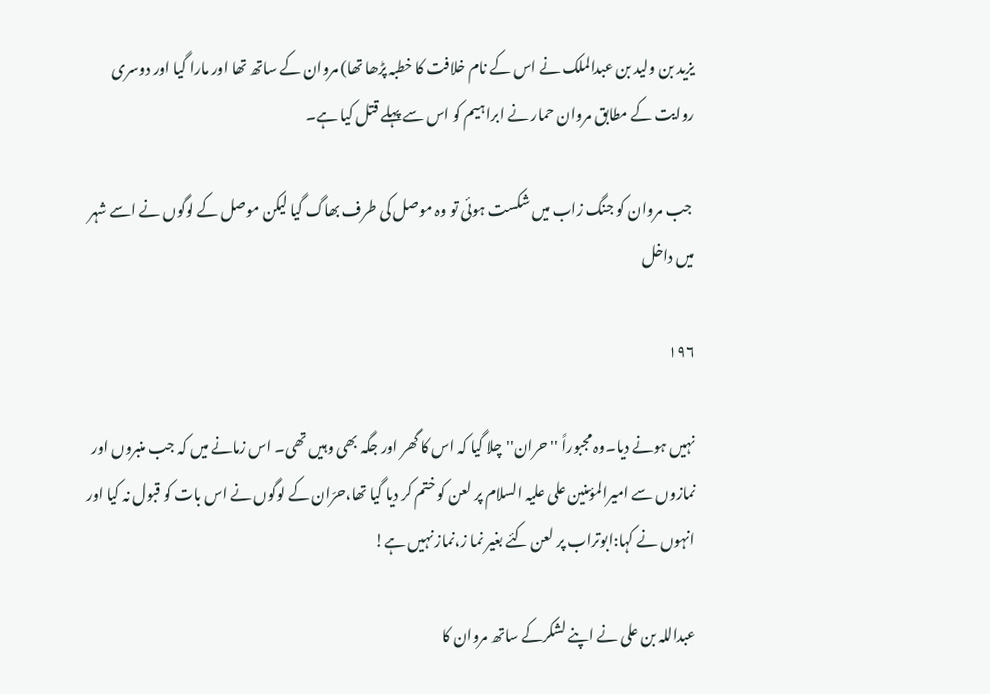یزید بن ولید بن عبدالملک نے اس کے نام خلافت کا خطبہ پڑھا تھا) مروان کے ساتھ تھا اور مارا گیا اور دوسری روایت کے مطابق مروان حمار نے ابراہیم کو اس سے پہلے قتل کیا ہے۔

 جب مروان کو جنگ زاب میں شکست ہوئی تو وہ موصل کی طرف بھاگ گیا لیکن موصل کے لوگوں نے اسے شہر میں داخل

۱۹۶

نہیں ہونے دیا۔وہ مجبوراً ''حران''چلا گیا کہ اس کا گھر اور جگہ بھی وہیں تھی۔ اس زمانے میں کہ جب منبروں اور نمازوں سے امیرالمؤمنین علی علیہ السلام پر لعن کو ختم کر دیا گیا تھا،حرّان کے لوگوں نے اس بات کو قبول نہ کیا اور انہوں نے کہا:ابوتراب پر لعن کئے بغیر نما ز،نماز نہیں ہے!

عبداللہ بن علی نے اپنے لشکرکے ساتھ مروان کا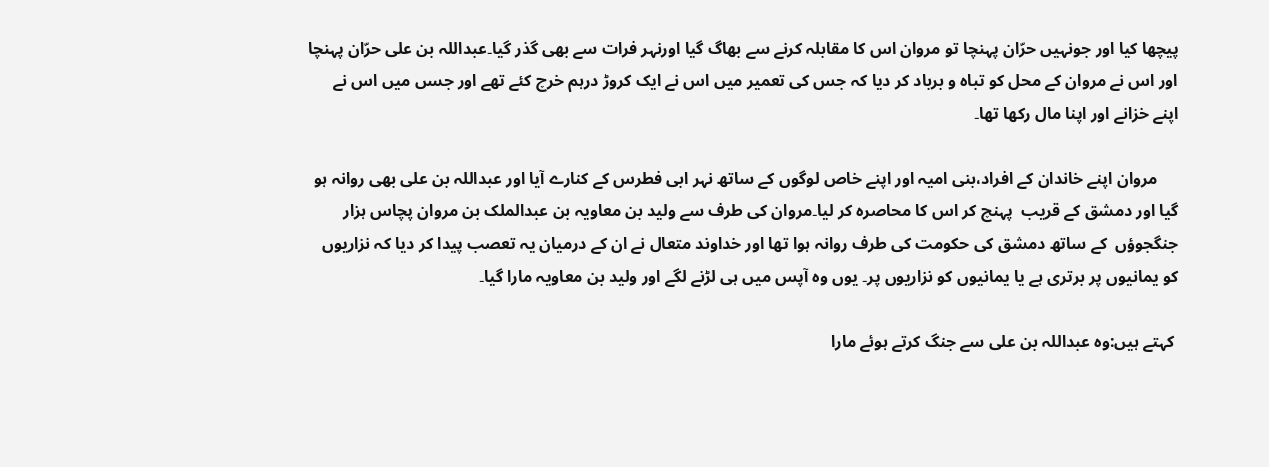پیچھا کیا اور جونہیں حرّان پہنچا تو مروان اس کا مقابلہ کرنے سے بھاگ گیا اورنہر فرات سے بھی گذر گیا۔عبداللہ بن علی حرّان پہنچا اور اس نے مروان کے محل کو تباہ و برباد کر دیا کہ جس کی تعمیر میں اس نے ایک کروڑ درہم خرچ کئے تھے اور جسں میں اس نے اپنے خزانے اور اپنا مال رکھا تھا۔

     مروان اپنے خاندان کے افراد،بنی امیہ اور اپنے خاص لوگوں کے ساتھ نہر ابی فطرس کے کنارے آیا اور عبداللہ بن علی بھی روانہ ہو گیا اور دمشق کے قریب  پہنچ کر اس کا محاصرہ کر لیا۔مروان کی طرف سے ولید بن معاویہ بن عبدالملک بن مروان پچاس ہزار جنگجوؤں  کے ساتھ دمشق کی حکومت کی طرف روانہ ہوا تھا اور خداوند متعال نے ان کے درمیان یہ تعصب پیدا کر دیا کہ نزاریوں کو یمانیوں پر برتری ہے یا یمانیوں کو نزاریوں پر۔ یوں وہ آپس میں ہی لڑنے لگے اور ولید بن معاویہ مارا گیا۔

 کہتے ہیں:وہ عبداللہ بن علی سے جنگ کرتے ہوئے مارا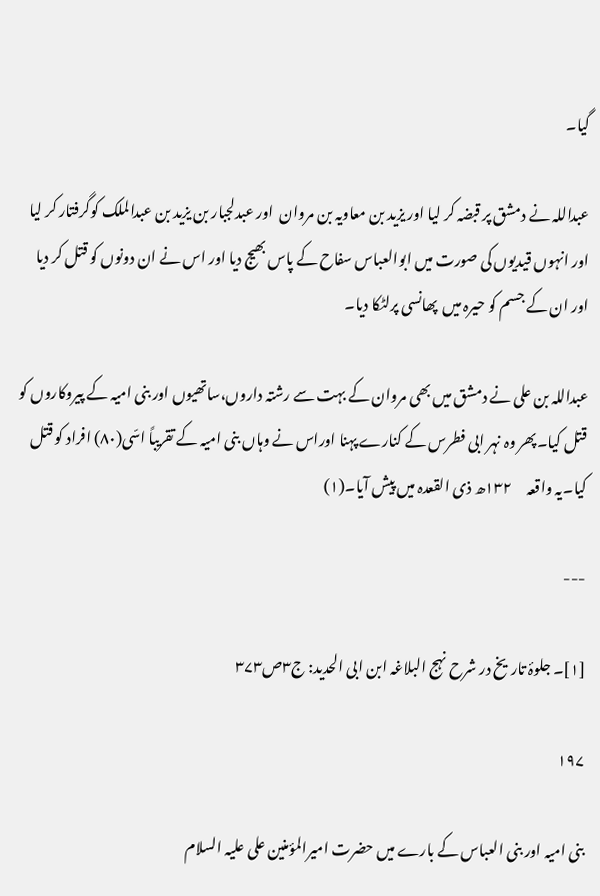گیا۔

عبداللہ نے دمشق پر قبضہ کر لیا اور یزید بن معاویہ بن مروان  اور عبدلجبار بن یزید بن عبدالملک کوگرفتار کر لیا  اور انہوں قیدیوں کی صورت میں ابوالعباس سفاح کے پاس بھیج دیا اور اس نے ان دونوں کو قتل کر دیا اور ان کے جسم کو حیرہ میں  پھانسی پرلٹکا دیا۔

عبداللہ بن علی نے دمشق میں بھی مروان کے بہت سے رشتہ داروں،ساتھیوں اور بنی امیہ کے پیروکاروں کو قتل کیا۔پھر وہ نہر ابی فطرس کے کنارے پہنا اوراس نے وہاں بنی امیہ کے تقریباً اسّی(۸۰) افراد کو قتل کیا۔یہ واقعہ     ۱۳۲ھ ذی القعدہ میں پیش آیا۔(۱)

---

[۱]۔ جلوۂ تاریخ در شرح نہج البلاغہ ابن ابی الحدید: ج۳ص۳۷۳

۱۹۷

بنی امیہ اور بنی العباس کے بارے میں حضرت امیرالمؤمنین علی علیہ السلام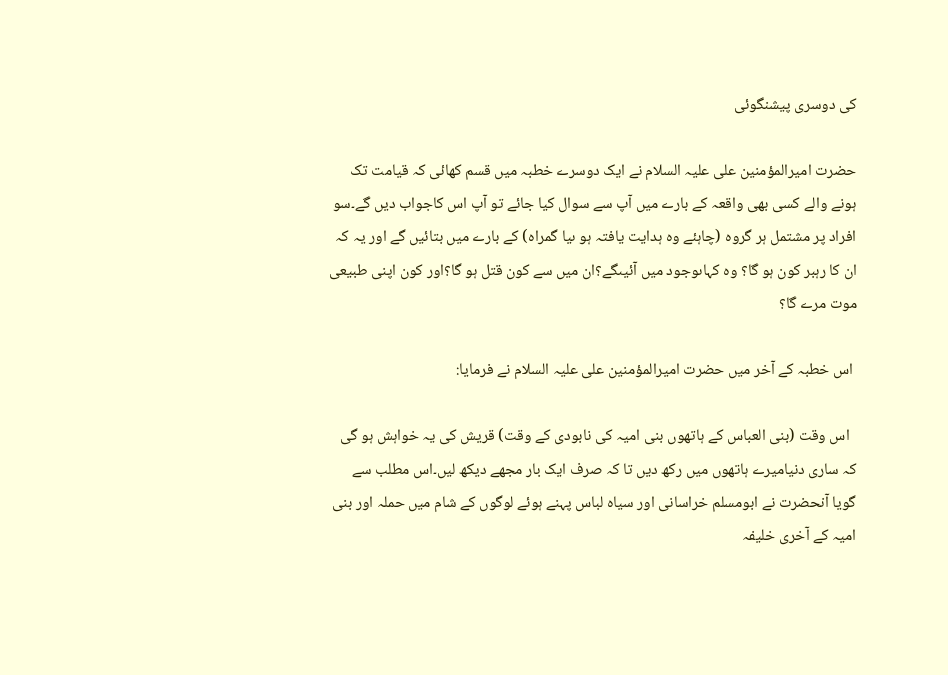کی دوسری پیشنگوئی

حضرت امیرالمؤمنین علی علیہ السلام نے ایک دوسرے خطبہ میں قسم کھائی کہ قیامت تک ہونے والے کسی بھی واقعہ کے بارے میں آپ سے سوال کیا جائے تو آپ اس کاجواب دیں گے۔سو افراد پر مشتمل ہر گروہ (چاہئے وہ ہدایت یافتہ ہو ںیا گمراہ) کے بارے میں بتائیں گے اور یہ کہ ان کا رہبر کون ہو گا؟ وہ کہاںوجود میں آئیںگے؟ان میں سے کون قتل ہو گا؟اور کون اپنی طبیعی موت مرے گا؟

 اس خطبہ کے آخر میں حضرت امیرالمؤمنین علی علیہ السلام نے فرمایا:

  اس وقت (بنی العباس کے ہاتھوں بنی امیہ کی نابودی کے وقت) قریش کی یہ خواہش ہو گی کہ ساری دنیامیرے ہاتھوں میں رکھ دیں تا کہ صرف ایک بار مجھے دیکھ لیں۔اس مطلب سے گویا آنحضرت نے ابومسلم خراسانی اور سیاہ لباس پہنے ہوئے لوگوں کے شام میں حملہ اور بنی امیہ کے آخری خلیفہ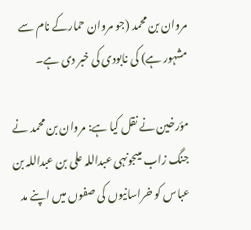مروان بن محمد (جو مروان حمارکے نام سے مشہور ہے) کی نابودی کی خبر دی ہے۔

مؤرخین نے نقل کیا ہے: مروان بن محمد نے جنگ زاب میںجونہی عبداللہ علی بن عبداللہ بن عباس کو خراسانیوں کی صفوں میں اپنے مد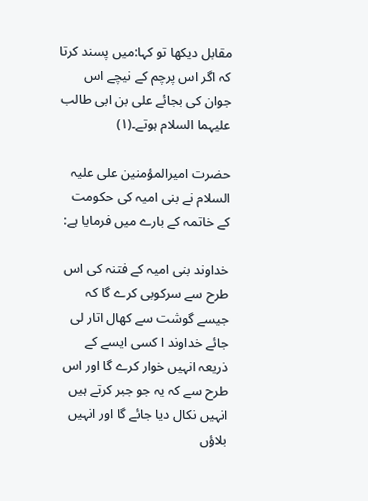مقابل دیکھا تو کہا:میں پسند کرتا کہ اگر اس پرچم کے نیچے اس جوان کی بجائے علی بن ابی طالب علیہما السلام ہوتے۔(۱)

حضرت امیرالمؤمنین علی علیہ السلام نے بنی امیہ کی حکومت کے خاتمہ کے بارے میں فرمایا ہے:

خداوند بنی امیہ کے فتنہ کی اس طرح سے سرکوبی کرے گا کہ جیسے گوشت سے کھال اتار لی جائے خداوند ا کسی ایسے کے ذریعہ انہیں خوار کرے گا اور اس طرح سے کہ یہ جو جبر کرتے ہیں انہیں نکال دیا جائے گا اور انہیں بلاؤں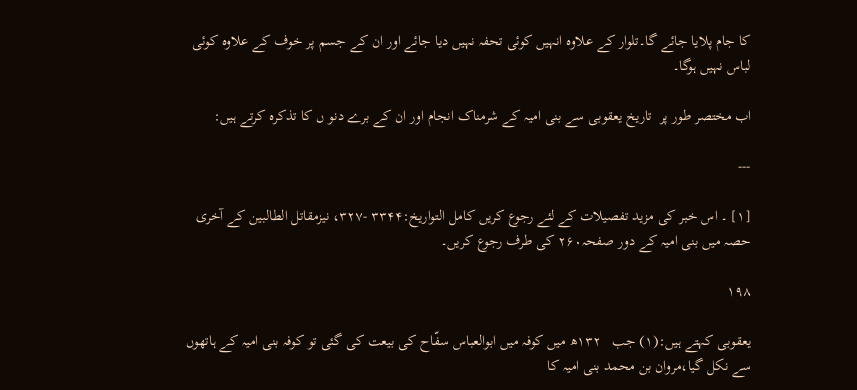کا جام پلایا جائے گا۔تلوار کے علاوہ انہیں کوئی تحفہ نہیں دیا جائے اور ان کے جسم پر خوف کے علاوہ کوئی لباس نہیں ہوگا۔

اب مختصر طور پر  تاریخ یعقوبی سے بنی امیہ کے شرمناک انجام اور ان کے برے دنو ں کا تذکرہ کرتے ہیں:

---

[۱] ۔ اس خبر کی مزید تفصیلات کے لئے رجوع کریں کامل التواریخ:۳۳۴۴ -۳۲۷، نیزمقاتل الطالبین کے آخری حصہ میں بنی امیہ کے دور صفحہ۲۶۰ کی طرف رجوع کریں۔

۱۹۸

یعقوبی کہتے ہیں:(۱) جب   ۱۳۲ھ میں کوفہ میں ابوالعباس سفّاح کی بیعت کی گئی تو کوفہ بنی امیہ کے ہاتھوں سے نکل گیا،مروان بن محمد بنی امیہ کا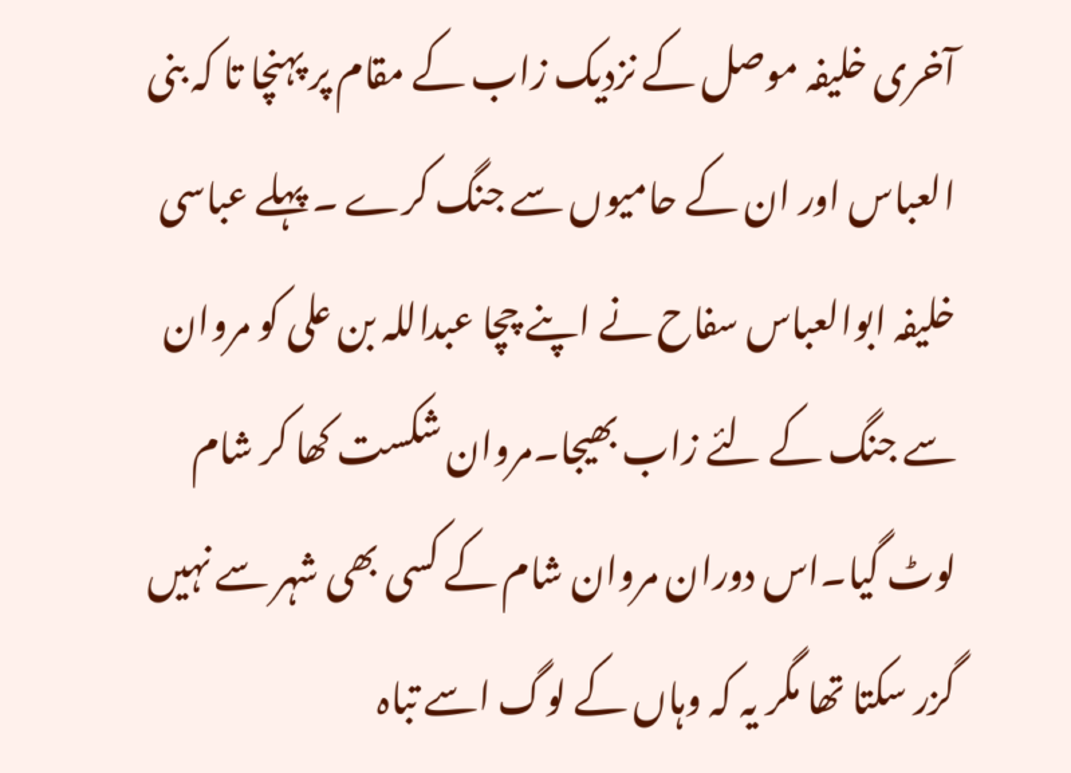آخری خلیفہ موصل کے نزدیک زاب کے مقام پر پہنچا تا کہ بنی العباس اور ان کے حامیوں سے جنگ کرے ۔ پہلے عباسی خلیفہ ابوالعباس سفاح نے اپنے چچا عبداللہ بن علی کو مروان سے جنگ کے لئے زاب بھیجا۔مروان شکست کھا کر شام لوٹ گیا۔اس دوران مروان شام کے کسی بھی شہر سے نہیں گزر سکتا تھا مگر یہ کہ وہاں کے لوگ اسے تباہ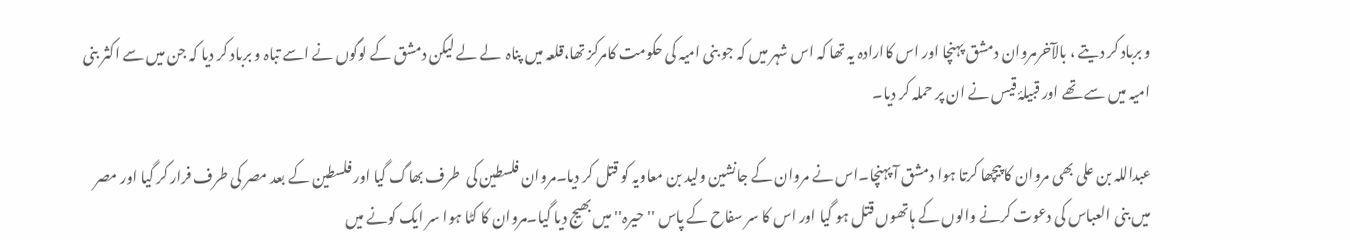و برباد کر دیتے ، بالآخرمروان دمشق پہنچا اور اس کاارادہ یہ تھا کہ اس شہر میں کہ جو بنی امیہ کی حکومت کامرکز تھا،قلعہ میں پناہ  لے لے لیکن دمشق کے لوگوں نے اسے تباہ و برباد کر دیا کہ جن میں سے اکثر بنی امیہ میں سے تھے اور قبیلۂ قیس نے ان پر حملہ کر دیا۔

عبداللہ بن علی بھی مروان کا پیچھا کرتا ہوا دمشق آ پہنچا۔اس نے مروان کے جانشین ولید بن معاویہ کو قتل کر دیا۔مروان فلسطین کی  طرف بھاگ گیا اور فلسطین کے بعد مصر کی طرف فرار کر گیا اور مصر میں بنی العباس کی دعوت کرنے والوں کے ہاتھوں قتل ہو گیا اور اس کا سر سفاح کے پاس ''حیرہ'' میں بھیج دیا گیا۔مروان کا کٹا ہوا سر ایک کونے میں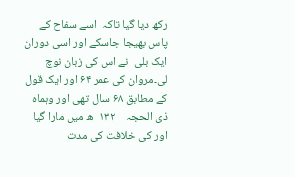رکھ دیا گیا تاکہ  اسے سفاح کے پاس بھیجا جاسکے اور اسی دوران ایک بلی  نے اس کی زبان نوچ لی۔مروان کی عمر ۶۴ اور ایک قول کے مطابق ۶۸ سال تھی اور وہماہ ذی الحجہ    ۱۳۲  ھ میں مارا گیا اور کی خلافت کی مدت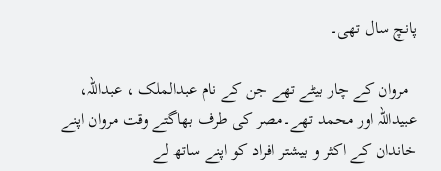پانچ سال تھی۔

  مروان کے چار بیٹے تھے جن کے نام عبدالملک ، عبداللہ، عبیداللہ اور محمد تھے۔مصر کی طرف بھاگتے وقت مروان اپنے خاندان کے اکثر و بیشتر افراد کو اپنے ساتھ لے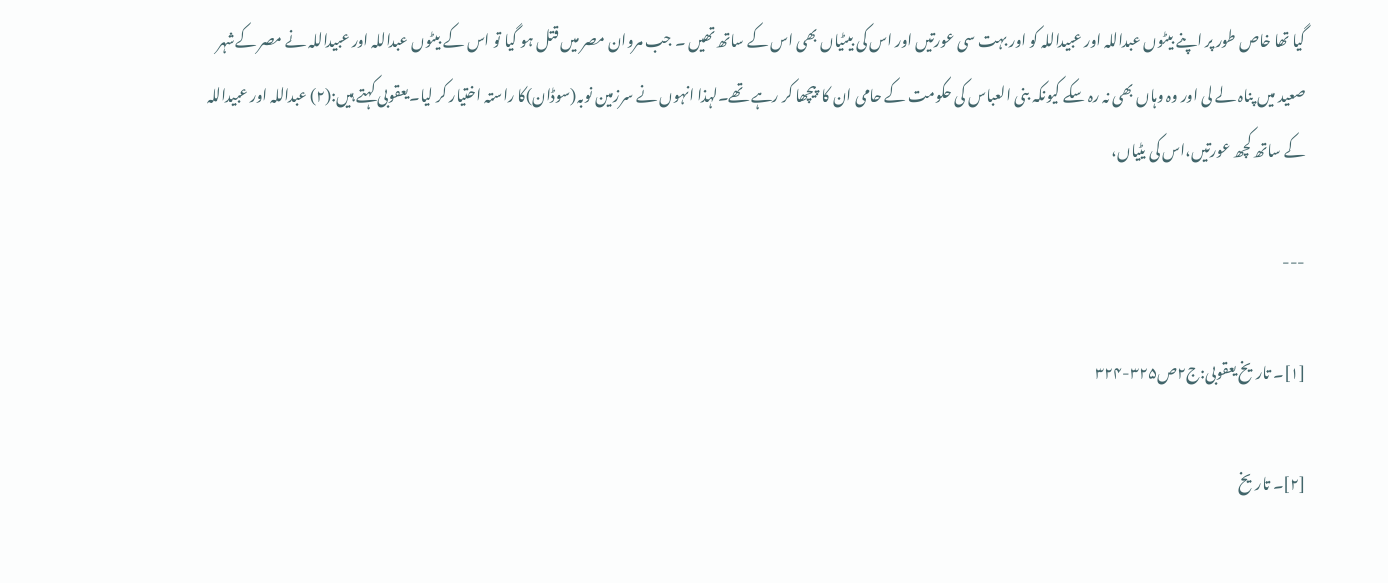گیا تھا خاص طور پر اپنے بیٹوں عبداللہ اور عبیداللہ کو اور بہت سی عورتیں اور اس کی بیٹیاں بھی اس کے ساتھ تھیں ۔ جب مروان مصر میں قتل ہو گیا تو اس کے بیٹوں عبداللہ اور عبیداللہ نے مصر کےشہر صعید میں پناہ لے لی اور وہ وہاں بھی نہ رہ سکے کیونکہ بنی العباس کی حکومت کے حامی ان کا  پیچھا کر رہے تھے۔لہذا انہوں نے سرزمین نوبہ(سوڈان)کا راستہ اختیار کر لیا۔یعقوبی کہتے ہیں:(۲) عبداللہ اور عبیداللہ کے ساتھ کچھ عورتیں،اس کی یٹیاں،

---

[۱]۔ تاریخ یعقوبی:ج۲ص۳۲۵-۳۲۴

[۲]۔ تاریخ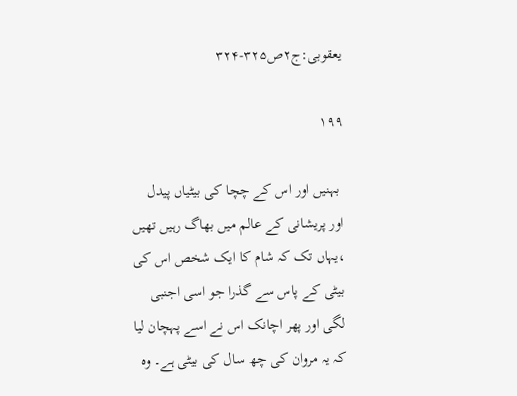یعقوبی:ج۲ص۳۲۵-۳۲۴

۱۹۹

 بہنیں اور اس کے چچا کی بیٹیاں پیدل اور پریشانی کے عالم میں بھاگ رہیں تھیں ،یہاں تک کہ شام کا ایک شخص اس کی بیٹی کے پاس سے گذرا جو اسی اجنبی لگی اور پھر اچانک اس نے اسے پہچان لیا کہ یہ مروان کی چھ سال کی بیٹی ہے۔ وہ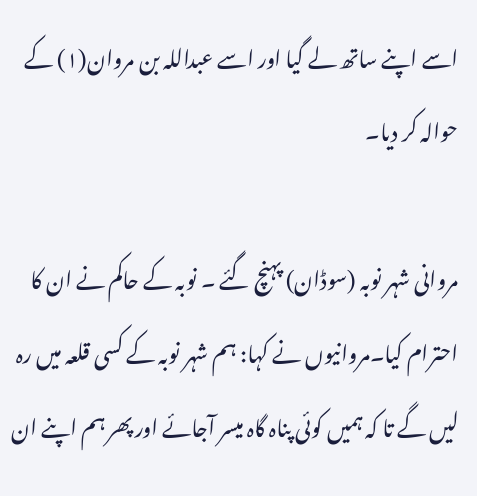اسے اپنے ساتھ لے گیا اور اسے عبداللہ بن مروان(۱) کے حوالہ کر دیا۔

مروانی شہر نوبہ (سوڈان) پہنچ گئے ۔ نوبہ کے حاکم نے ان کا احترام کیا۔مروانیوں نے کہا: ہم شہر نوبہ کے کسی قلعہ میں رہ لیں گے تا کہ ہمیں کوئی پناہ گاہ میسر آجائے اور پھر ہم اپنے ان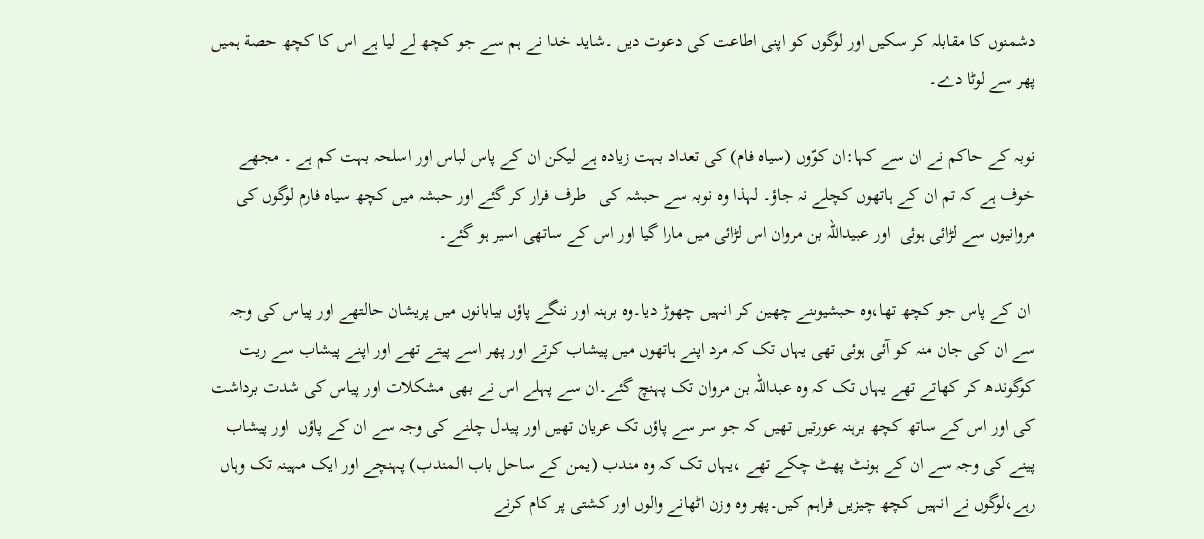دشمنوں کا مقابلہ کر سکیں اور لوگوں کو اپنی اطاعت کی دعوت دیں ۔شاید خدا نے ہم سے جو کچھ لے لیا ہے اس کا کچھ حصة ہمیں پھر سے لوٹا دے۔

نوبہ کے حاکم نے ان سے کہا:ان کوّوں (سیاہ فام) کی تعداد بہت زیادہ ہے لیکن ان کے پاس لباس اور اسلحہ بہت کم ہے ۔ مجھے خوف ہے کہ تم ان کے ہاتھوں کچلے نہ جاؤ۔ لہذا وہ نوبہ سے حبشہ کی   طرف فرار کر گئے اور حبشہ میں کچھ سیاہ فارم لوگوں کی مروانیوں سے لڑائی ہوئی  اور عبیداللہ بن مروان اس لڑائی میں مارا گیا اور اس کے ساتھی اسیر ہو گئے۔

 ان کے پاس جو کچھ تھا،وہ حبشیوںنے چھین کر انہیں چھوڑ دیا۔وہ برہنہ اور ننگے پاؤں بیابانوں میں پریشان حالتھے اور پیاس کی وجہ سے ان کی جان منہ کو آئی ہوئی تھی یہاں تک کہ مرد اپنے ہاتھوں میں پیشاب کرتے اور پھر اسے پیتے تھے اور اپنے پیشاب سے ریت کوگوندھ کر کھاتے تھے یہاں تک کہ وہ عبداللہ بن مروان تک پہنچ گئے۔ان سے پہلے اس نے بھی مشکلات اور پیاس کی شدت برداشت کی اور اس کے ساتھ کچھ برہنہ عورتیں تھیں کہ جو سر سے پاؤں تک عریان تھیں اور پیدل چلنے کی وجہ سے ان کے پاؤں  اور پیشاب پینے کی وجہ سے ان کے ہونٹ پھٹ چکے تھے ،یہاں تک کہ وہ مندب (یمن کے ساحل باب المندب) پہنچے اور ایک مہینہ تک وہاں رہے،لوگوں نے انہیں کچھ چیزیں فراہم کیں۔پھر وہ وزن اٹھانے والوں اور کشتی پر کام کرنے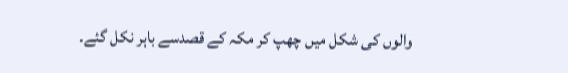والوں کی شکل میں چھپ کر مکہ کے قصدسے باہر نکل گئے۔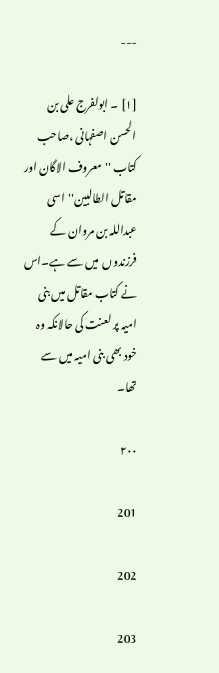---

[۱] ۔ ابولفرج علی بن الحسن اصفہانی ،صاحب کتاب ''معروف الاگان اور مقاتل الطالبین''اسی عبداللہ بن مروان کے فرزندوں  میں سے ہے۔اس نے کتاب مقاتل میں بنی امیہ پر لعنت کی حالانکہ وہ خود بھی بنی امیہ میں سے تھا۔

۲۰۰

201

202

203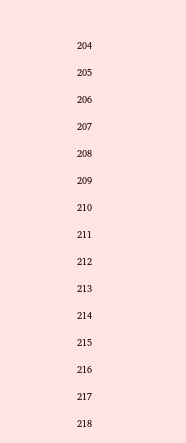204

205

206

207

208

209

210

211

212

213

214

215

216

217

218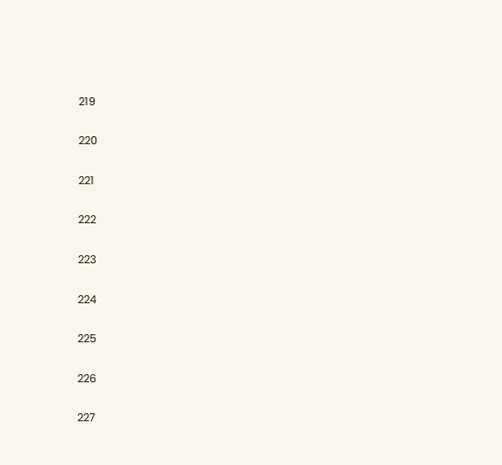219

220

221

222

223

224

225

226

227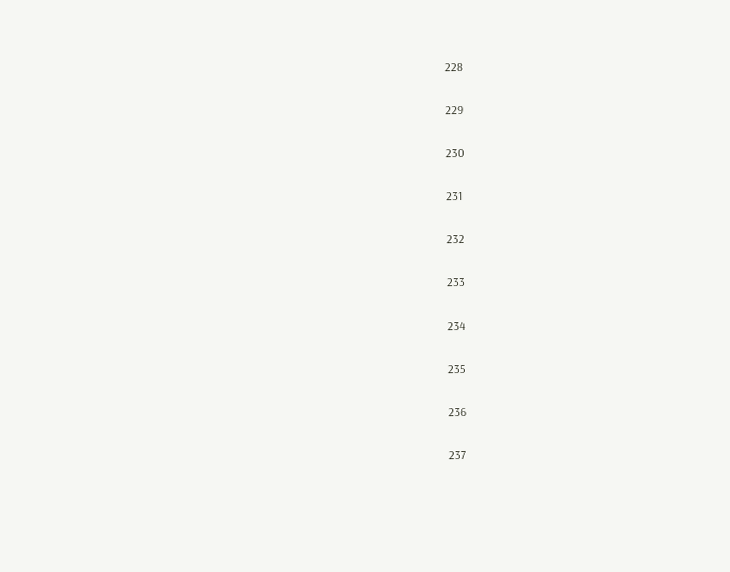228

229

230

231

232

233

234

235

236

237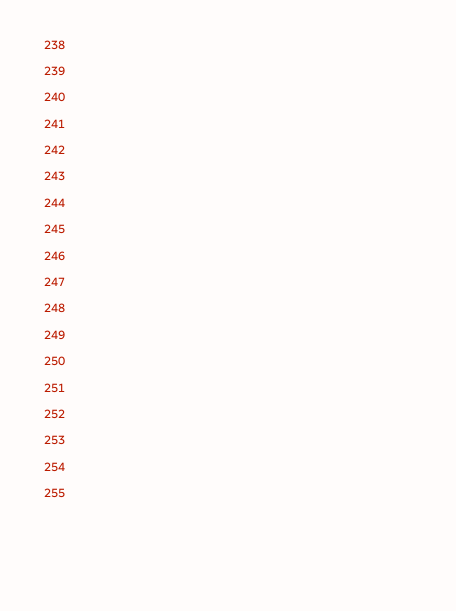238

239

240

241

242

243

244

245

246

247

248

249

250

251

252

253

254

255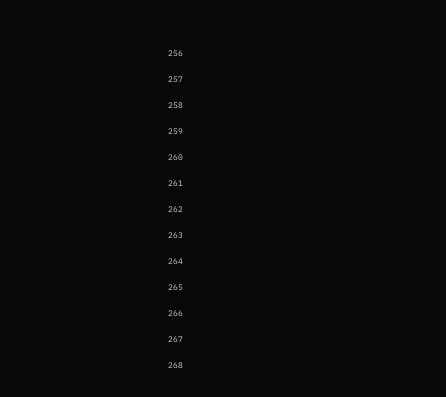256

257

258

259

260

261

262

263

264

265

266

267

268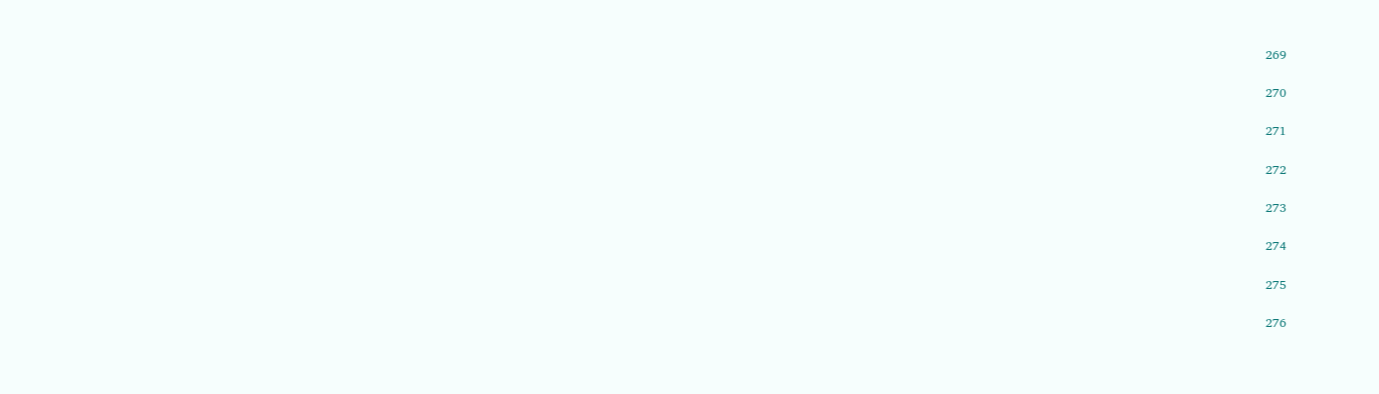269

270

271

272

273

274

275

276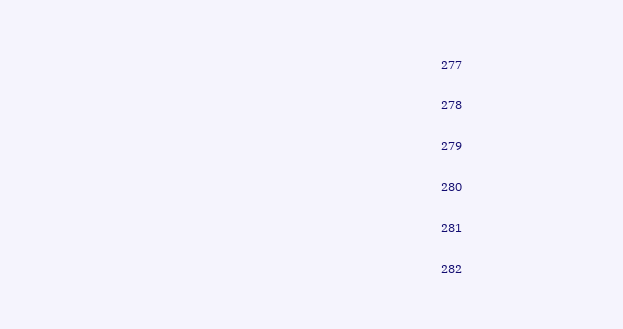277

278

279

280

281

282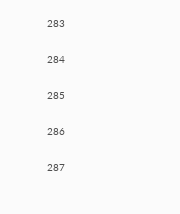283

284

285

286

287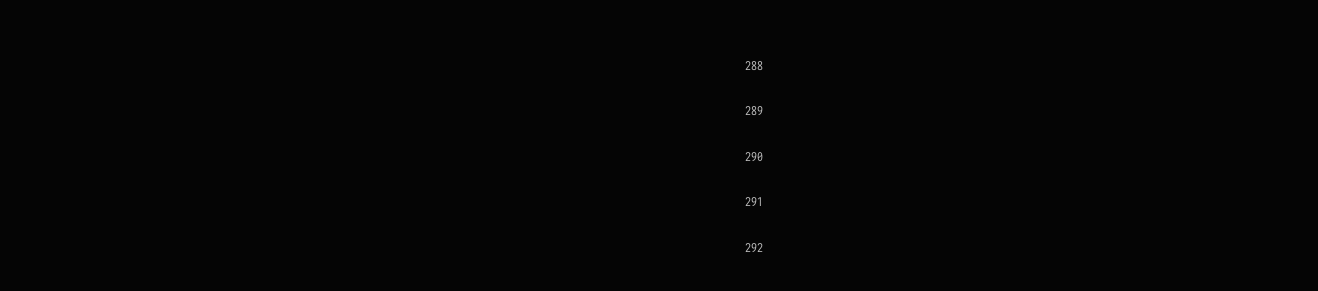288

289

290

291

292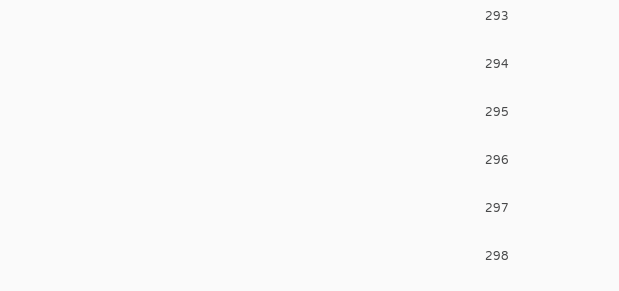293

294

295

296

297

298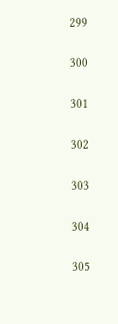299

300

301

302

303

304

305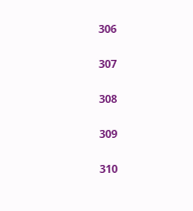306

307

308

309

310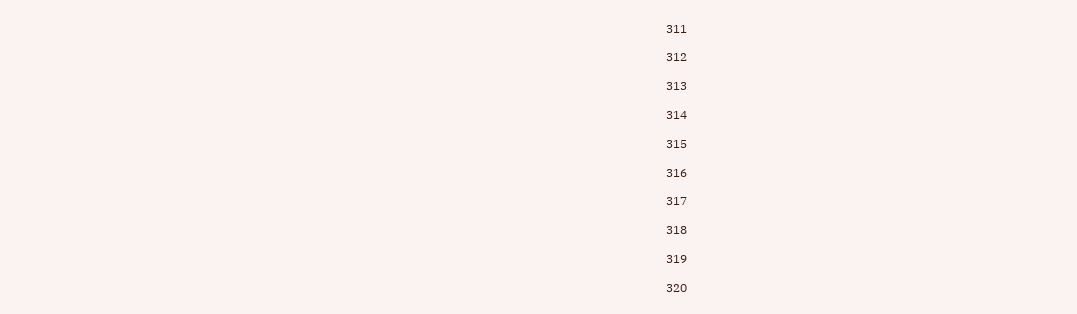311

312

313

314

315

316

317

318

319

320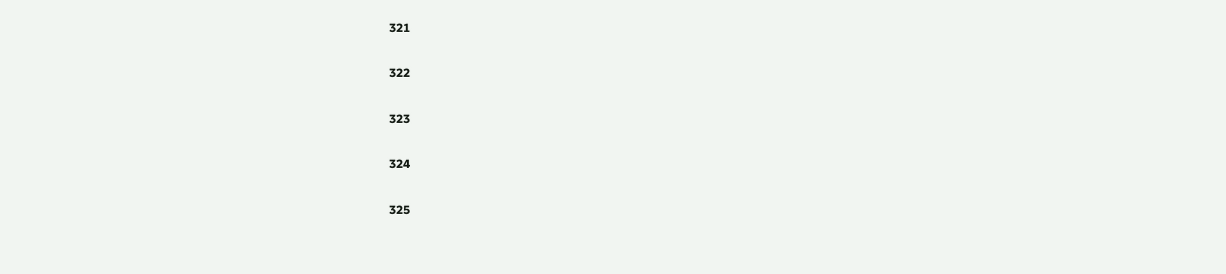321

322

323

324

325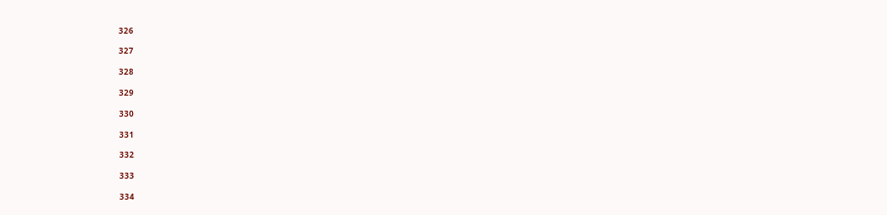326

327

328

329

330

331

332

333

334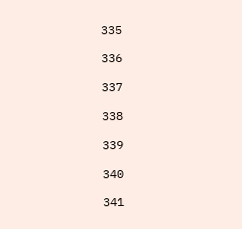335

336

337

338

339

340

341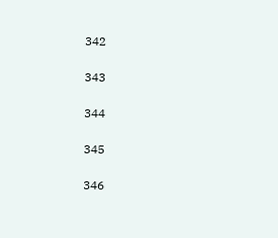342

343

344

345

346